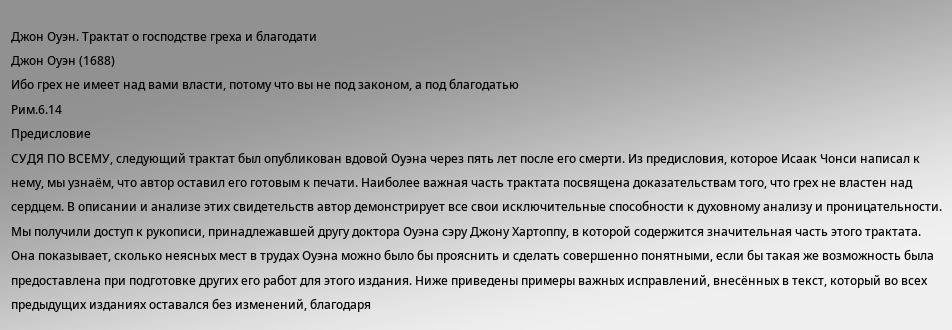Джон Оуэн. Трактат о господстве греха и благодати
Джон Оуэн (1688)
Ибо грех не имеет над вами власти, потому что вы не под законом, а под благодатью
Рим.6.14
Предисловие
СУДЯ ПО ВСЕМУ, следующий трактат был опубликован вдовой Оуэна через пять лет после его смерти. Из предисловия, которое Исаак Чонси написал к нему, мы узнаём, что автор оставил его готовым к печати. Наиболее важная часть трактата посвящена доказательствам того, что грех не властен над сердцем. В описании и анализе этих свидетельств автор демонстрирует все свои исключительные способности к духовному анализу и проницательности.
Мы получили доступ к рукописи, принадлежавшей другу доктора Оуэна сэру Джону Хартоппу, в которой содержится значительная часть этого трактата. Она показывает, сколько неясных мест в трудах Оуэна можно было бы прояснить и сделать совершенно понятными, если бы такая же возможность была предоставлена при подготовке других его работ для этого издания. Ниже приведены примеры важных исправлений, внесённых в текст, который во всех предыдущих изданиях оставался без изменений, благодаря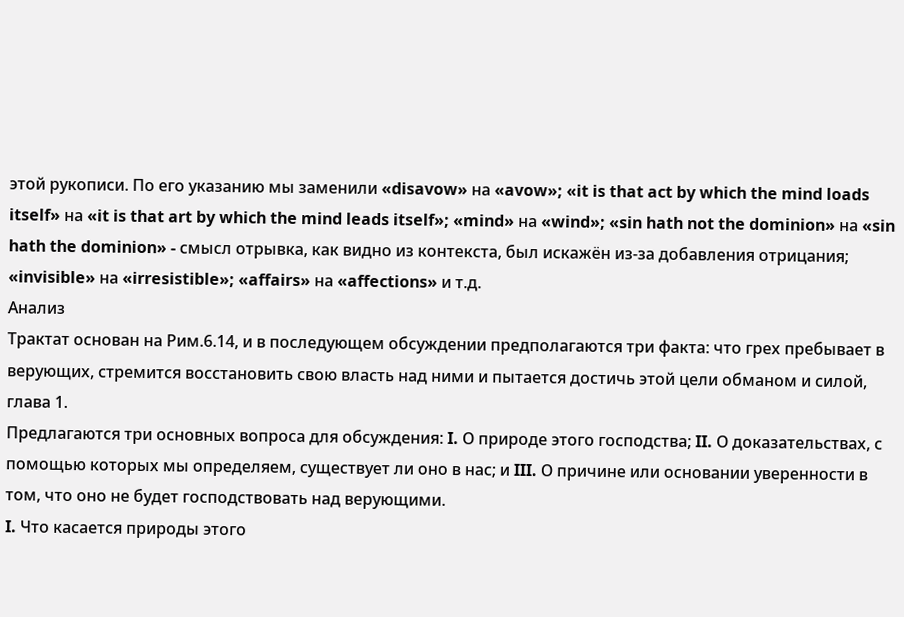этой рукописи. По его указанию мы заменили «disavow» на «avow»; «it is that act by which the mind loads itself» на «it is that art by which the mind leads itself»; «mind» на «wind»; «sin hath not the dominion» на «sin hath the dominion» - смысл отрывка, как видно из контекста, был искажён из-за добавления отрицания; «invisible» на «irresistible»; «affairs» на «affections» и т.д.
Анализ
Трактат основан на Рим.6.14, и в последующем обсуждении предполагаются три факта: что грех пребывает в верующих, стремится восстановить свою власть над ними и пытается достичь этой цели обманом и силой, глава 1.
Предлагаются три основных вопроса для обсуждения: I. О природе этого господства; II. О доказательствах, с помощью которых мы определяем, существует ли оно в нас; и III. О причине или основании уверенности в том, что оно не будет господствовать над верующими.
I. Что касается природы этого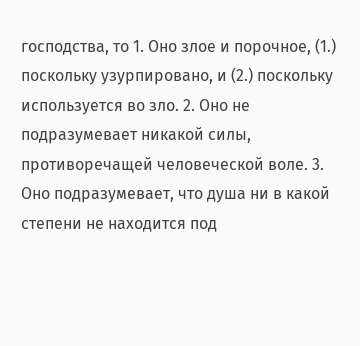господства, то 1. Оно злое и порочное, (1.) поскольку узурпировано, и (2.) поскольку используется во зло. 2. Оно не подразумевает никакой силы, противоречащей человеческой воле. 3. Оно подразумевает, что душа ни в какой степени не находится под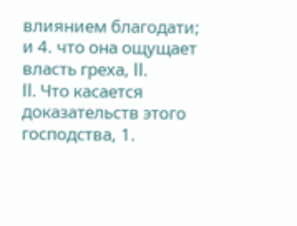влиянием благодати; и 4. что она ощущает власть греха, II.
II. Что касается доказательств этого господства, 1.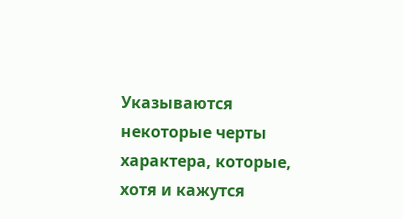Указываются некоторые черты характера, которые, хотя и кажутся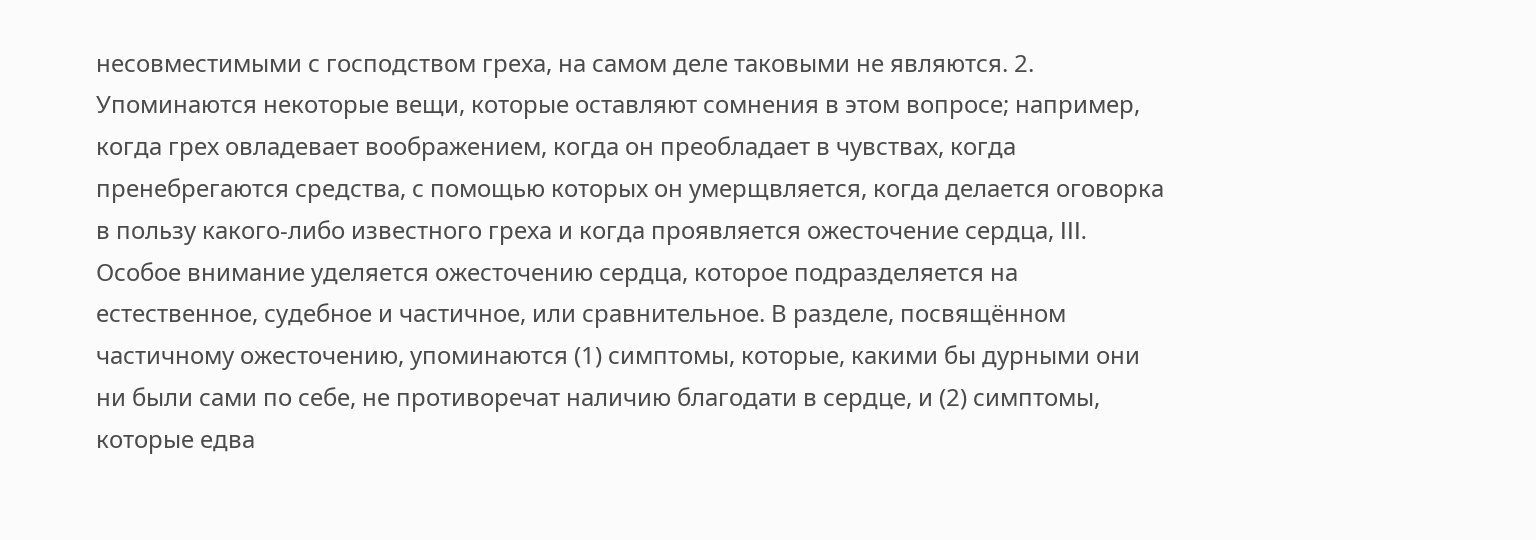несовместимыми с господством греха, на самом деле таковыми не являются. 2. Упоминаются некоторые вещи, которые оставляют сомнения в этом вопросе; например, когда грех овладевает воображением, когда он преобладает в чувствах, когда пренебрегаются средства, с помощью которых он умерщвляется, когда делается оговорка в пользу какого-либо известного греха и когда проявляется ожесточение сердца, III. Особое внимание уделяется ожесточению сердца, которое подразделяется на естественное, судебное и частичное, или сравнительное. В разделе, посвящённом частичному ожесточению, упоминаются (1) симптомы, которые, какими бы дурными они ни были сами по себе, не противоречат наличию благодати в сердце, и (2) симптомы, которые едва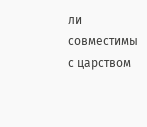ли совместимы с царством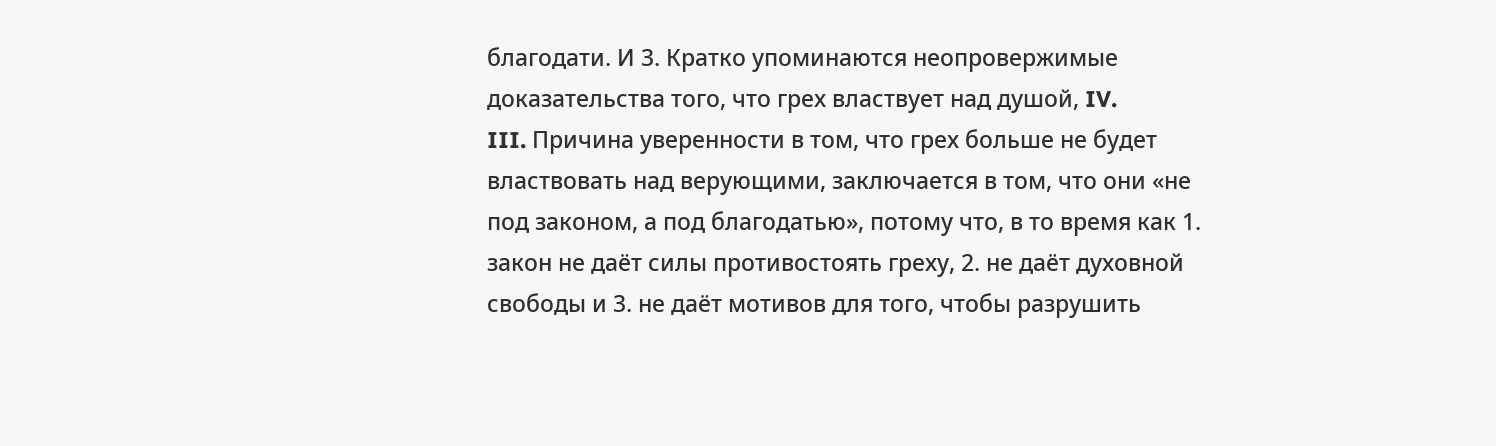благодати. И 3. Кратко упоминаются неопровержимые доказательства того, что грех властвует над душой, IV.
III. Причина уверенности в том, что грех больше не будет властвовать над верующими, заключается в том, что они «не под законом, а под благодатью», потому что, в то время как 1. закон не даёт силы противостоять греху, 2. не даёт духовной свободы и 3. не даёт мотивов для того, чтобы разрушить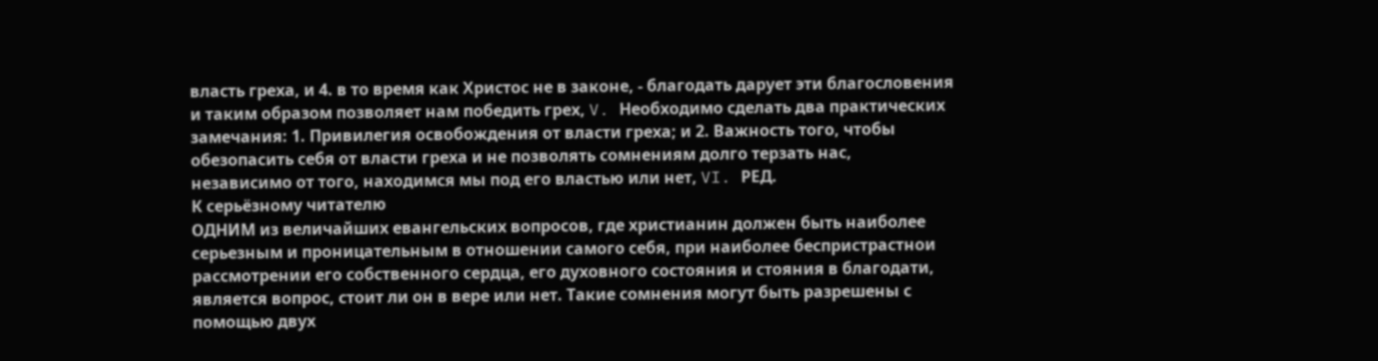власть греха, и 4. в то время как Христос не в законе, - благодать дарует эти благословения и таким образом позволяет нам победить грех, V. Необходимо сделать два практических замечания: 1. Привилегия освобождения от власти греха; и 2. Важность того, чтобы обезопасить себя от власти греха и не позволять сомнениям долго терзать нас, независимо от того, находимся мы под его властью или нет, VI. РЕД.
К серьёзному читателю
ОДНИМ из величайших евангельских вопросов, где христианин должен быть наиболее серьезным и проницательным в отношении самого себя, при наиболее беспристрастнои рассмотрении его собственного сердца, его духовного состояния и стояния в благодати, является вопрос, стоит ли он в вере или нет. Такие сомнения могут быть разрешены с помощью двух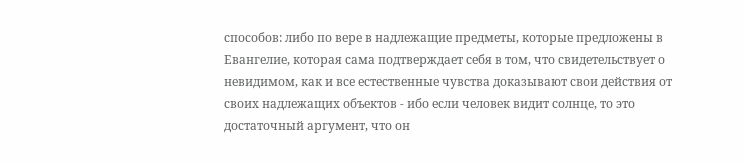способов: либо по вере в надлежащие предметы, которые предложены в Евангелие, которая сама подтверждает себя в том, что свидетельствует о невидимом, как и все естественные чувства доказывают свои действия от своих надлежащих объектов - ибо если человек видит солнце, то это достаточный аргумент, что он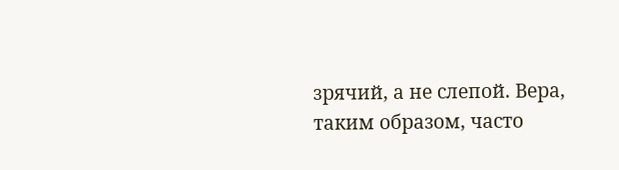зрячий, а не слепой. Вера, таким образом, часто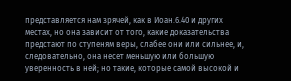представляется нам зрячей, как в Иоан.6.40 и других местах, но она зависит от того, какие доказательства предстают по ступеням веры, слабее они или сильнее, и, следовательно, она несет меньшую или большую уверенность в ней; но такие, которые самой высокой и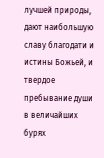лучшей природы, дают наибольшую славу благодати и истины Божьей, и твердое пребывание души в величайших бурях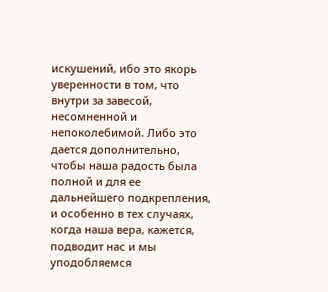искушений, ибо это якорь уверенности в том, что внутри за завесой, несомненной и непоколебимой. Либо это дается дополнительно, чтобы наша радость была полной и для ее дальнейшего подкрепления, и особенно в тех случаях, когда наша вера, кажется, подводит нас и мы уподобляемся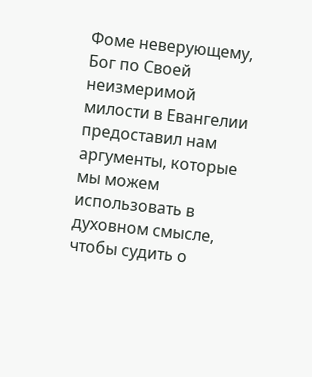Фоме неверующему, Бог по Своей неизмеримой милости в Евангелии предоставил нам аргументы, которые мы можем использовать в духовном смысле, чтобы судить о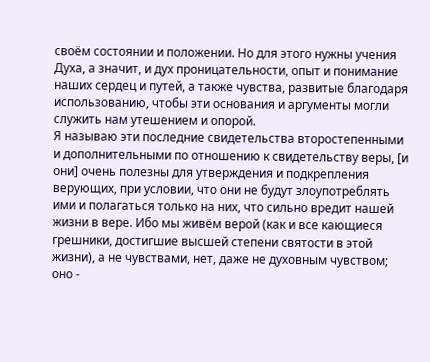своём состоянии и положении. Но для этого нужны учения Духа, а значит, и дух проницательности, опыт и понимание наших сердец и путей, а также чувства, развитые благодаря использованию, чтобы эти основания и аргументы могли служить нам утешением и опорой.
Я называю эти последние свидетельства второстепенными и дополнительными по отношению к свидетельству веры, [и они] очень полезны для утверждения и подкрепления верующих, при условии, что они не будут злоупотреблять ими и полагаться только на них, что сильно вредит нашей жизни в вере. Ибо мы живём верой (как и все кающиеся грешники, достигшие высшей степени святости в этой жизни), а не чувствами, нет, даже не духовным чувством; оно -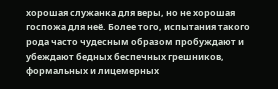хорошая служанка для веры, но не хорошая госпожа для неё. Более того, испытания такого рода часто чудесным образом пробуждают и убеждают бедных беспечных грешников, формальных и лицемерных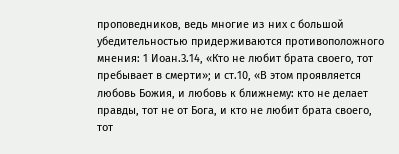проповедников, ведь многие из них с большой убедительностью придерживаются противоположного мнения: 1 Иоан.3.14, «Кто не любит брата своего, тот пребывает в смерти»; и ст.10, «В этом проявляется любовь Божия, и любовь к ближнему: кто не делает правды, тот не от Бога, и кто не любит брата своего, тот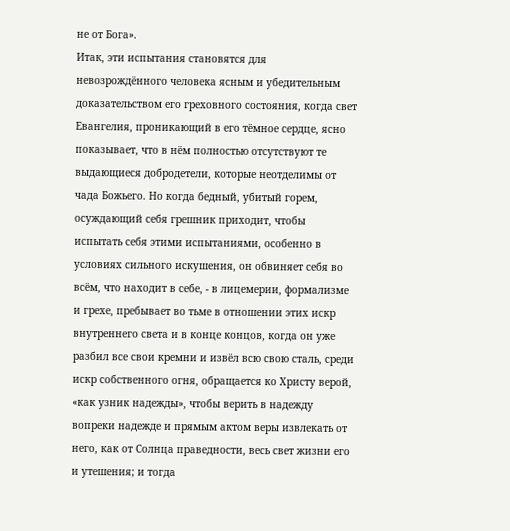не от Бога».
Итак, эти испытания становятся для невозрождённого человека ясным и убедительным доказательством его греховного состояния, когда свет Евангелия, проникающий в его тёмное сердце, ясно показывает, что в нём полностью отсутствуют те выдающиеся добродетели, которые неотделимы от чада Божьего. Но когда бедный, убитый горем, осуждающий себя грешник приходит, чтобы испытать себя этими испытаниями, особенно в условиях сильного искушения, он обвиняет себя во всём, что находит в себе, - в лицемерии, формализме и грехе, пребывает во тьме в отношении этих искр внутреннего света и в конце концов, когда он уже разбил все свои кремни и извёл всю свою сталь, среди искр собственного огня, обращается ко Христу верой, «как узник надежды», чтобы верить в надежду вопреки надежде и прямым актом веры извлекать от него, как от Солнца праведности, весь свет жизни его и утешения; и тогда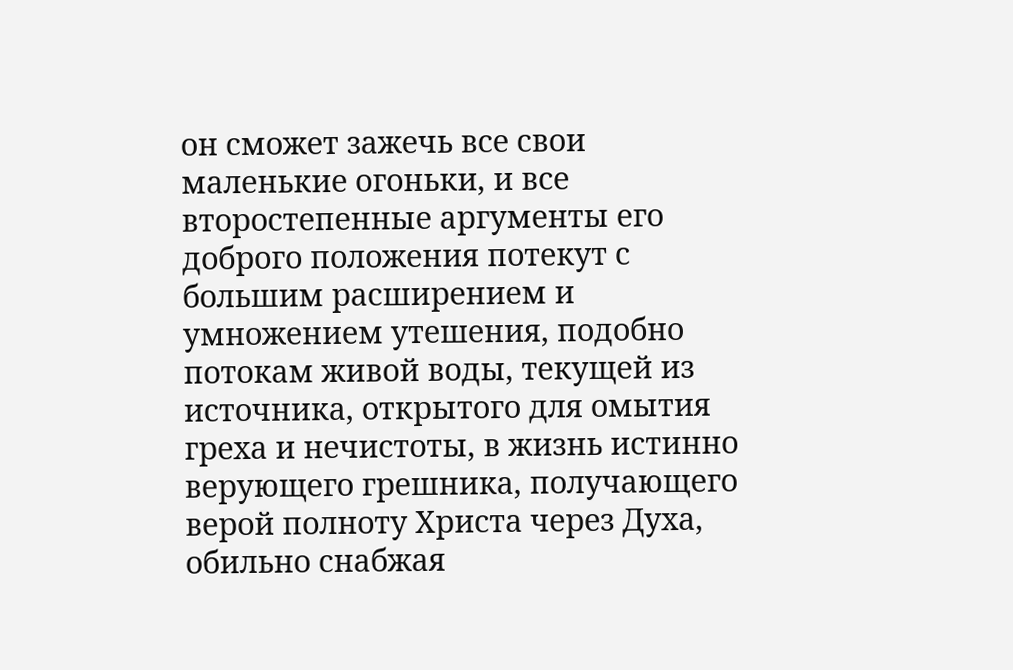он сможет зажечь все свои маленькие огоньки, и все второстепенные аргументы его доброго положения потекут с большим расширением и умножением утешения, подобно потокам живой воды, текущей из источника, открытого для омытия греха и нечистоты, в жизнь истинно верующего грешника, получающего верой полноту Христа через Духа, обильно снабжая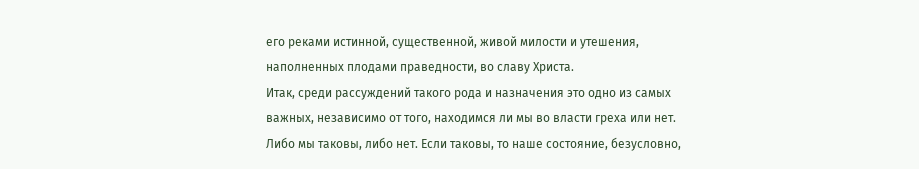его реками истинной, существенной, живой милости и утешения, наполненных плодами праведности, во славу Христа.
Итак, среди рассуждений такого рода и назначения это одно из самых важных, независимо от того, находимся ли мы во власти греха или нет. Либо мы таковы, либо нет. Если таковы, то наше состояние, безусловно,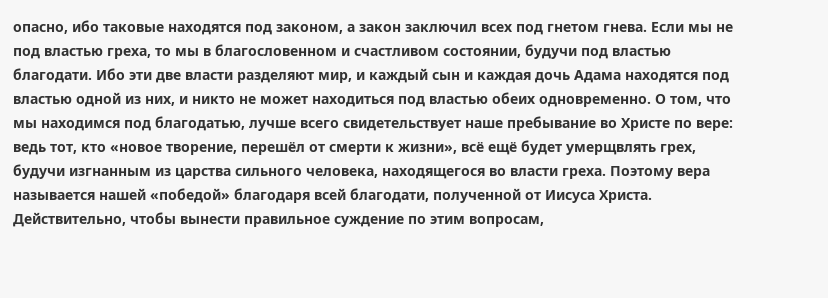опасно, ибо таковые находятся под законом, а закон заключил всех под гнетом гнева. Если мы не под властью греха, то мы в благословенном и счастливом состоянии, будучи под властью благодати. Ибо эти две власти разделяют мир, и каждый сын и каждая дочь Адама находятся под властью одной из них, и никто не может находиться под властью обеих одновременно. О том, что мы находимся под благодатью, лучше всего свидетельствует наше пребывание во Христе по вере: ведь тот, кто «новое творение, перешёл от смерти к жизни», всё ещё будет умерщвлять грех, будучи изгнанным из царства сильного человека, находящегося во власти греха. Поэтому вера называется нашей «победой» благодаря всей благодати, полученной от Иисуса Христа. Действительно, чтобы вынести правильное суждение по этим вопросам,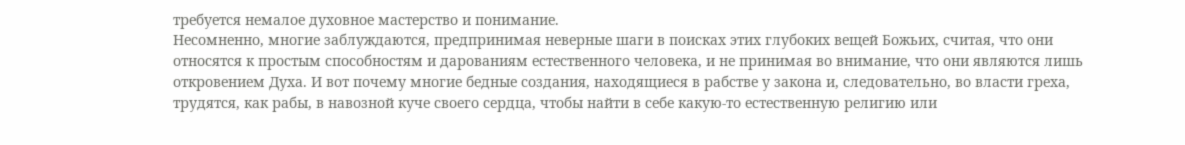требуется немалое духовное мастерство и понимание.
Несомненно, многие заблуждаются, предпринимая неверные шаги в поисках этих глубоких вещей Божьих, считая, что они относятся к простым способностям и дарованиям естественного человека, и не принимая во внимание, что они являются лишь откровением Духа. И вот почему многие бедные создания, находящиеся в рабстве у закона и, следовательно, во власти греха, трудятся, как рабы, в навозной куче своего сердца, чтобы найти в себе какую-то естественную религию или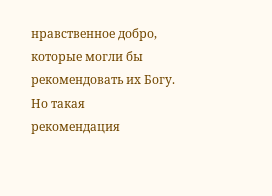нравственное добро, которые могли бы рекомендовать их Богу. Но такая рекомендация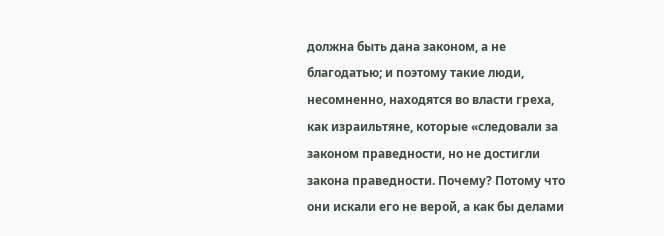должна быть дана законом, а не благодатью; и поэтому такие люди, несомненно, находятся во власти греха, как израильтяне, которые «следовали за законом праведности, но не достигли закона праведности. Почему? Потому что они искали его не верой, а как бы делами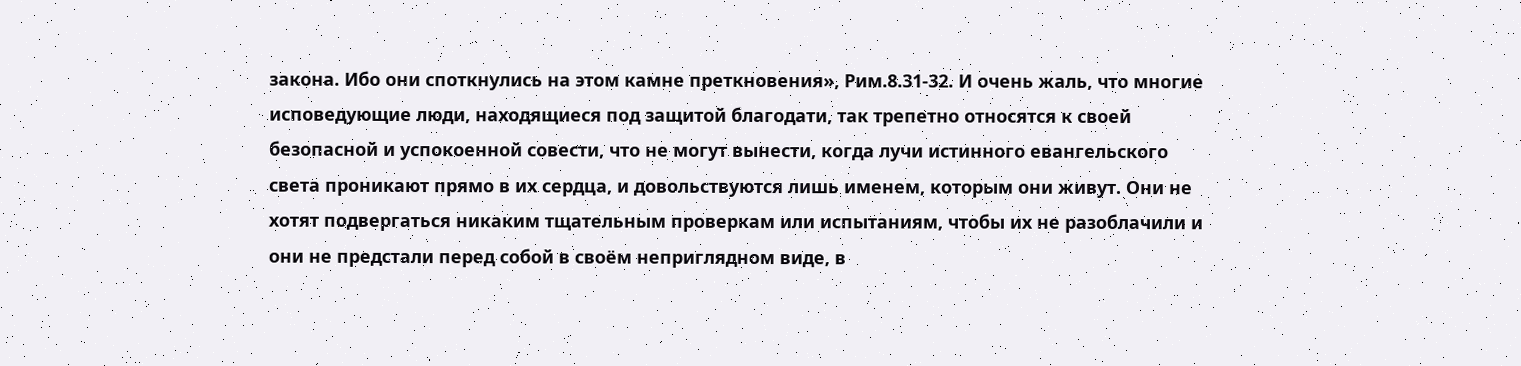закона. Ибо они споткнулись на этом камне преткновения», Рим.8.31-32. И очень жаль, что многие исповедующие люди, находящиеся под защитой благодати, так трепетно относятся к своей безопасной и успокоенной совести, что не могут вынести, когда лучи истинного евангельского света проникают прямо в их сердца, и довольствуются лишь именем, которым они живут. Они не хотят подвергаться никаким тщательным проверкам или испытаниям, чтобы их не разоблачили и они не предстали перед собой в своём неприглядном виде, в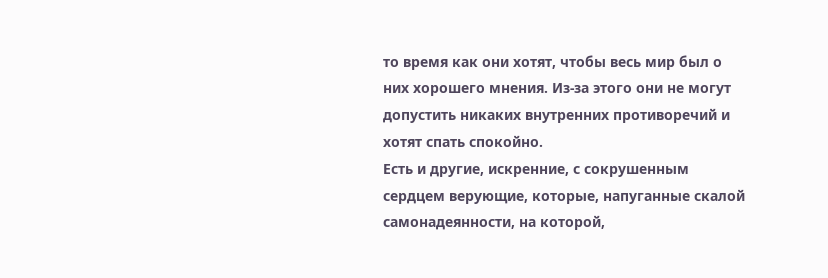то время как они хотят, чтобы весь мир был о них хорошего мнения. Из-за этого они не могут допустить никаких внутренних противоречий и хотят спать спокойно.
Есть и другие, искренние, с сокрушенным сердцем верующие, которые, напуганные скалой самонадеянности, на которой,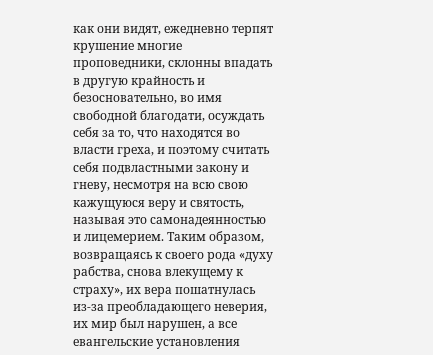как они видят, ежедневно терпят крушение многие проповедники, склонны впадать в другую крайность и безосновательно, во имя свободной благодати, осуждать себя за то, что находятся во власти греха, и поэтому считать себя подвластными закону и гневу, несмотря на всю свою кажущуюся веру и святость, называя это самонадеянностью и лицемерием. Таким образом, возвращаясь к своего рода «духу рабства, снова влекущему к страху», их вера пошатнулась из-за преобладающего неверия, их мир был нарушен, а все евангельские установления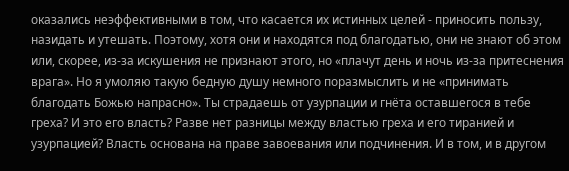оказались неэффективными в том, что касается их истинных целей - приносить пользу, назидать и утешать. Поэтому, хотя они и находятся под благодатью, они не знают об этом или, скорее, из-за искушения не признают этого, но «плачут день и ночь из-за притеснения врага». Но я умоляю такую бедную душу немного поразмыслить и не «принимать благодать Божью напрасно». Ты страдаешь от узурпации и гнёта оставшегося в тебе греха? И это его власть? Разве нет разницы между властью греха и его тиранией и узурпацией? Власть основана на праве завоевания или подчинения. И в том, и в другом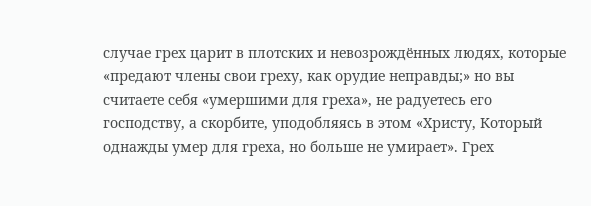случае грех царит в плотских и невозрождённых людях, которые «предают члены свои греху, как орудие неправды;» но вы считаете себя «умершими для греха», не радуетесь его господству, а скорбите, уподобляясь в этом «Христу, Который однажды умер для греха, но больше не умирает». Грех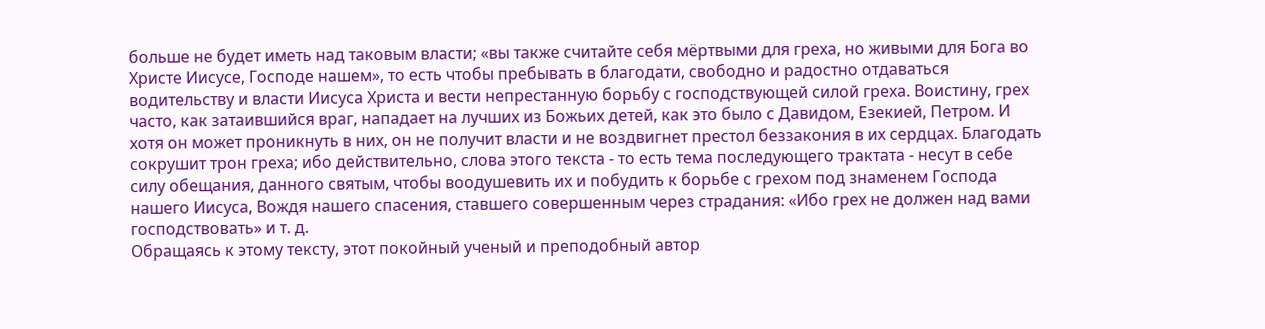больше не будет иметь над таковым власти; «вы также считайте себя мёртвыми для греха, но живыми для Бога во Христе Иисусе, Господе нашем», то есть чтобы пребывать в благодати, свободно и радостно отдаваться водительству и власти Иисуса Христа и вести непрестанную борьбу с господствующей силой греха. Воистину, грех часто, как затаившийся враг, нападает на лучших из Божьих детей, как это было с Давидом, Езекией, Петром. И хотя он может проникнуть в них, он не получит власти и не воздвигнет престол беззакония в их сердцах. Благодать сокрушит трон греха; ибо действительно, слова этого текста - то есть тема последующего трактата - несут в себе силу обещания, данного святым, чтобы воодушевить их и побудить к борьбе с грехом под знаменем Господа нашего Иисуса, Вождя нашего спасения, ставшего совершенным через страдания: «Ибо грех не должен над вами господствовать» и т. д.
Обращаясь к этому тексту, этот покойный ученый и преподобный автор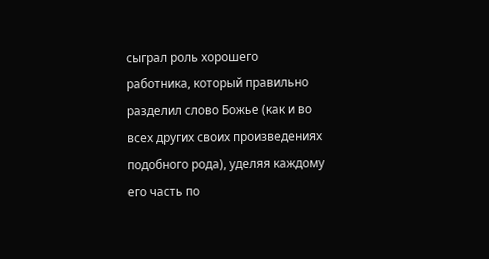сыграл роль хорошего работника, который правильно разделил слово Божье (как и во всех других своих произведениях подобного рода), уделяя каждому его часть по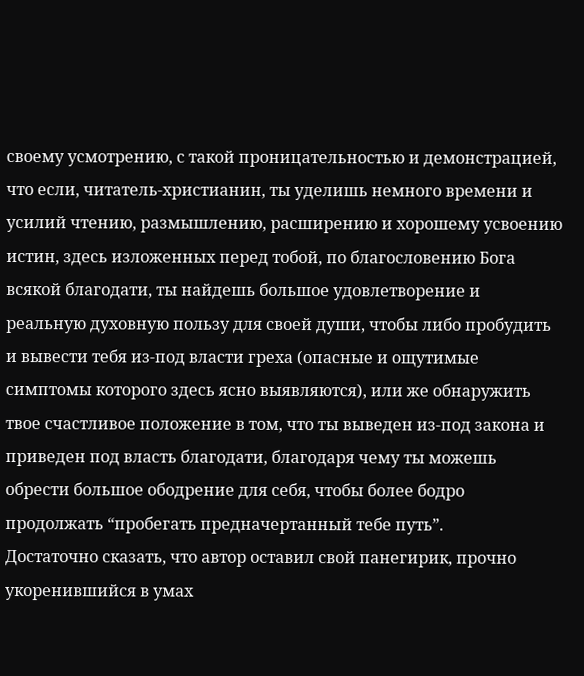своему усмотрению, с такой проницательностью и демонстрацией, что если, читатель-христианин, ты уделишь немного времени и усилий чтению, размышлению, расширению и хорошему усвоению истин, здесь изложенных перед тобой, по благословению Бога всякой благодати, ты найдешь большое удовлетворение и реальную духовную пользу для своей души, чтобы либо пробудить и вывести тебя из-под власти греха (опасные и ощутимые симптомы которого здесь ясно выявляются), или же обнаружить твое счастливое положение в том, что ты выведен из-под закона и приведен под власть благодати, благодаря чему ты можешь обрести большое ободрение для себя, чтобы более бодро продолжать “пробегать предначертанный тебе путь”.
Достаточно сказать, что автор оставил свой панегирик, прочно укоренившийся в умах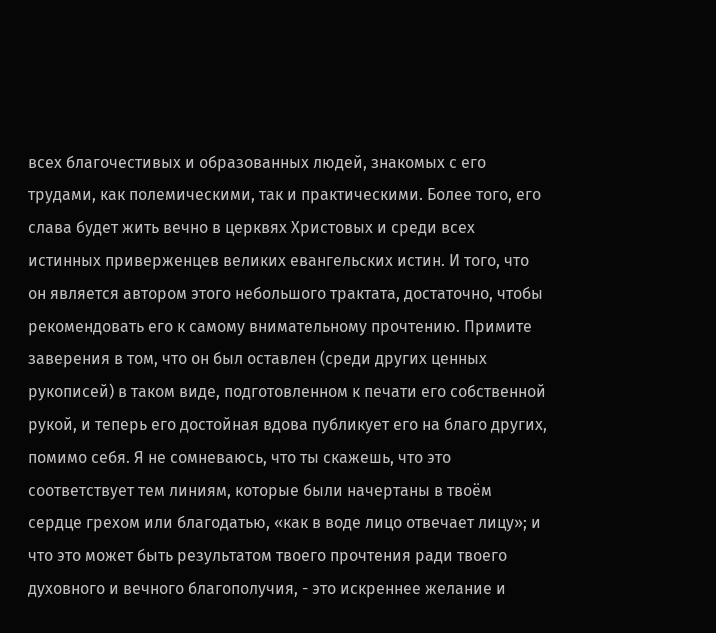всех благочестивых и образованных людей, знакомых с его трудами, как полемическими, так и практическими. Более того, его слава будет жить вечно в церквях Христовых и среди всех истинных приверженцев великих евангельских истин. И того, что он является автором этого небольшого трактата, достаточно, чтобы рекомендовать его к самому внимательному прочтению. Примите заверения в том, что он был оставлен (среди других ценных рукописей) в таком виде, подготовленном к печати его собственной рукой, и теперь его достойная вдова публикует его на благо других, помимо себя. Я не сомневаюсь, что ты скажешь, что это соответствует тем линиям, которые были начертаны в твоём сердце грехом или благодатью, «как в воде лицо отвечает лицу»; и что это может быть результатом твоего прочтения ради твоего духовного и вечного благополучия, - это искреннее желание и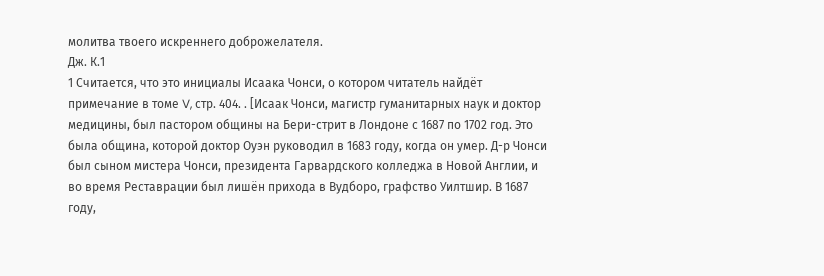молитва твоего искреннего доброжелателя.
Дж. К.1
1 Считается, что это инициалы Исаака Чонси, о котором читатель найдёт примечание в томе V, стр. 404. . [Исаак Чонси, магистр гуманитарных наук и доктор медицины, был пастором общины на Бери-стрит в Лондоне с 1687 по 1702 год. Это была община, которой доктор Оуэн руководил в 1683 году, когда он умер. Д-р Чонси был сыном мистера Чонси, президента Гарвардского колледжа в Новой Англии, и во время Реставрации был лишён прихода в Вудборо, графство Уилтшир. В 1687 году,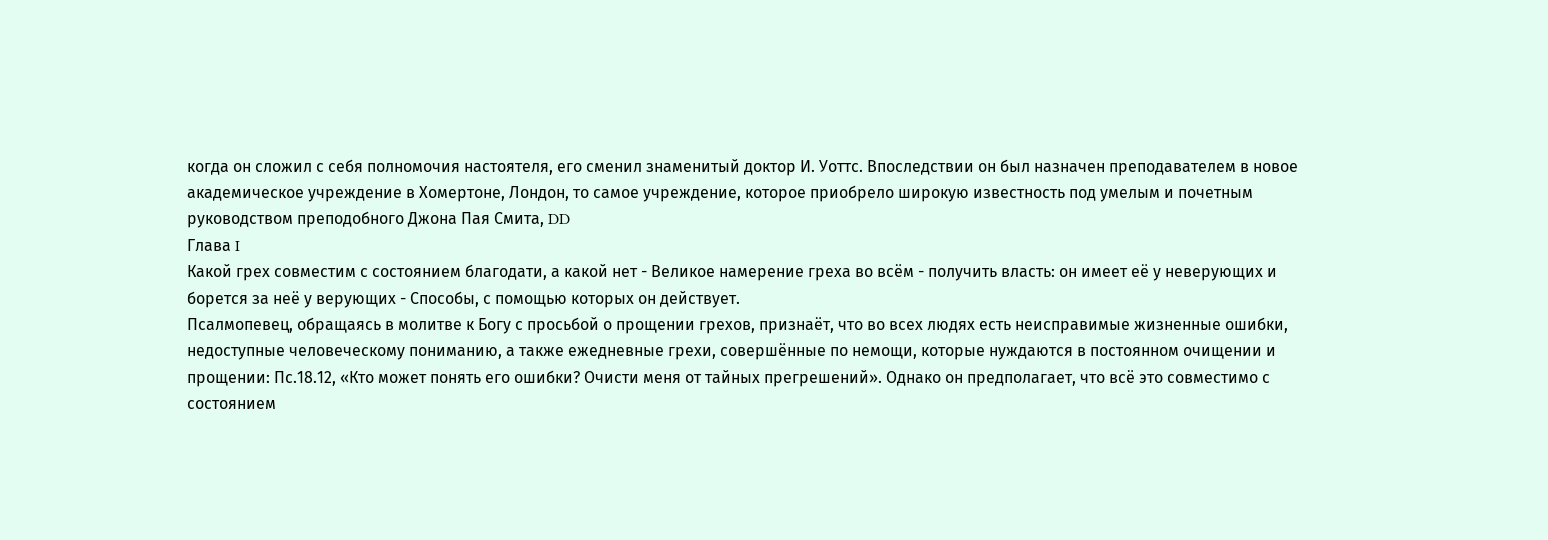когда он сложил с себя полномочия настоятеля, его сменил знаменитый доктор И. Уоттс. Впоследствии он был назначен преподавателем в новое академическое учреждение в Хомертоне, Лондон, то самое учреждение, которое приобрело широкую известность под умелым и почетным руководством преподобного Джона Пая Смита, DD
Глава I
Какой грех совместим с состоянием благодати, а какой нет - Великое намерение греха во всём - получить власть: он имеет её у неверующих и борется за неё у верующих - Способы, с помощью которых он действует.
Псалмопевец, обращаясь в молитве к Богу с просьбой о прощении грехов, признаёт, что во всех людях есть неисправимые жизненные ошибки, недоступные человеческому пониманию, а также ежедневные грехи, совершённые по немощи, которые нуждаются в постоянном очищении и прощении: Пс.18.12, «Кто может понять его ошибки? Очисти меня от тайных прегрешений». Однако он предполагает, что всё это совместимо с состоянием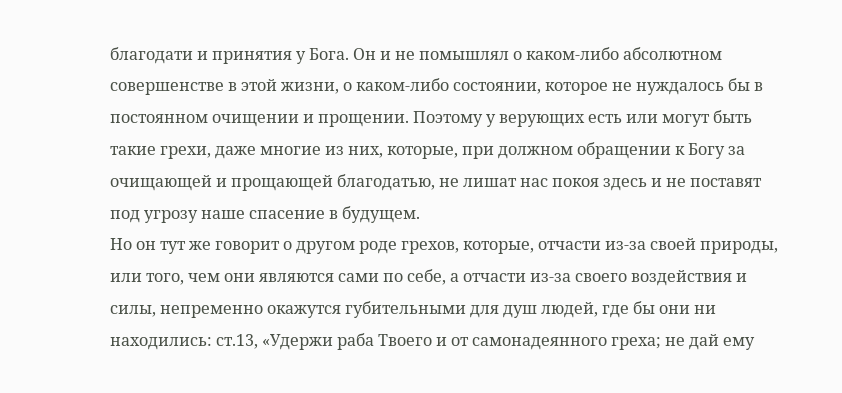благодати и принятия у Бога. Он и не помышлял о каком-либо абсолютном совершенстве в этой жизни, о каком-либо состоянии, которое не нуждалось бы в постоянном очищении и прощении. Поэтому у верующих есть или могут быть такие грехи, даже многие из них, которые, при должном обращении к Богу за очищающей и прощающей благодатью, не лишат нас покоя здесь и не поставят под угрозу наше спасение в будущем.
Но он тут же говорит о другом роде грехов, которые, отчасти из-за своей природы, или того, чем они являются сами по себе, а отчасти из-за своего воздействия и силы, непременно окажутся губительными для душ людей, где бы они ни находились: ст.13, «Удержи раба Твоего и от самонадеянного греха; не дай ему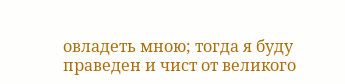овладеть мною; тогда я буду праведен и чист от великого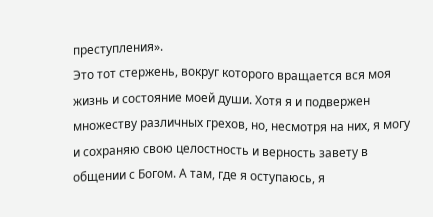преступления».
Это тот стержень, вокруг которого вращается вся моя жизнь и состояние моей души. Хотя я и подвержен множеству различных грехов, но, несмотря на них, я могу и сохраняю свою целостность и верность завету в общении с Богом. А там, где я оступаюсь, я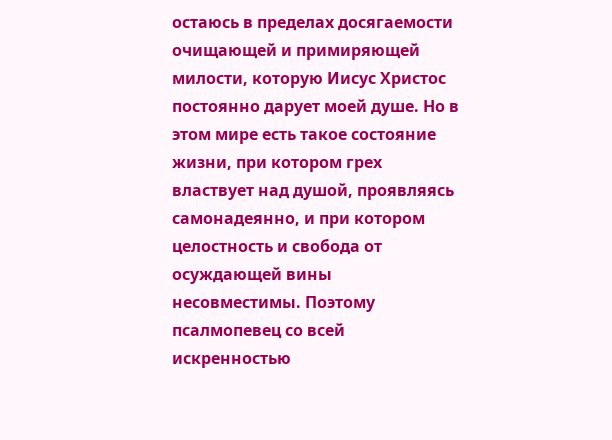остаюсь в пределах досягаемости очищающей и примиряющей милости, которую Иисус Христос постоянно дарует моей душе. Но в этом мире есть такое состояние жизни, при котором грех властвует над душой, проявляясь самонадеянно, и при котором целостность и свобода от осуждающей вины несовместимы. Поэтому псалмопевец со всей искренностью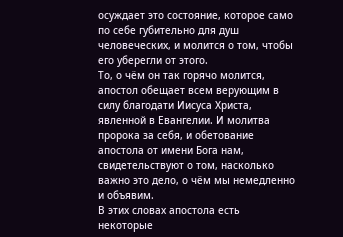осуждает это состояние, которое само по себе губительно для душ человеческих, и молится о том, чтобы его уберегли от этого.
То, о чём он так горячо молится, апостол обещает всем верующим в силу благодати Иисуса Христа, явленной в Евангелии. И молитва пророка за себя, и обетование апостола от имени Бога нам, свидетельствуют о том, насколько важно это дело, о чём мы немедленно и объявим.
В этих словах апостола есть некоторые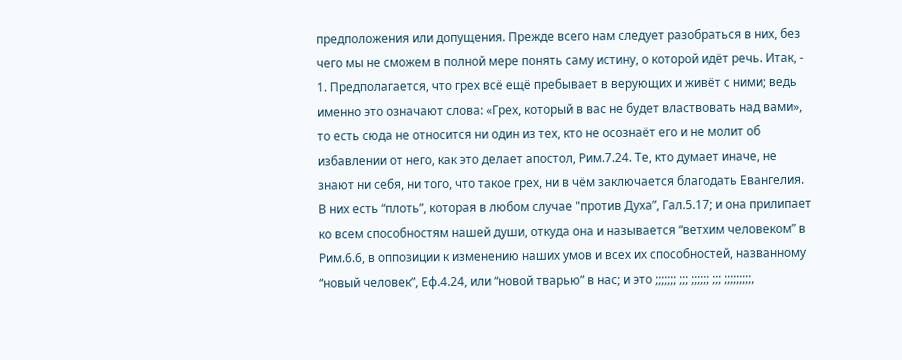предположения или допущения. Прежде всего нам следует разобраться в них, без чего мы не сможем в полной мере понять саму истину, о которой идёт речь. Итак, -
1. Предполагается, что грех всё ещё пребывает в верующих и живёт с ними; ведь именно это означают слова: «Грех, который в вас не будет властвовать над вами», то есть сюда не относится ни один из тех, кто не осознаёт его и не молит об избавлении от него, как это делает апостол, Рим.7.24. Те, кто думает иначе, не знают ни себя, ни того, что такое грех, ни в чём заключается благодать Евангелия. В них есть “плоть”, которая в любом случае "против Духа”, Гал.5.17; и она прилипает ко всем способностям нашей души, откуда она и называется “ветхим человеком” в Рим.6.6, в оппозиции к изменению наших умов и всех их способностей, названному “новый человек”, Еф.4.24, или “новой тварью” в нас; и это ;;;;;;; ;;; ;;;;;; ;;; ;;;;;;;;;,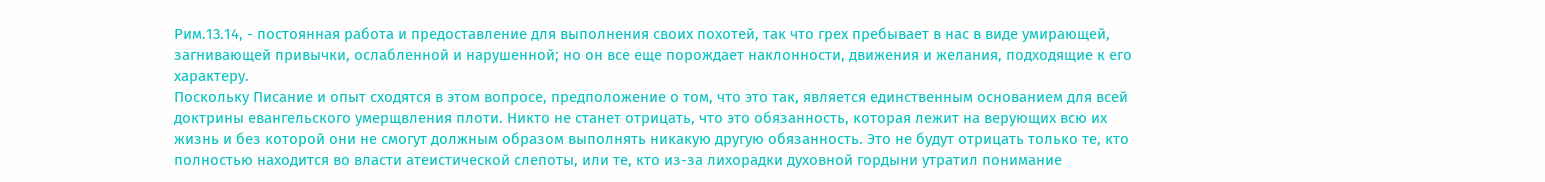Рим.13.14, - постоянная работа и предоставление для выполнения своих похотей, так что грех пребывает в нас в виде умирающей, загнивающей привычки, ослабленной и нарушенной; но он все еще порождает наклонности, движения и желания, подходящие к его характеру.
Поскольку Писание и опыт сходятся в этом вопросе, предположение о том, что это так, является единственным основанием для всей доктрины евангельского умерщвления плоти. Никто не станет отрицать, что это обязанность, которая лежит на верующих всю их жизнь и без которой они не смогут должным образом выполнять никакую другую обязанность. Это не будут отрицать только те, кто полностью находится во власти атеистической слепоты, или те, кто из-за лихорадки духовной гордыни утратил понимание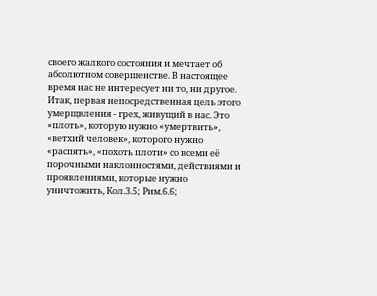своего жалкого состояния и мечтает об абсолютном совершенстве. В настоящее время нас не интересует ни то, ни другое. Итак, первая непосредственная цель этого умерщвления - грех, живущий в нас. Это «плоть», которую нужно «умертвить», «ветхий человек», которого нужно «распять», «похоть плоти» со всеми её порочными наклонностями, действиями и проявлениями, которые нужно уничтожить, Кол.3.5; Рим.6.6;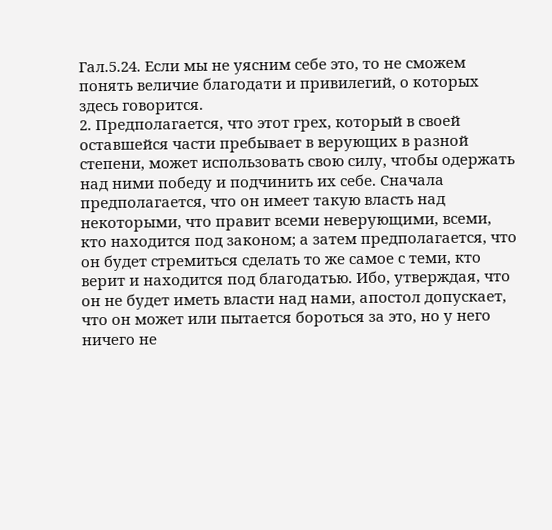Гал.5.24. Если мы не уясним себе это, то не сможем понять величие благодати и привилегий, о которых здесь говорится.
2. Предполагается, что этот грех, который в своей оставшейся части пребывает в верующих в разной степени, может использовать свою силу, чтобы одержать над ними победу и подчинить их себе. Сначала предполагается, что он имеет такую власть над некоторыми, что правит всеми неверующими, всеми, кто находится под законом; а затем предполагается, что он будет стремиться сделать то же самое с теми, кто верит и находится под благодатью. Ибо, утверждая, что он не будет иметь власти над нами, апостол допускает, что он может или пытается бороться за это, но у него ничего не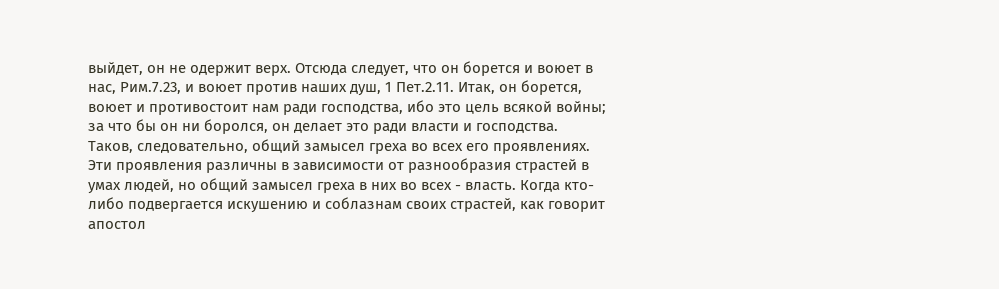выйдет, он не одержит верх. Отсюда следует, что он борется и воюет в нас, Рим.7.23, и воюет против наших душ, 1 Пет.2.11. Итак, он борется, воюет и противостоит нам ради господства, ибо это цель всякой войны; за что бы он ни боролся, он делает это ради власти и господства.
Таков, следовательно, общий замысел греха во всех его проявлениях. Эти проявления различны в зависимости от разнообразия страстей в умах людей, но общий замысел греха в них во всех - власть. Когда кто-либо подвергается искушению и соблазнам своих страстей, как говорит апостол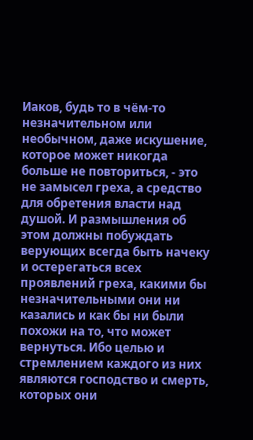Иаков, будь то в чём-то незначительном или необычном, даже искушение, которое может никогда больше не повториться, - это не замысел греха, а средство для обретения власти над душой. И размышления об этом должны побуждать верующих всегда быть начеку и остерегаться всех проявлений греха, какими бы незначительными они ни казались и как бы ни были похожи на то, что может вернуться. Ибо целью и стремлением каждого из них являются господство и смерть, которых они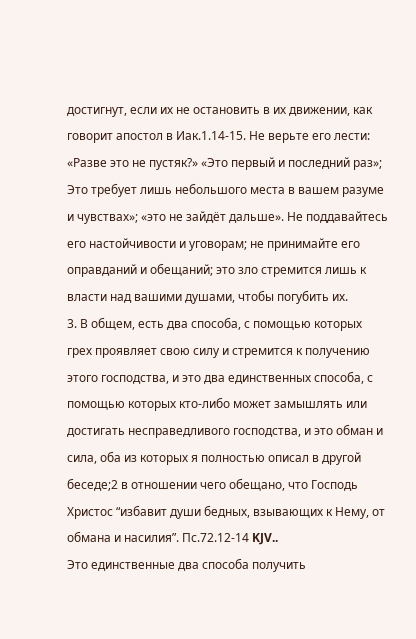достигнут, если их не остановить в их движении, как говорит апостол в Иак.1.14-15. Не верьте его лести: «Разве это не пустяк?» «Это первый и последний раз»; Это требует лишь небольшого места в вашем разуме и чувствах»; «это не зайдёт дальше». Не поддавайтесь его настойчивости и уговорам; не принимайте его оправданий и обещаний; это зло стремится лишь к власти над вашими душами, чтобы погубить их.
3. В общем, есть два способа, с помощью которых грех проявляет свою силу и стремится к получению этого господства, и это два единственных способа, с помощью которых кто-либо может замышлять или достигать несправедливого господства, и это обман и сила, оба из которых я полностью описал в другой беседе;2 в отношении чего обещано, что Господь Христос “избавит души бедных, взывающих к Нему, от обмана и насилия”. Пс.72.12-14 KJV..
Это единственные два способа получить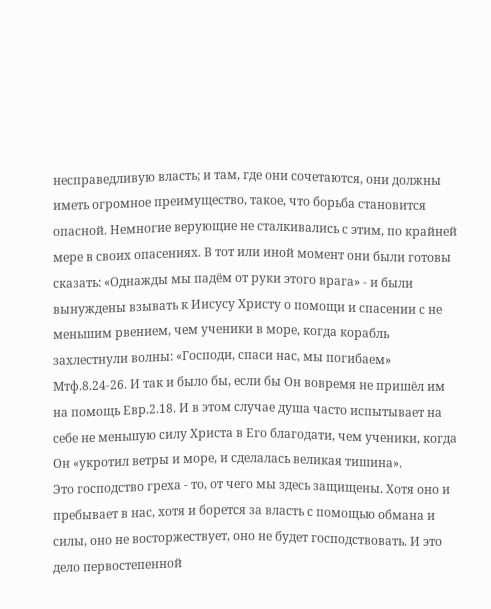несправедливую власть; и там, где они сочетаются, они должны иметь огромное преимущество, такое, что борьба становится опасной. Немногие верующие не сталкивались с этим, по крайней мере в своих опасениях. В тот или иной момент они были готовы сказать: «Однажды мы падём от руки этого врага» - и были вынуждены взывать к Иисусу Христу о помощи и спасении с не меньшим рвением, чем ученики в море, когда корабль захлестнули волны: «Господи, спаси нас, мы погибаем» Мтф.8.24-26. И так и было бы, если бы Он вовремя не пришёл им на помощь Евр.2.18. И в этом случае душа часто испытывает на себе не меньшую силу Христа в Его благодати, чем ученики, когда Он «укротил ветры и море, и сделалась великая тишина».
Это господство греха - то, от чего мы здесь защищены. Хотя оно и пребывает в нас, хотя и борется за власть с помощью обмана и силы, оно не восторжествует, оно не будет господствовать. И это дело первостепенной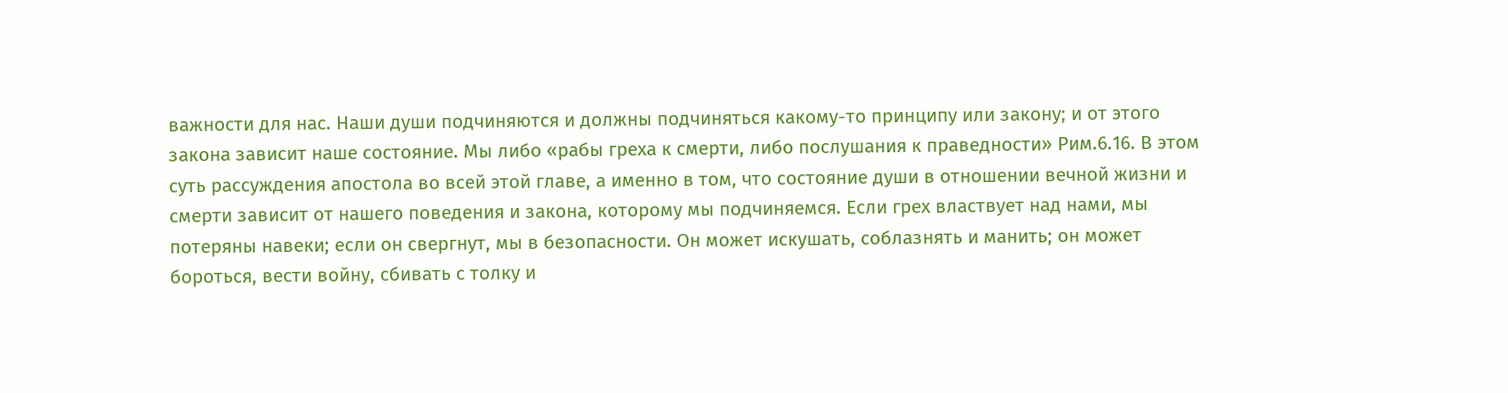важности для нас. Наши души подчиняются и должны подчиняться какому-то принципу или закону; и от этого закона зависит наше состояние. Мы либо «рабы греха к смерти, либо послушания к праведности» Рим.6.16. В этом суть рассуждения апостола во всей этой главе, а именно в том, что состояние души в отношении вечной жизни и смерти зависит от нашего поведения и закона, которому мы подчиняемся. Если грех властвует над нами, мы потеряны навеки; если он свергнут, мы в безопасности. Он может искушать, соблазнять и манить; он может бороться, вести войну, сбивать с толку и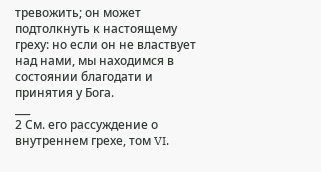тревожить; он может подтолкнуть к настоящему греху: но если он не властвует над нами, мы находимся в состоянии благодати и принятия у Бога.
___
2 См. его рассуждение о внутреннем грехе, том VI.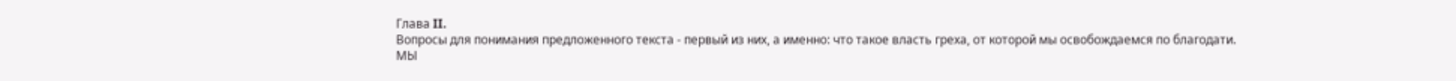Глава II.
Вопросы для понимания предложенного текста - первый из них, а именно: что такое власть греха, от которой мы освобождаемся по благодати.
МЫ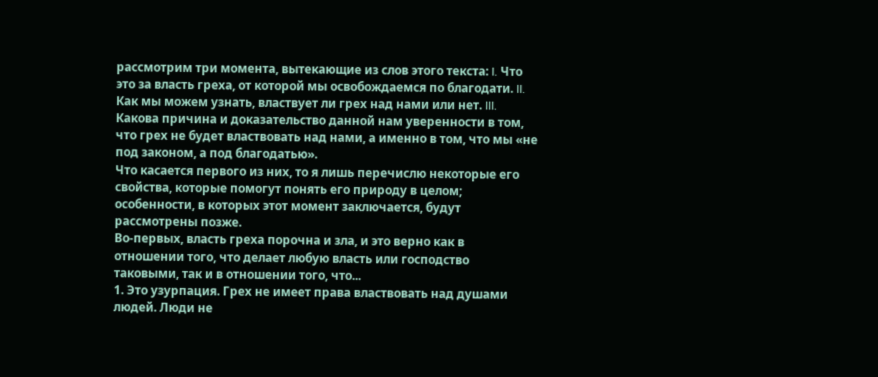рассмотрим три момента, вытекающие из слов этого текста: I. Что это за власть греха, от которой мы освобождаемся по благодати. II. Как мы можем узнать, властвует ли грех над нами или нет. III. Какова причина и доказательство данной нам уверенности в том, что грех не будет властвовать над нами, а именно в том, что мы «не под законом, а под благодатью».
Что касается первого из них, то я лишь перечислю некоторые его свойства, которые помогут понять его природу в целом; особенности, в которых этот момент заключается, будут рассмотрены позже.
Во-первых, власть греха порочна и зла, и это верно как в отношении того, что делает любую власть или господство таковыми, так и в отношении того, что...
1. Это узурпация. Грех не имеет права властвовать над душами людей. Люди не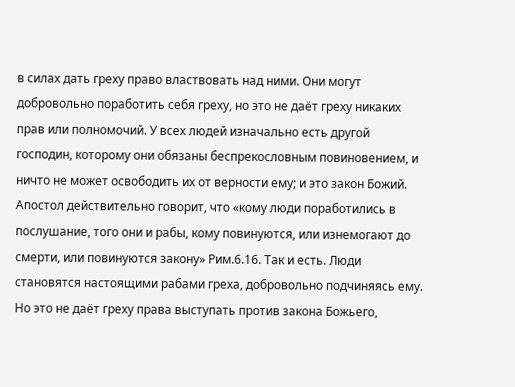в силах дать греху право властвовать над ними. Они могут добровольно поработить себя греху, но это не даёт греху никаких прав или полномочий. У всех людей изначально есть другой господин, которому они обязаны беспрекословным повиновением, и ничто не может освободить их от верности ему; и это закон Божий. Апостол действительно говорит, что «кому люди поработились в послушание, того они и рабы, кому повинуются, или изнемогают до смерти, или повинуются закону» Рим.6.16. Так и есть. Люди становятся настоящими рабами греха, добровольно подчиняясь ему. Но это не даёт греху права выступать против закона Божьего,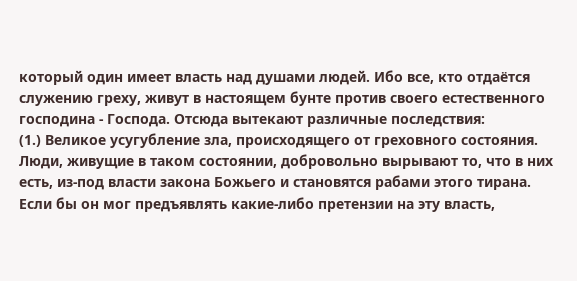который один имеет власть над душами людей. Ибо все, кто отдаётся служению греху, живут в настоящем бунте против своего естественного господина - Господа. Отсюда вытекают различные последствия:
(1.) Великое усугубление зла, происходящего от греховного состояния. Люди, живущие в таком состоянии, добровольно вырывают то, что в них есть, из-под власти закона Божьего и становятся рабами этого тирана. Если бы он мог предъявлять какие-либо претензии на эту власть,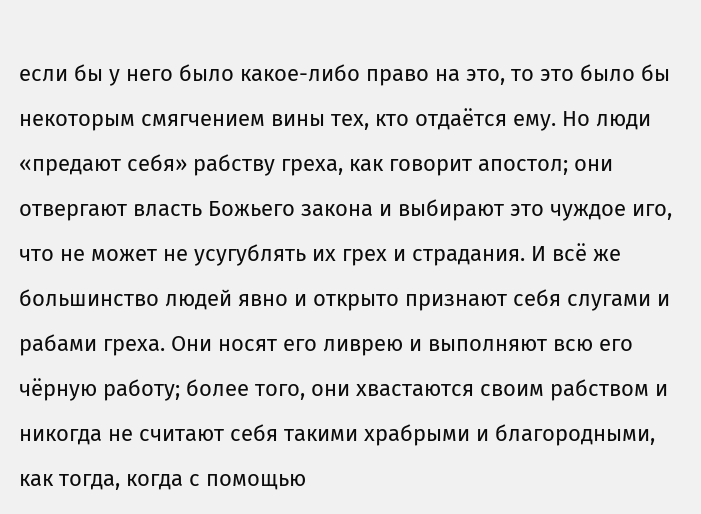если бы у него было какое-либо право на это, то это было бы некоторым смягчением вины тех, кто отдаётся ему. Но люди «предают себя» рабству греха, как говорит апостол; они отвергают власть Божьего закона и выбирают это чуждое иго, что не может не усугублять их грех и страдания. И всё же большинство людей явно и открыто признают себя слугами и рабами греха. Они носят его ливрею и выполняют всю его чёрную работу; более того, они хвастаются своим рабством и никогда не считают себя такими храбрыми и благородными, как тогда, когда с помощью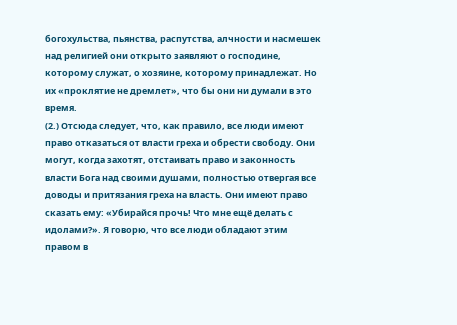богохульства, пьянства, распутства, алчности и насмешек над религией они открыто заявляют о господине, которому служат, о хозяине, которому принадлежат. Но их «проклятие не дремлет», что бы они ни думали в это время.
(2.) Отсюда следует, что, как правило, все люди имеют право отказаться от власти греха и обрести свободу. Они могут, когда захотят, отстаивать право и законность власти Бога над своими душами, полностью отвергая все доводы и притязания греха на власть. Они имеют право сказать ему: «Убирайся прочь! Что мне ещё делать с идолами?». Я говорю, что все люди обладают этим правом в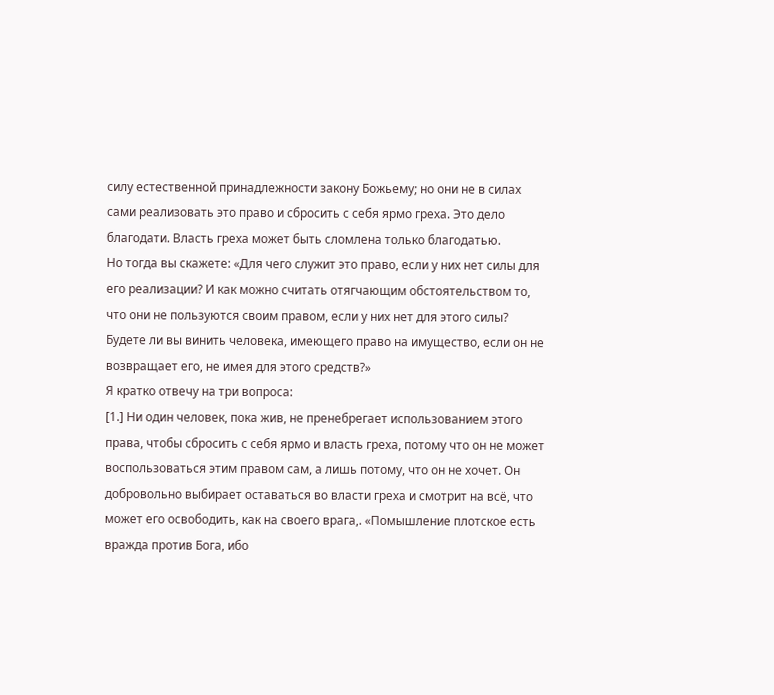силу естественной принадлежности закону Божьему; но они не в силах сами реализовать это право и сбросить с себя ярмо греха. Это дело благодати. Власть греха может быть сломлена только благодатью.
Но тогда вы скажете: «Для чего служит это право, если у них нет силы для его реализации? И как можно считать отягчающим обстоятельством то, что они не пользуются своим правом, если у них нет для этого силы? Будете ли вы винить человека, имеющего право на имущество, если он не возвращает его, не имея для этого средств?»
Я кратко отвечу на три вопроса:
[1.] Ни один человек, пока жив, не пренебрегает использованием этого права, чтобы сбросить с себя ярмо и власть греха, потому что он не может воспользоваться этим правом сам, а лишь потому, что он не хочет. Он добровольно выбирает оставаться во власти греха и смотрит на всё, что может его освободить, как на своего врага,. «Помышление плотское есть вражда против Бога, ибо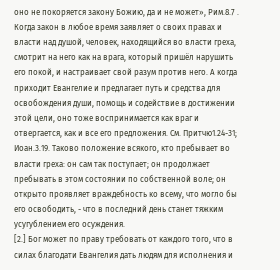оно не покоряется закону Божию, да и не может», Рим.8.7 . Когда закон в любое время заявляет о своих правах и власти над душой, человек, находящийся во власти греха, смотрит на него как на врага, который пришёл нарушить его покой, и настраивает свой разум против него. А когда приходит Евангелие и предлагает путь и средства для освобождения души, помощь и содействие в достижении этой цели, оно тоже воспринимается как враг и отвергается, как и все его предложения. См. Притчю1.24-31; Иоан.3.19. Таково положение всякого, кто пребывает во власти греха: он сам так поступает; он продолжает пребывать в этом состоянии по собственной воле; он открыто проявляет враждебность ко всему, что могло бы его освободить, - что в последний день станет тяжким усугублением его осуждения.
[2.] Бог может по праву требовать от каждого того, что в силах благодати Евангелия дать людям для исполнения и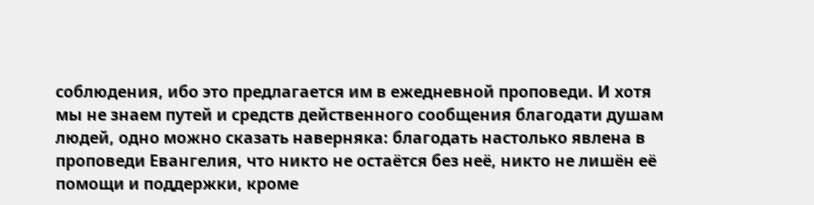соблюдения, ибо это предлагается им в ежедневной проповеди. И хотя мы не знаем путей и средств действенного сообщения благодати душам людей, одно можно сказать наверняка: благодать настолько явлена в проповеди Евангелия, что никто не остаётся без неё, никто не лишён её помощи и поддержки, кроме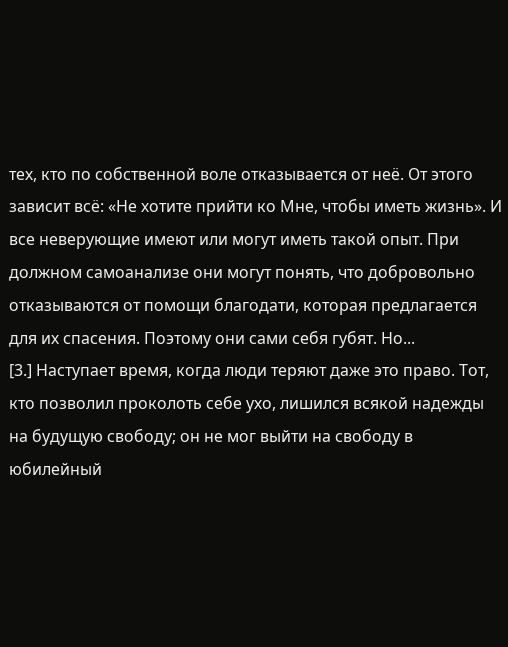тех, кто по собственной воле отказывается от неё. От этого зависит всё: «Не хотите прийти ко Мне, чтобы иметь жизнь». И все неверующие имеют или могут иметь такой опыт. При должном самоанализе они могут понять, что добровольно отказываются от помощи благодати, которая предлагается для их спасения. Поэтому они сами себя губят. Но...
[3.] Наступает время, когда люди теряют даже это право. Тот, кто позволил проколоть себе ухо, лишился всякой надежды на будущую свободу; он не мог выйти на свободу в юбилейный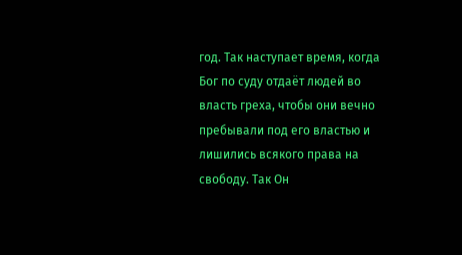год. Так наступает время, когда Бог по суду отдаёт людей во власть греха, чтобы они вечно пребывали под его властью и лишились всякого права на свободу. Так Он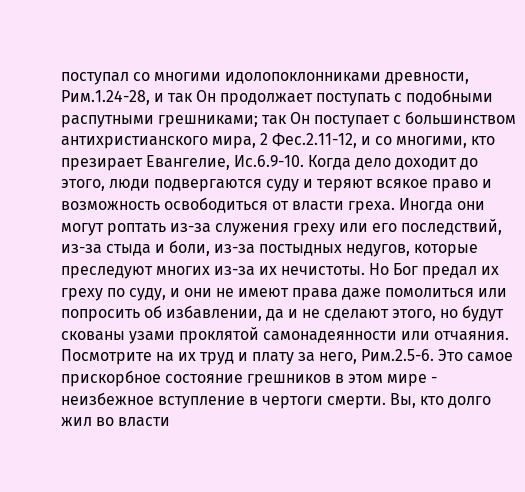поступал со многими идолопоклонниками древности, Рим.1.24-28, и так Он продолжает поступать с подобными распутными грешниками; так Он поступает с большинством антихристианского мира, 2 Фес.2.11-12, и со многими, кто презирает Евангелие, Ис.6.9-10. Когда дело доходит до этого, люди подвергаются суду и теряют всякое право и возможность освободиться от власти греха. Иногда они могут роптать из-за служения греху или его последствий, из-за стыда и боли, из-за постыдных недугов, которые преследуют многих из-за их нечистоты. Но Бог предал их греху по суду, и они не имеют права даже помолиться или попросить об избавлении, да и не сделают этого, но будут скованы узами проклятой самонадеянности или отчаяния. Посмотрите на их труд и плату за него, Рим.2.5-6. Это самое прискорбное состояние грешников в этом мире - неизбежное вступление в чертоги смерти. Вы, кто долго жил во власти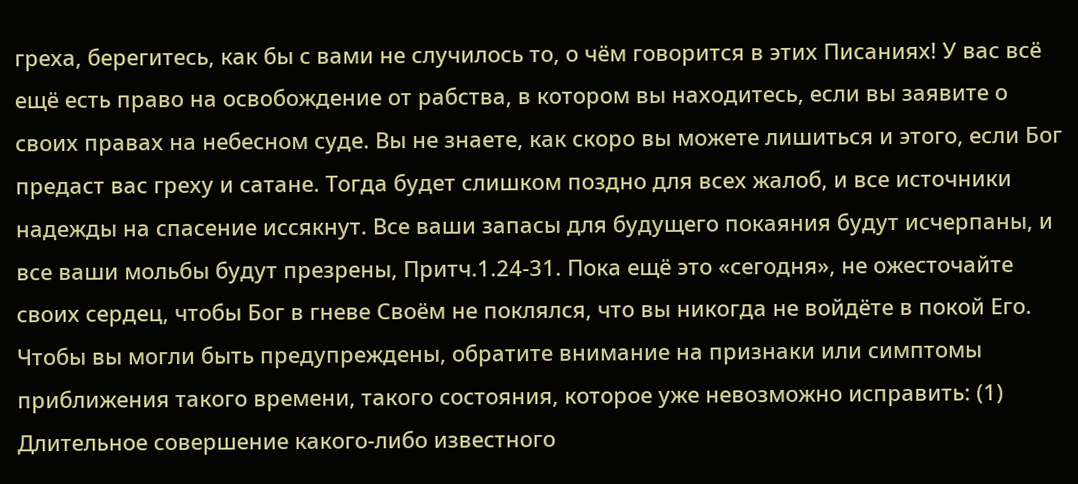греха, берегитесь, как бы с вами не случилось то, о чём говорится в этих Писаниях! У вас всё ещё есть право на освобождение от рабства, в котором вы находитесь, если вы заявите о своих правах на небесном суде. Вы не знаете, как скоро вы можете лишиться и этого, если Бог предаст вас греху и сатане. Тогда будет слишком поздно для всех жалоб, и все источники надежды на спасение иссякнут. Все ваши запасы для будущего покаяния будут исчерпаны, и все ваши мольбы будут презрены, Притч.1.24-31. Пока ещё это «сегодня», не ожесточайте своих сердец, чтобы Бог в гневе Своём не поклялся, что вы никогда не войдёте в покой Его.
Чтобы вы могли быть предупреждены, обратите внимание на признаки или симптомы приближения такого времени, такого состояния, которое уже невозможно исправить: (1) Длительное совершение какого-либо известного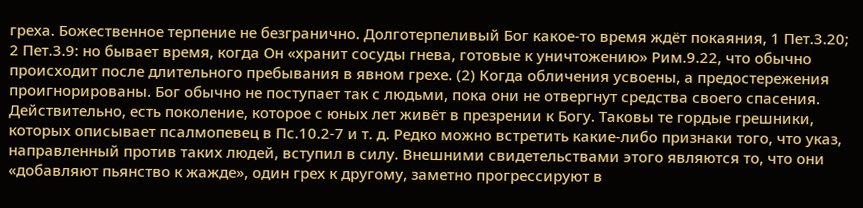греха. Божественное терпение не безгранично. Долготерпеливый Бог какое-то время ждёт покаяния, 1 Пет.3.20; 2 Пет.3.9: но бывает время, когда Он «хранит сосуды гнева, готовые к уничтожению» Рим.9.22, что обычно происходит после длительного пребывания в явном грехе. (2) Когда обличения усвоены, а предостережения проигнорированы. Бог обычно не поступает так с людьми, пока они не отвергнут средства своего спасения. Действительно, есть поколение, которое с юных лет живёт в презрении к Богу. Таковы те гордые грешники, которых описывает псалмопевец в Пс.10.2-7 и т. д. Редко можно встретить какие-либо признаки того, что указ, направленный против таких людей, вступил в силу. Внешними свидетельствами этого являются то, что они «добавляют пьянство к жажде», один грех к другому, заметно прогрессируют в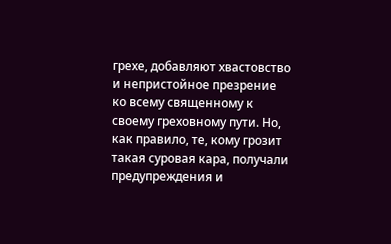грехе, добавляют хвастовство и непристойное презрение ко всему священному к своему греховному пути. Но, как правило, те, кому грозит такая суровая кара, получали предупреждения и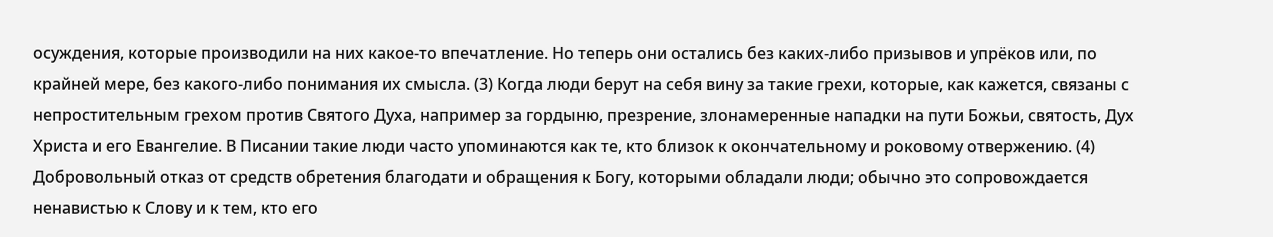осуждения, которые производили на них какое-то впечатление. Но теперь они остались без каких-либо призывов и упрёков или, по крайней мере, без какого-либо понимания их смысла. (3) Когда люди берут на себя вину за такие грехи, которые, как кажется, связаны с непростительным грехом против Святого Духа, например за гордыню, презрение, злонамеренные нападки на пути Божьи, святость, Дух Христа и его Евангелие. В Писании такие люди часто упоминаются как те, кто близок к окончательному и роковому отвержению. (4) Добровольный отказ от средств обретения благодати и обращения к Богу, которыми обладали люди; обычно это сопровождается ненавистью к Слову и к тем, кто его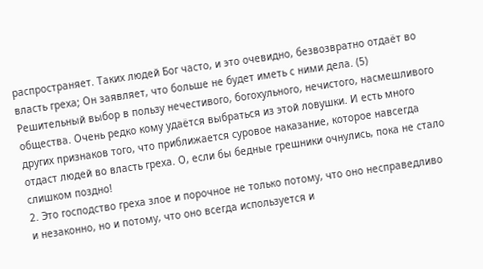распространяет. Таких людей Бог часто, и это очевидно, безвозвратно отдаёт во власть греха; Он заявляет, что больше не будет иметь с ними дела. (5) Решительный выбор в пользу нечестивого, богохульного, нечистого, насмешливого общества. Очень редко кому удаётся выбраться из этой ловушки. И есть много других признаков того, что приближается суровое наказание, которое навсегда отдаст людей во власть греха. О, если бы бедные грешники очнулись, пока не стало слишком поздно!
2. Это господство греха злое и порочное не только потому, что оно несправедливо и незаконно, но и потому, что оно всегда используется и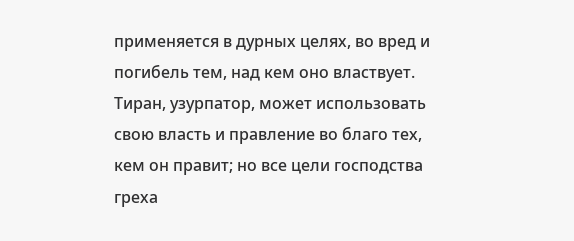применяется в дурных целях, во вред и погибель тем, над кем оно властвует. Тиран, узурпатор, может использовать свою власть и правление во благо тех, кем он правит; но все цели господства греха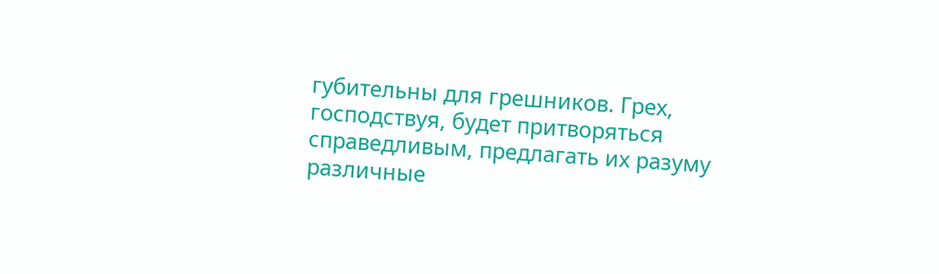губительны для грешников. Грех, господствуя, будет притворяться справедливым, предлагать их разуму различные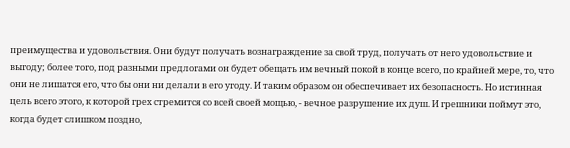преимущества и удовольствия. Они будут получать вознаграждение за свой труд, получать от него удовольствие и выгоду; более того, под разными предлогами он будет обещать им вечный покой в конце всего, по крайней мере, то, что они не лишатся его, что бы они ни делали в его угоду. И таким образом он обеспечивает их безопасность. Но истинная цель всего этого, к которой грех стремится со всей своей мощью, - вечное разрушение их душ. И грешники поймут это, когда будет слишком поздно,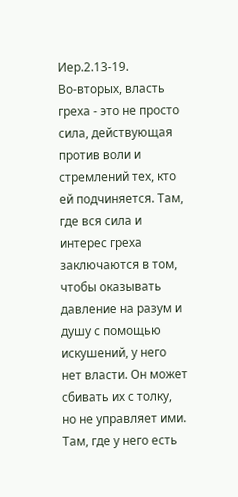Иер.2.13-19.
Во-вторых, власть греха - это не просто сила, действующая против воли и стремлений тех, кто ей подчиняется. Там, где вся сила и интерес греха заключаются в том, чтобы оказывать давление на разум и душу с помощью искушений, у него нет власти. Он может сбивать их с толку, но не управляет ими. Там, где у него есть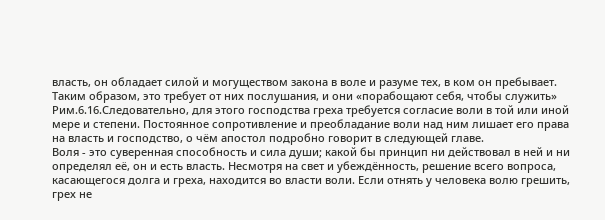власть, он обладает силой и могуществом закона в воле и разуме тех, в ком он пребывает. Таким образом, это требует от них послушания, и они «порабощают себя, чтобы служить» Рим.6.16.Следовательно, для этого господства греха требуется согласие воли в той или иной мере и степени. Постоянное сопротивление и преобладание воли над ним лишает его права на власть и господство, о чём апостол подробно говорит в следующей главе.
Воля - это суверенная способность и сила души; какой бы принцип ни действовал в ней и ни определял её, он и есть власть. Несмотря на свет и убеждённость, решение всего вопроса, касающегося долга и греха, находится во власти воли. Если отнять у человека волю грешить, грех не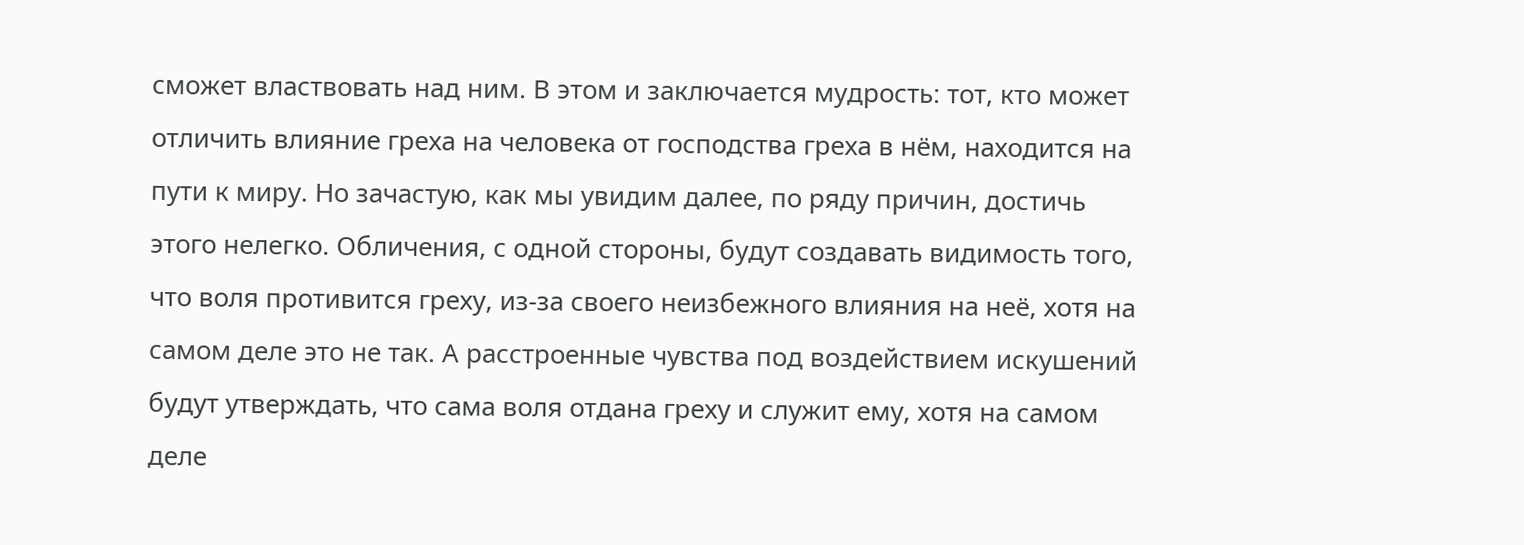сможет властвовать над ним. В этом и заключается мудрость: тот, кто может отличить влияние греха на человека от господства греха в нём, находится на пути к миру. Но зачастую, как мы увидим далее, по ряду причин, достичь этого нелегко. Обличения, с одной стороны, будут создавать видимость того, что воля противится греху, из-за своего неизбежного влияния на неё, хотя на самом деле это не так. А расстроенные чувства под воздействием искушений будут утверждать, что сама воля отдана греху и служит ему, хотя на самом деле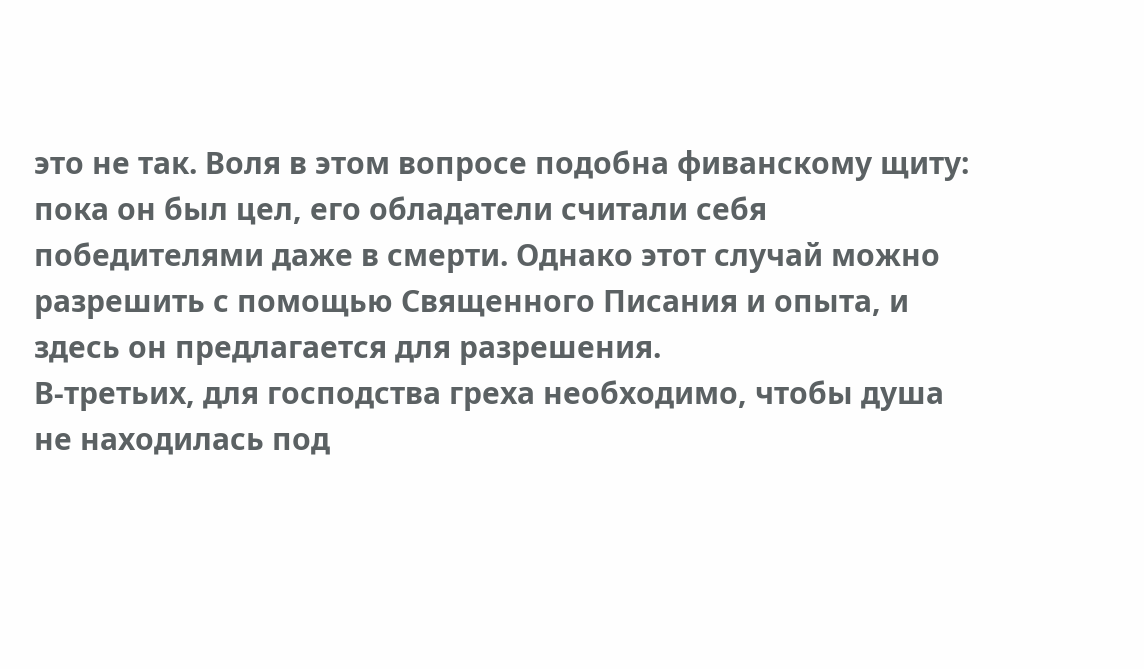это не так. Воля в этом вопросе подобна фиванскому щиту: пока он был цел, его обладатели считали себя победителями даже в смерти. Однако этот случай можно разрешить с помощью Священного Писания и опыта, и здесь он предлагается для разрешения.
В-третьих, для господства греха необходимо, чтобы душа не находилась под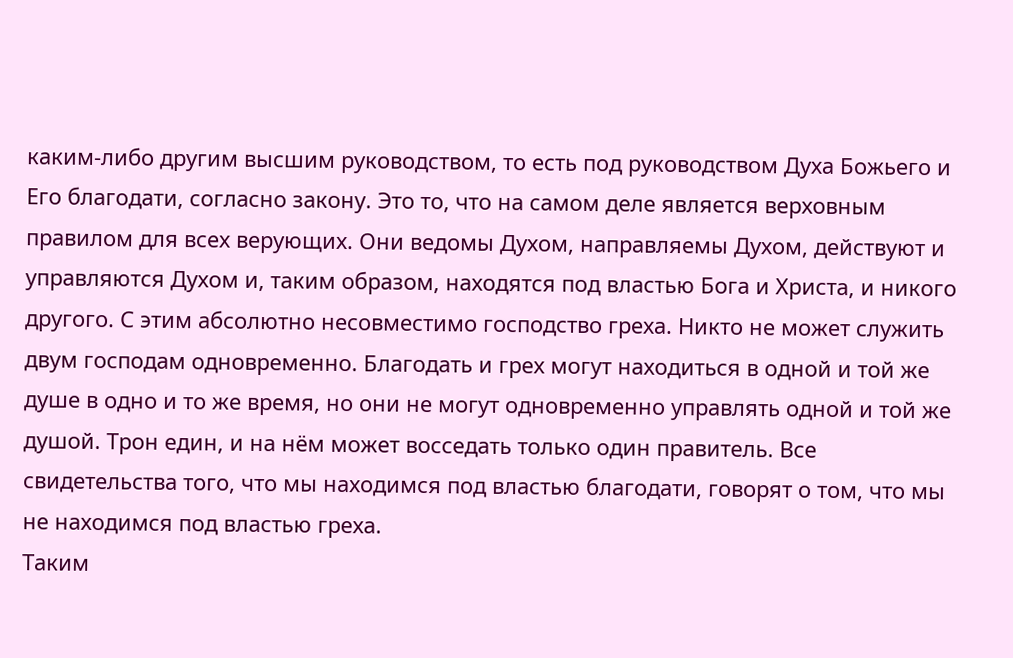каким-либо другим высшим руководством, то есть под руководством Духа Божьего и Его благодати, согласно закону. Это то, что на самом деле является верховным правилом для всех верующих. Они ведомы Духом, направляемы Духом, действуют и управляются Духом и, таким образом, находятся под властью Бога и Христа, и никого другого. С этим абсолютно несовместимо господство греха. Никто не может служить двум господам одновременно. Благодать и грех могут находиться в одной и той же душе в одно и то же время, но они не могут одновременно управлять одной и той же душой. Трон един, и на нём может восседать только один правитель. Все свидетельства того, что мы находимся под властью благодати, говорят о том, что мы не находимся под властью греха.
Таким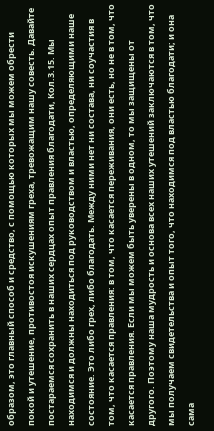образом, это главный способ и средство, с помощью которых мы можем обрести покой и утешение, противостоя искушениям греха, тревожащим нашу совесть. Давайте постараемся сохранить в наших сердцах опыт правления благодати, Кол.3.15. Мы находимся и должны находиться под руководством и властью, определяющими наше состояние. Это либо грех, либо благодать. Между ними нет ни состава, ни соучастия в том, что касается правления: в том, что касается переживания, они есть, но не в том, что касается правления. Если мы можем быть уверены в одном, то мы защищены от другого. Поэтому наша мудрость и основа всех наших утешений заключаются в том, что мы получаем свидетельства и опыт того, что находимся под властью благодати; и она сама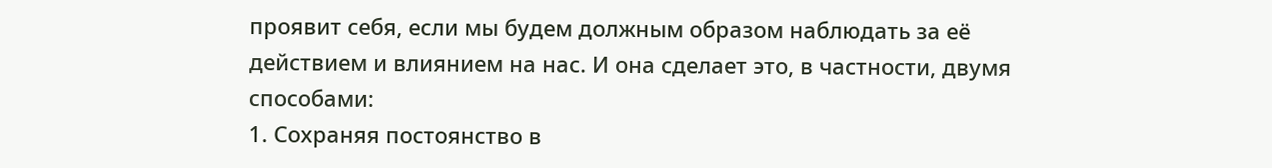проявит себя, если мы будем должным образом наблюдать за её действием и влиянием на нас. И она сделает это, в частности, двумя способами:
1. Сохраняя постоянство в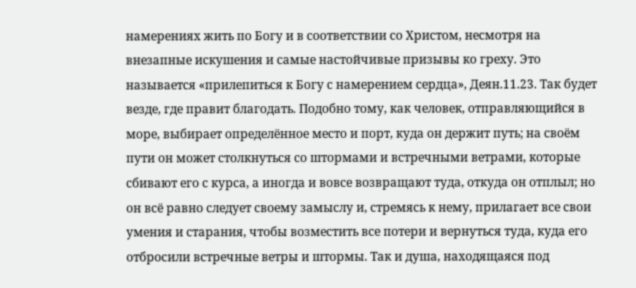намерениях жить по Богу и в соответствии со Христом, несмотря на внезапные искушения и самые настойчивые призывы ко греху. Это называется «прилепиться к Богу с намерением сердца», Деян.11.23. Так будет везде, где правит благодать. Подобно тому, как человек, отправляющийся в море, выбирает определённое место и порт, куда он держит путь; на своём пути он может столкнуться со штормами и встречными ветрами, которые сбивают его с курса, а иногда и вовсе возвращают туда, откуда он отплыл; но он всё равно следует своему замыслу и, стремясь к нему, прилагает все свои умения и старания, чтобы возместить все потери и вернуться туда, куда его отбросили встречные ветры и штормы. Так и душа, находящаяся под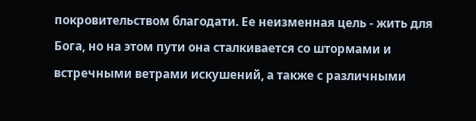покровительством благодати. Ее неизменная цель - жить для Бога, но на этом пути она сталкивается со штормами и встречными ветрами искушений, а также с различными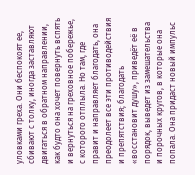уловками греха. Они беспокоят ее, сбивают с толку, иногда заставляют двигаться в обратном направлении, как будто она хочет повернуть вспять и вернуться на греховное побережье, с которого отплыла. Но там, где правит и направляет благодать, она преодолеет все эти противодействия и препятствия; благодать «восстановит душу», приведёт её в порядок, выведет из замешательства и порочных кругов, в которые она попала. Она придаст новый импульс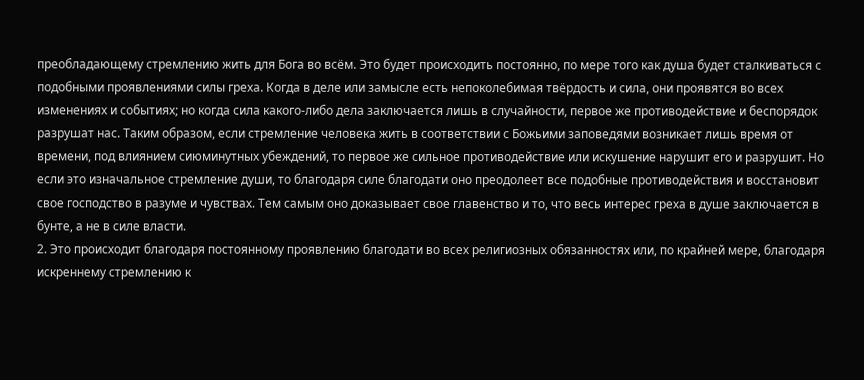преобладающему стремлению жить для Бога во всём. Это будет происходить постоянно, по мере того как душа будет сталкиваться с подобными проявлениями силы греха. Когда в деле или замысле есть непоколебимая твёрдость и сила, они проявятся во всех изменениях и событиях; но когда сила какого-либо дела заключается лишь в случайности, первое же противодействие и беспорядок разрушат нас. Таким образом, если стремление человека жить в соответствии с Божьими заповедями возникает лишь время от времени, под влиянием сиюминутных убеждений, то первое же сильное противодействие или искушение нарушит его и разрушит. Но если это изначальное стремление души, то благодаря силе благодати оно преодолеет все подобные противодействия и восстановит свое господство в разуме и чувствах. Тем самым оно доказывает свое главенство и то, что весь интерес греха в душе заключается в бунте, а не в силе власти.
2. Это происходит благодаря постоянному проявлению благодати во всех религиозных обязанностях или, по крайней мере, благодаря искреннему стремлению к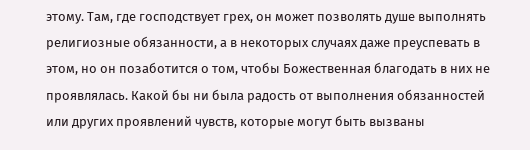этому. Там, где господствует грех, он может позволять душе выполнять религиозные обязанности, а в некоторых случаях даже преуспевать в этом, но он позаботится о том, чтобы Божественная благодать в них не проявлялась. Какой бы ни была радость от выполнения обязанностей или других проявлений чувств, которые могут быть вызваны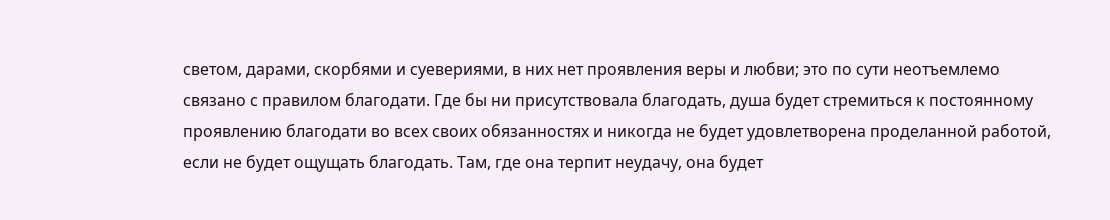светом, дарами, скорбями и суевериями, в них нет проявления веры и любви; это по сути неотъемлемо связано с правилом благодати. Где бы ни присутствовала благодать, душа будет стремиться к постоянному проявлению благодати во всех своих обязанностях и никогда не будет удовлетворена проделанной работой, если не будет ощущать благодать. Там, где она терпит неудачу, она будет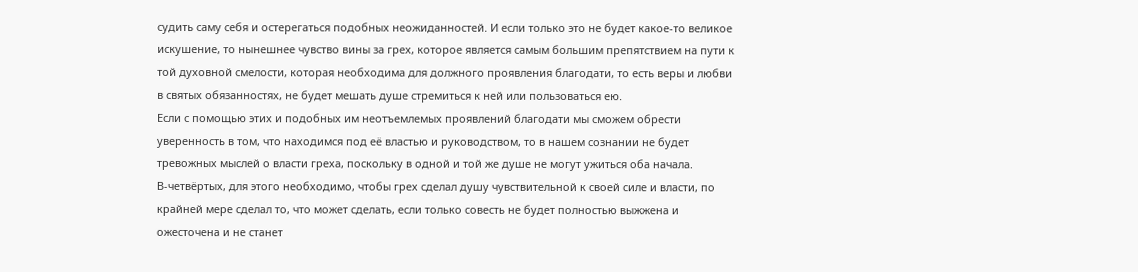судить саму себя и остерегаться подобных неожиданностей. И если только это не будет какое-то великое искушение, то нынешнее чувство вины за грех, которое является самым большим препятствием на пути к той духовной смелости, которая необходима для должного проявления благодати, то есть веры и любви в святых обязанностях, не будет мешать душе стремиться к ней или пользоваться ею.
Если с помощью этих и подобных им неотъемлемых проявлений благодати мы сможем обрести уверенность в том, что находимся под её властью и руководством, то в нашем сознании не будет тревожных мыслей о власти греха, поскольку в одной и той же душе не могут ужиться оба начала.
В-четвёртых, для этого необходимо, чтобы грех сделал душу чувствительной к своей силе и власти, по крайней мере сделал то, что может сделать, если только совесть не будет полностью выжжена и ожесточена и не станет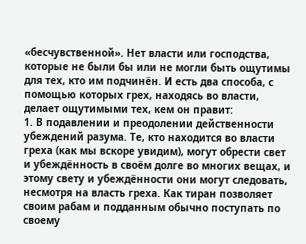«бесчувственной». Нет власти или господства, которые не были бы или не могли быть ощутимы для тех, кто им подчинён. И есть два способа, с помощью которых грех, находясь во власти, делает ощутимыми тех, кем он правит:
1. В подавлении и преодолении действенности убеждений разума. Те, кто находится во власти греха (как мы вскоре увидим), могут обрести свет и убеждённость в своём долге во многих вещах, и этому свету и убеждённости они могут следовать, несмотря на власть греха. Как тиран позволяет своим рабам и подданным обычно поступать по своему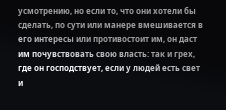усмотрению, но если то, что они хотели бы сделать, по сути или манере вмешивается в его интересы или противостоит им, он даст им почувствовать свою власть: так и грех, где он господствует, если у людей есть свет и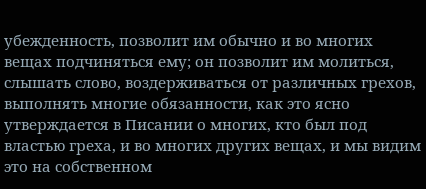убежденность, позволит им обычно и во многих вещах подчиняться ему; он позволит им молиться, слышать слово, воздерживаться от различных грехов, выполнять многие обязанности, как это ясно утверждается в Писании о многих, кто был под властью греха, и во многих других вещах, и мы видим это на собственном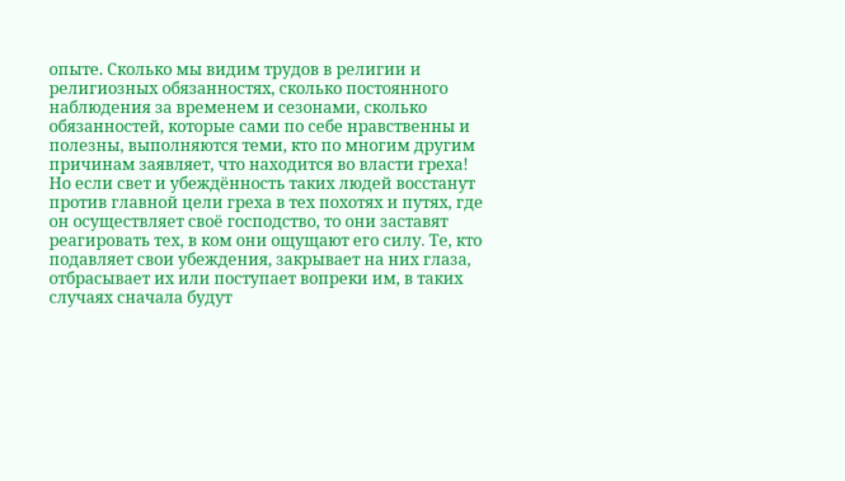опыте. Сколько мы видим трудов в религии и религиозных обязанностях, сколько постоянного наблюдения за временем и сезонами, сколько обязанностей, которые сами по себе нравственны и полезны, выполняются теми, кто по многим другим причинам заявляет, что находится во власти греха! Но если свет и убеждённость таких людей восстанут против главной цели греха в тех похотях и путях, где он осуществляет своё господство, то они заставят реагировать тех, в ком они ощущают его силу. Те, кто подавляет свои убеждения, закрывает на них глаза, отбрасывает их или поступает вопреки им, в таких случаях сначала будут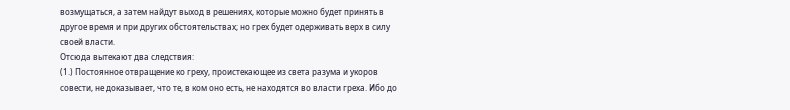возмущаться, а затем найдут выход в решениях, которые можно будет принять в другое время и при других обстоятельствах; но грех будет одерживать верх в силу своей власти.
Отсюда вытекают два следствия:
(1.) Постоянное отвращение ко греху, проистекающее из света разума и укоров совести, не доказывает, что те, в ком оно есть, не находятся во власти греха. Ибо до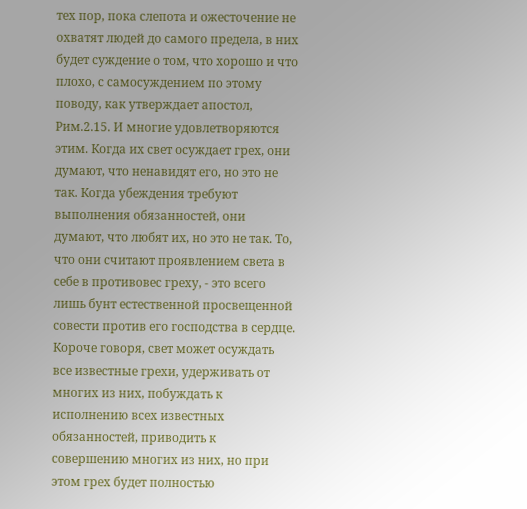тех пор, пока слепота и ожесточение не охватят людей до самого предела, в них будет суждение о том, что хорошо и что плохо, с самосуждением по этому поводу, как утверждает апостол, Рим.2.15. И многие удовлетворяются этим. Когда их свет осуждает грех, они думают, что ненавидят его, но это не так. Когда убеждения требуют выполнения обязанностей, они думают, что любят их, но это не так. То, что они считают проявлением света в себе в противовес греху, - это всего лишь бунт естественной просвещенной совести против его господства в сердце. Короче говоря, свет может осуждать все известные грехи, удерживать от многих из них, побуждать к исполнению всех известных обязанностей, приводить к совершению многих из них, но при этом грех будет полностью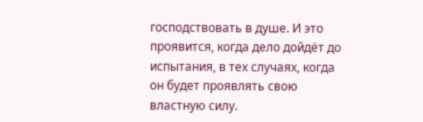господствовать в душе. И это проявится, когда дело дойдёт до испытания, в тех случаях, когда он будет проявлять свою властную силу.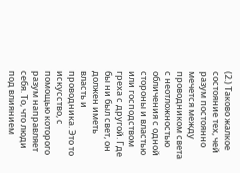(2.) Таково жалкое состояние тех, чей разум постоянно мечется между проводником света с неотложностью обличения с одной стороны и властью или господством греха с другой. Где бы ни был свет, он должен иметь власть и проводника. Это то искусство, с помощью которого разум направляет себя. То, что люди под влиянием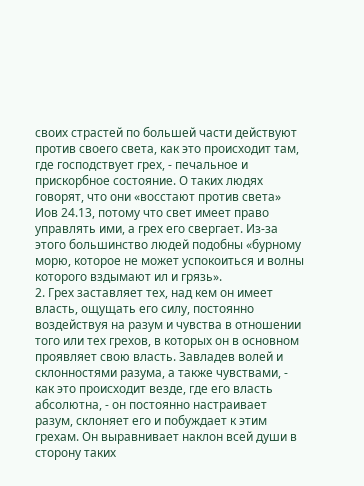своих страстей по большей части действуют против своего света, как это происходит там, где господствует грех, - печальное и прискорбное состояние. О таких людях говорят, что они «восстают против света» Иов 24.13, потому что свет имеет право управлять ими, а грех его свергает. Из-за этого большинство людей подобны «бурному морю, которое не может успокоиться и волны которого вздымают ил и грязь».
2. Грех заставляет тех, над кем он имеет власть, ощущать его силу, постоянно воздействуя на разум и чувства в отношении того или тех грехов, в которых он в основном проявляет свою власть. Завладев волей и склонностями разума, а также чувствами, - как это происходит везде, где его власть абсолютна, - он постоянно настраивает разум, склоняет его и побуждает к этим грехам. Он выравнивает наклон всей души в сторону таких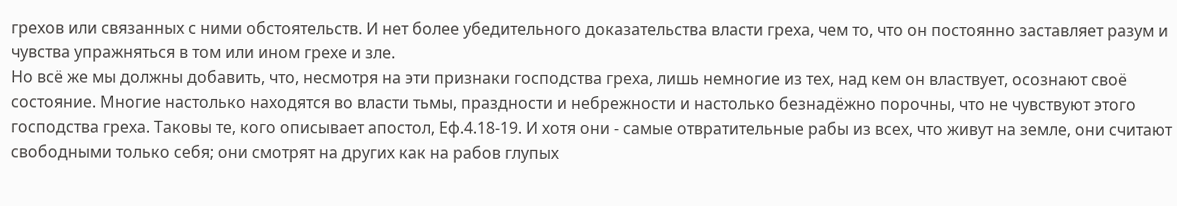грехов или связанных с ними обстоятельств. И нет более убедительного доказательства власти греха, чем то, что он постоянно заставляет разум и чувства упражняться в том или ином грехе и зле.
Но всё же мы должны добавить, что, несмотря на эти признаки господства греха, лишь немногие из тех, над кем он властвует, осознают своё состояние. Многие настолько находятся во власти тьмы, праздности и небрежности и настолько безнадёжно порочны, что не чувствуют этого господства греха. Таковы те, кого описывает апостол, Еф.4.18-19. И хотя они - самые отвратительные рабы из всех, что живут на земле, они считают свободными только себя; они смотрят на других как на рабов глупых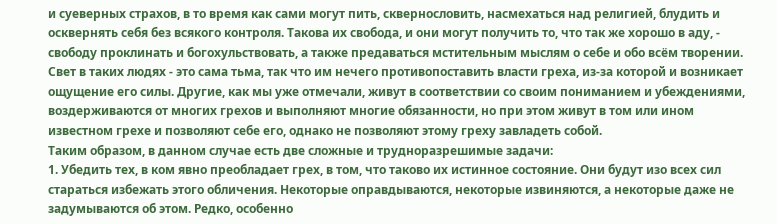и суеверных страхов, в то время как сами могут пить, сквернословить, насмехаться над религией, блудить и осквернять себя без всякого контроля. Такова их свобода, и они могут получить то, что так же хорошо в аду, - свободу проклинать и богохульствовать, а также предаваться мстительным мыслям о себе и обо всём творении. Свет в таких людях - это сама тьма, так что им нечего противопоставить власти греха, из-за которой и возникает ощущение его силы. Другие, как мы уже отмечали, живут в соответствии со своим пониманием и убеждениями, воздерживаются от многих грехов и выполняют многие обязанности, но при этом живут в том или ином известном грехе и позволяют себе его, однако не позволяют этому греху завладеть собой.
Таким образом, в данном случае есть две сложные и трудноразрешимые задачи:
1. Убедить тех, в ком явно преобладает грех, в том, что таково их истинное состояние. Они будут изо всех сил стараться избежать этого обличения. Некоторые оправдываются, некоторые извиняются, а некоторые даже не задумываются об этом. Редко, особенно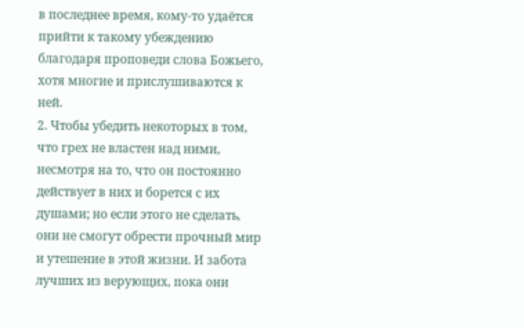в последнее время, кому-то удаётся прийти к такому убеждению благодаря проповеди слова Божьего, хотя многие и прислушиваются к ней.
2. Чтобы убедить некоторых в том, что грех не властен над ними, несмотря на то, что он постоянно действует в них и борется с их душами; но если этого не сделать, они не смогут обрести прочный мир и утешение в этой жизни. И забота лучших из верующих, пока они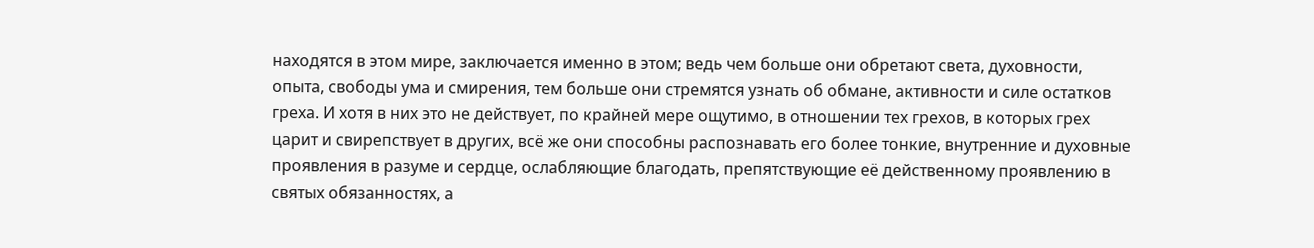находятся в этом мире, заключается именно в этом; ведь чем больше они обретают света, духовности, опыта, свободы ума и смирения, тем больше они стремятся узнать об обмане, активности и силе остатков греха. И хотя в них это не действует, по крайней мере ощутимо, в отношении тех грехов, в которых грех царит и свирепствует в других, всё же они способны распознавать его более тонкие, внутренние и духовные проявления в разуме и сердце, ослабляющие благодать, препятствующие её действенному проявлению в святых обязанностях, а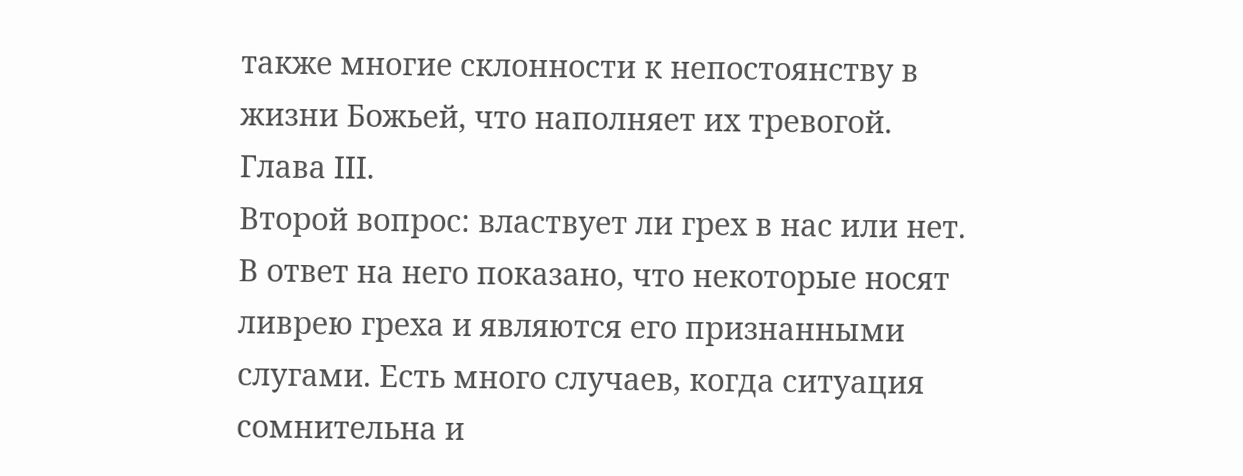также многие склонности к непостоянству в жизни Божьей, что наполняет их тревогой.
Глава III.
Второй вопрос: властвует ли грех в нас или нет. В ответ на него показано, что некоторые носят ливрею греха и являются его признанными слугами. Есть много случаев, когда ситуация сомнительна и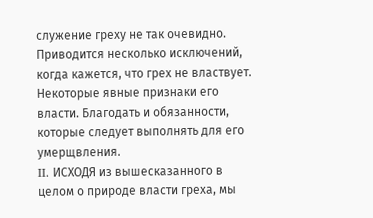служение греху не так очевидно. Приводится несколько исключений, когда кажется, что грех не властвует. Некоторые явные признаки его власти. Благодать и обязанности, которые следует выполнять для его умерщвления.
II. ИСХОДЯ из вышесказанного в целом о природе власти греха, мы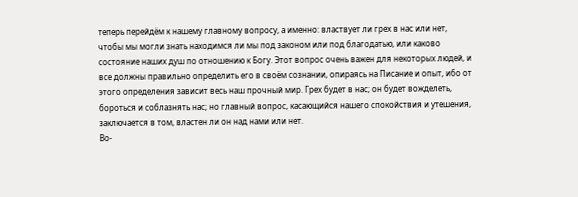теперь перейдём к нашему главному вопросу, а именно: властвует ли грех в нас или нет, чтобы мы могли знать находимся ли мы под законом или под благодатью, или каково состояние наших душ по отношению к Богу. Этот вопрос очень важен для некоторых людей, и все должны правильно определить его в своём сознании, опираясь на Писание и опыт, ибо от этого определения зависит весь наш прочный мир. Грех будет в нас; он будет вожделеть, бороться и соблазнять нас; но главный вопрос, касающийся нашего спокойствия и утешения, заключается в том, властен ли он над нами или нет.
Во-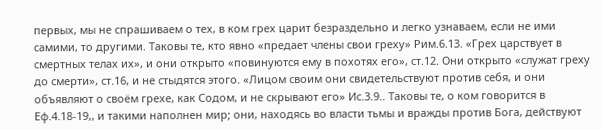первых, мы не спрашиваем о тех, в ком грех царит безраздельно и легко узнаваем, если не ими самими, то другими. Таковы те, кто явно «предает члены свои греху» Рим.6.13. «Грех царствует в смертных телах их», и они открыто «повинуются ему в похотях его», ст.12. Они открыто «служат греху до смерти», ст.16, и не стыдятся этого. «Лицом своим они свидетельствуют против себя, и они объявляют о своём грехе, как Содом, и не скрывают его» Ис.3.9.. Таковы те, о ком говорится в Еф.4.18-19,, и такими наполнен мир; они, находясь во власти тьмы и вражды против Бога, действуют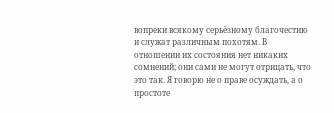вопреки всякому серьёзному благочестию и служат различным похотям. В отношении их состояния нет никаких сомнений; они сами не могут отрицать, что это так. Я говорю не о праве осуждать, а о простоте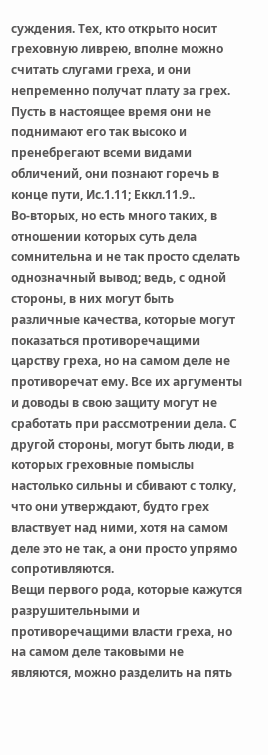суждения. Тех, кто открыто носит греховную ливрею, вполне можно считать слугами греха, и они непременно получат плату за грех. Пусть в настоящее время они не поднимают его так высоко и пренебрегают всеми видами обличений, они познают горечь в конце пути, Ис.1.11; Еккл.11.9..
Во-вторых, но есть много таких, в отношении которых суть дела сомнительна и не так просто сделать однозначный вывод; ведь, с одной стороны, в них могут быть различные качества, которые могут показаться противоречащими царству греха, но на самом деле не противоречат ему. Все их аргументы и доводы в свою защиту могут не сработать при рассмотрении дела. С другой стороны, могут быть люди, в которых греховные помыслы настолько сильны и сбивают с толку, что они утверждают, будто грех властвует над ними, хотя на самом деле это не так, а они просто упрямо сопротивляются.
Вещи первого рода, которые кажутся разрушительными и противоречащими власти греха, но на самом деле таковыми не являются, можно разделить на пять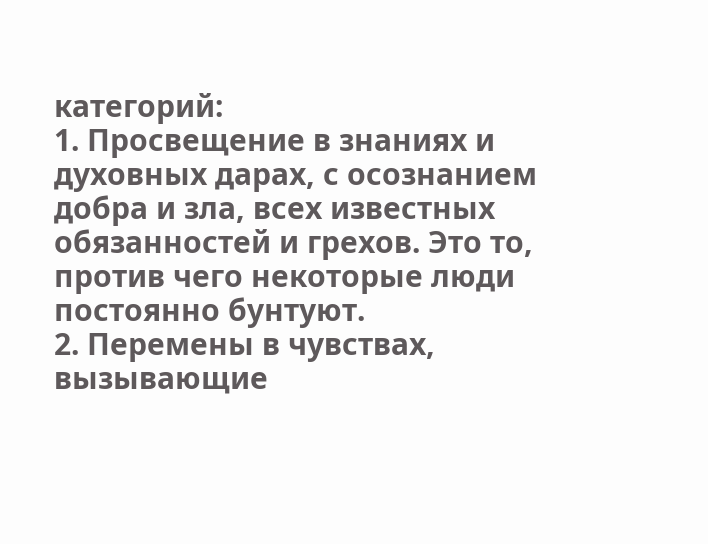категорий:
1. Просвещение в знаниях и духовных дарах, с осознанием добра и зла, всех известных обязанностей и грехов. Это то, против чего некоторые люди постоянно бунтуют.
2. Перемены в чувствах, вызывающие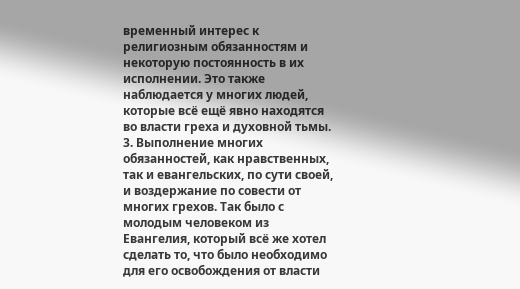временный интерес к религиозным обязанностям и некоторую постоянность в их исполнении. Это также наблюдается у многих людей, которые всё ещё явно находятся во власти греха и духовной тьмы.
3. Выполнение многих обязанностей, как нравственных, так и евангельских, по сути своей, и воздержание по совести от многих грехов. Так было с молодым человеком из Евангелия, который всё же хотел сделать то, что было необходимо для его освобождения от власти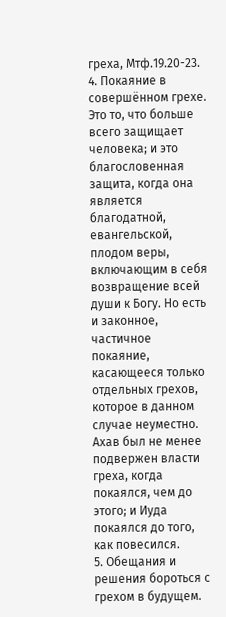греха, Мтф.19.20-23.
4. Покаяние в совершённом грехе. Это то, что больше всего защищает человека; и это благословенная защита, когда она является благодатной, евангельской, плодом веры, включающим в себя возвращение всей души к Богу. Но есть и законное, частичное покаяние, касающееся только отдельных грехов, которое в данном случае неуместно. Ахав был не менее подвержен власти греха, когда покаялся, чем до этого; и Иуда покаялся до того, как повесился.
5. Обещания и решения бороться с грехом в будущем.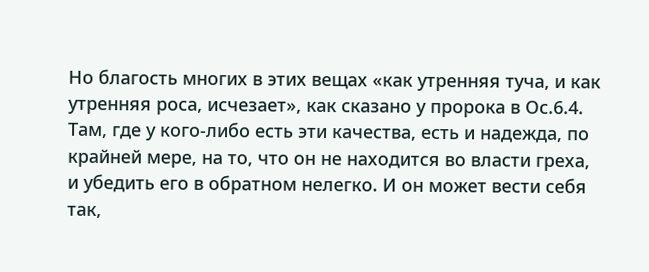Но благость многих в этих вещах «как утренняя туча, и как утренняя роса, исчезает», как сказано у пророка в Ос.6.4.
Там, где у кого-либо есть эти качества, есть и надежда, по крайней мере, на то, что он не находится во власти греха, и убедить его в обратном нелегко. И он может вести себя так,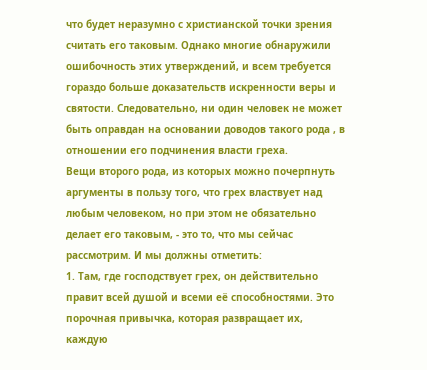что будет неразумно с христианской точки зрения считать его таковым. Однако многие обнаружили ошибочность этих утверждений, и всем требуется гораздо больше доказательств искренности веры и святости. Следовательно, ни один человек не может быть оправдан на основании доводов такого рода , в отношении его подчинения власти греха.
Вещи второго рода, из которых можно почерпнуть аргументы в пользу того, что грех властвует над любым человеком, но при этом не обязательно делает его таковым, - это то, что мы сейчас рассмотрим. И мы должны отметить:
1. Там, где господствует грех, он действительно правит всей душой и всеми её способностями. Это порочная привычка, которая развращает их, каждую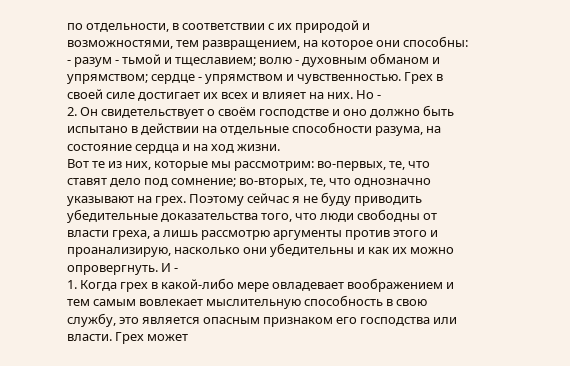по отдельности, в соответствии с их природой и возможностями, тем развращением, на которое они способны: - разум - тьмой и тщеславием; волю - духовным обманом и упрямством; сердце - упрямством и чувственностью. Грех в своей силе достигает их всех и влияет на них. Но -
2. Он свидетельствует о своём господстве и оно должно быть испытано в действии на отдельные способности разума, на состояние сердца и на ход жизни.
Вот те из них, которые мы рассмотрим: во-первых, те, что ставят дело под сомнение; во-вторых, те, что однозначно указывают на грех. Поэтому сейчас я не буду приводить убедительные доказательства того, что люди свободны от власти греха, а лишь рассмотрю аргументы против этого и проанализирую, насколько они убедительны и как их можно опровергнуть. И -
1. Когда грех в какой-либо мере овладевает воображением и тем самым вовлекает мыслительную способность в свою службу, это является опасным признаком его господства или власти. Грех может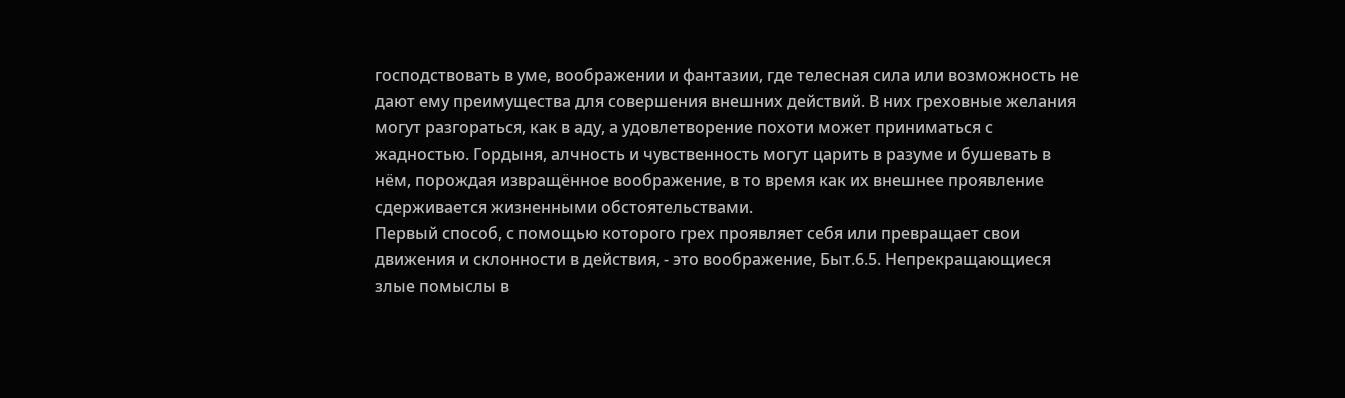господствовать в уме, воображении и фантазии, где телесная сила или возможность не дают ему преимущества для совершения внешних действий. В них греховные желания могут разгораться, как в аду, а удовлетворение похоти может приниматься с жадностью. Гордыня, алчность и чувственность могут царить в разуме и бушевать в нём, порождая извращённое воображение, в то время как их внешнее проявление сдерживается жизненными обстоятельствами.
Первый способ, с помощью которого грех проявляет себя или превращает свои движения и склонности в действия, - это воображение, Быт.6.5. Непрекращающиеся злые помыслы в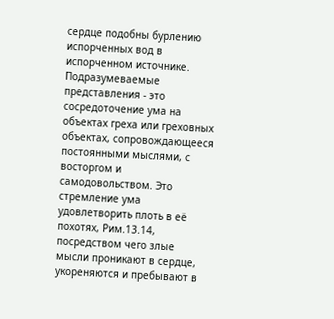сердце подобны бурлению испорченных вод в испорченном источнике.
Подразумеваемые представления - это сосредоточение ума на объектах греха или греховных объектах, сопровождающееся постоянными мыслями, с восторгом и самодовольством. Это стремление ума удовлетворить плоть в её похотях, Рим.13.14, посредством чего злые мысли проникают в сердце, укореняются и пребывают в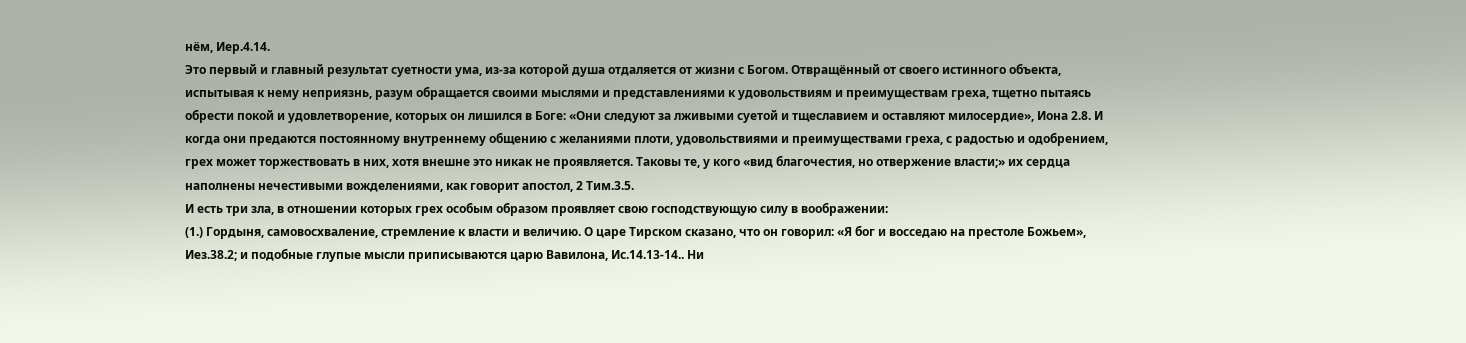нём, Иер.4.14.
Это первый и главный результат суетности ума, из-за которой душа отдаляется от жизни с Богом. Отвращённый от своего истинного объекта, испытывая к нему неприязнь, разум обращается своими мыслями и представлениями к удовольствиям и преимуществам греха, тщетно пытаясь обрести покой и удовлетворение, которых он лишился в Боге: «Они следуют за лживыми суетой и тщеславием и оставляют милосердие», Иона 2.8. И когда они предаются постоянному внутреннему общению с желаниями плоти, удовольствиями и преимуществами греха, с радостью и одобрением, грех может торжествовать в них, хотя внешне это никак не проявляется. Таковы те, у кого «вид благочестия, но отвержение власти;» их сердца наполнены нечестивыми вожделениями, как говорит апостол, 2 Тим.3.5.
И есть три зла, в отношении которых грех особым образом проявляет свою господствующую силу в воображении:
(1.) Гордыня, самовосхваление, стремление к власти и величию. О царе Тирском сказано, что он говорил: «Я бог и восседаю на престоле Божьем», Иез.38.2; и подобные глупые мысли приписываются царю Вавилона, Ис.14.13-14.. Ни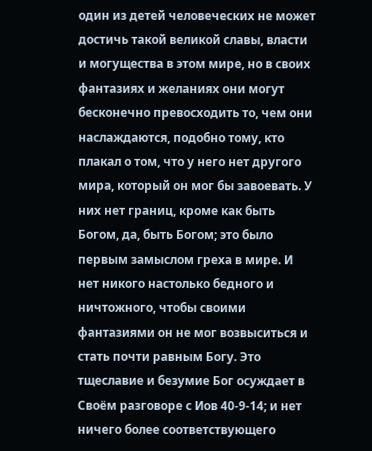один из детей человеческих не может достичь такой великой славы, власти и могущества в этом мире, но в своих фантазиях и желаниях они могут бесконечно превосходить то, чем они наслаждаются, подобно тому, кто плакал о том, что у него нет другого мира, который он мог бы завоевать. У них нет границ, кроме как быть Богом, да, быть Богом; это было первым замыслом греха в мире. И нет никого настолько бедного и ничтожного, чтобы своими фантазиями он не мог возвыситься и стать почти равным Богу. Это тщеславие и безумие Бог осуждает в Своём разговоре с Иов 40-9-14; и нет ничего более соответствующего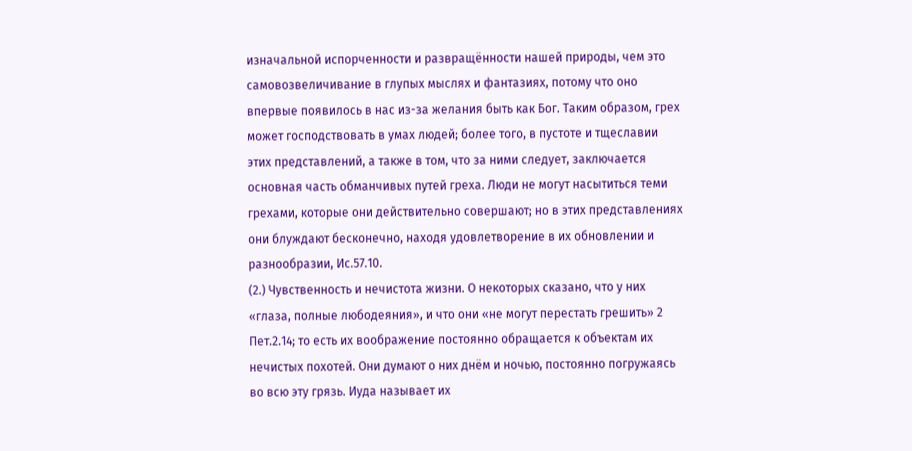изначальной испорченности и развращённости нашей природы, чем это самовозвеличивание в глупых мыслях и фантазиях, потому что оно впервые появилось в нас из-за желания быть как Бог. Таким образом, грех может господствовать в умах людей; более того, в пустоте и тщеславии этих представлений, а также в том, что за ними следует, заключается основная часть обманчивых путей греха. Люди не могут насытиться теми грехами, которые они действительно совершают; но в этих представлениях они блуждают бесконечно, находя удовлетворение в их обновлении и разнообразии, Ис.57.10.
(2.) Чувственность и нечистота жизни. О некоторых сказано, что у них «глаза, полные любодеяния», и что они «не могут перестать грешить» 2 Пет.2.14; то есть их воображение постоянно обращается к объектам их нечистых похотей. Они думают о них днём и ночью, постоянно погружаясь во всю эту грязь. Иуда называет их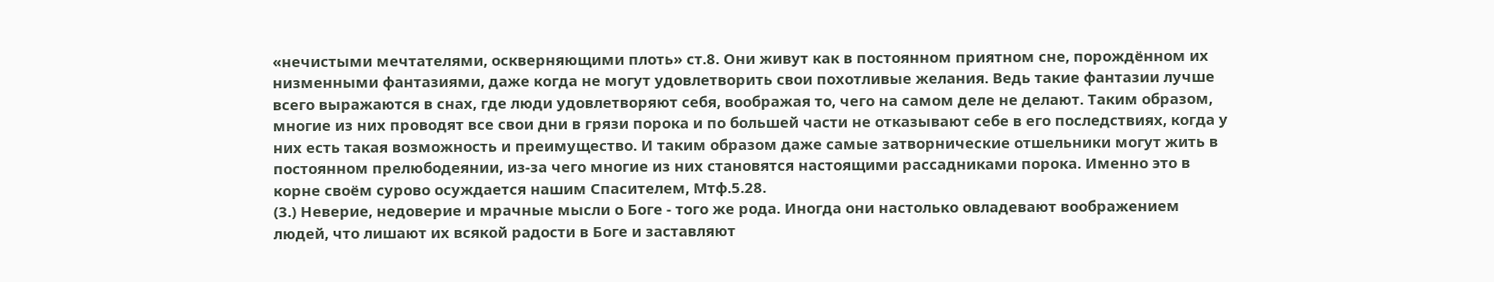«нечистыми мечтателями, оскверняющими плоть» ст.8. Они живут как в постоянном приятном сне, порождённом их низменными фантазиями, даже когда не могут удовлетворить свои похотливые желания. Ведь такие фантазии лучше всего выражаются в снах, где люди удовлетворяют себя, воображая то, чего на самом деле не делают. Таким образом, многие из них проводят все свои дни в грязи порока и по большей части не отказывают себе в его последствиях, когда у них есть такая возможность и преимущество. И таким образом даже самые затворнические отшельники могут жить в постоянном прелюбодеянии, из-за чего многие из них становятся настоящими рассадниками порока. Именно это в корне своём сурово осуждается нашим Спасителем, Мтф.5.28.
(3.) Неверие, недоверие и мрачные мысли о Боге - того же рода. Иногда они настолько овладевают воображением людей, что лишают их всякой радости в Боге и заставляют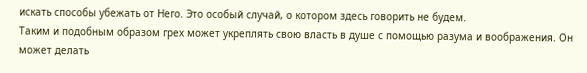искать способы убежать от Него. Это особый случай, о котором здесь говорить не будем.
Таким и подобным образом грех может укреплять свою власть в душе с помощью разума и воображения. Он может делать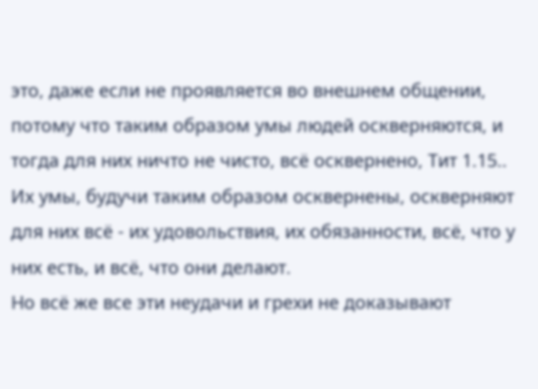это, даже если не проявляется во внешнем общении, потому что таким образом умы людей оскверняются, и тогда для них ничто не чисто, всё осквернено, Тит 1.15.. Их умы, будучи таким образом осквернены, оскверняют для них всё - их удовольствия, их обязанности, всё, что у них есть, и всё, что они делают.
Но всё же все эти неудачи и грехи не доказывают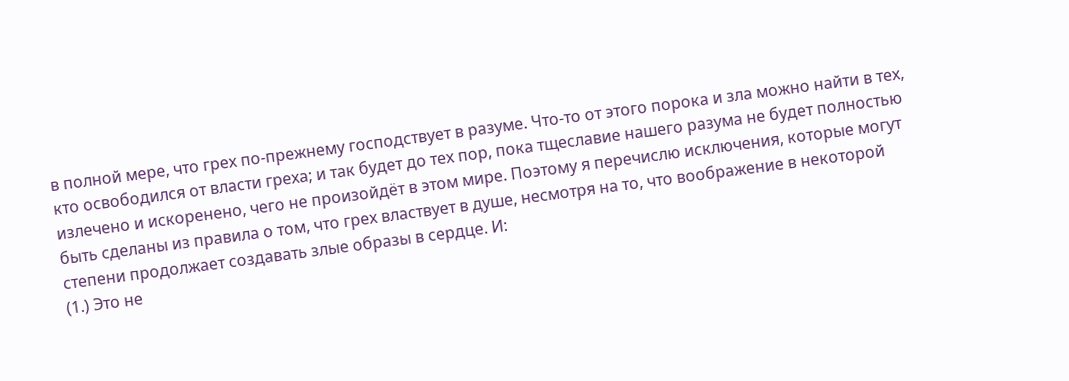в полной мере, что грех по-прежнему господствует в разуме. Что-то от этого порока и зла можно найти в тех, кто освободился от власти греха; и так будет до тех пор, пока тщеславие нашего разума не будет полностью излечено и искоренено, чего не произойдёт в этом мире. Поэтому я перечислю исключения, которые могут быть сделаны из правила о том, что грех властвует в душе, несмотря на то, что воображение в некоторой степени продолжает создавать злые образы в сердце. И:
(1.) Это не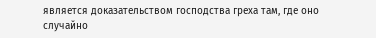является доказательством господства греха там, где оно случайно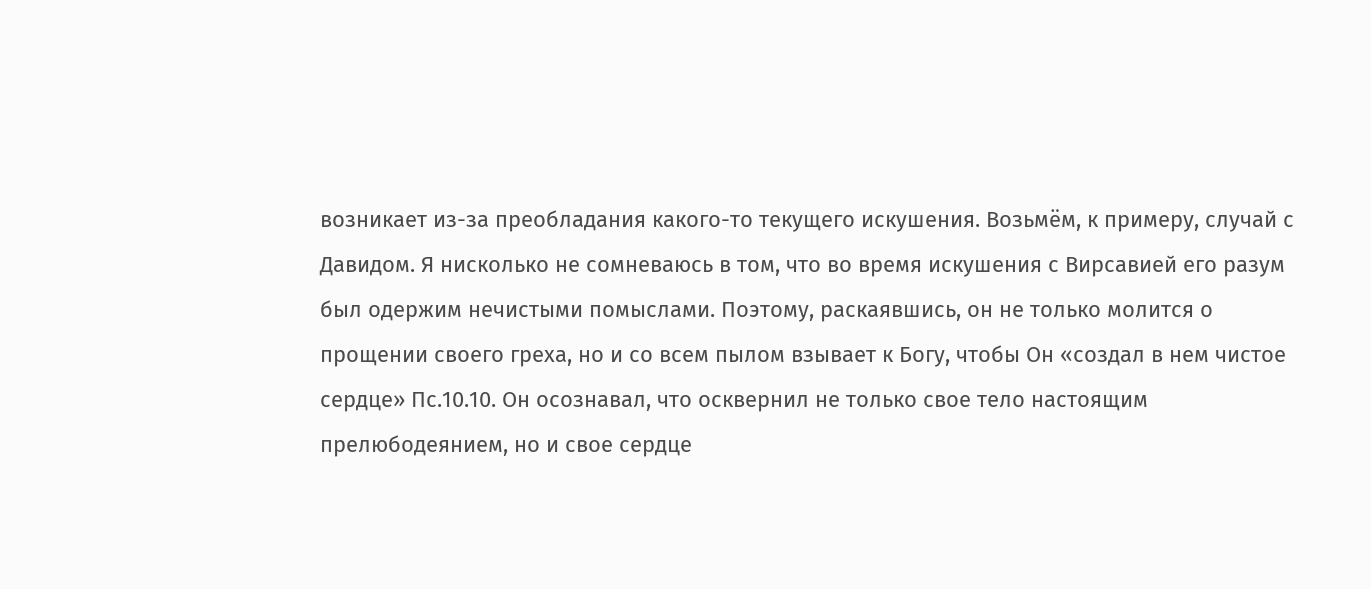возникает из-за преобладания какого-то текущего искушения. Возьмём, к примеру, случай с Давидом. Я нисколько не сомневаюсь в том, что во время искушения с Вирсавией его разум был одержим нечистыми помыслами. Поэтому, раскаявшись, он не только молится о прощении своего греха, но и со всем пылом взывает к Богу, чтобы Он «создал в нем чистое сердце» Пс.10.10. Он осознавал, что осквернил не только свое тело настоящим прелюбодеянием, но и свое сердце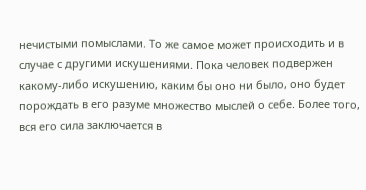нечистыми помыслами. То же самое может происходить и в случае с другими искушениями. Пока человек подвержен какому-либо искушению, каким бы оно ни было, оно будет порождать в его разуме множество мыслей о себе. Более того, вся его сила заключается в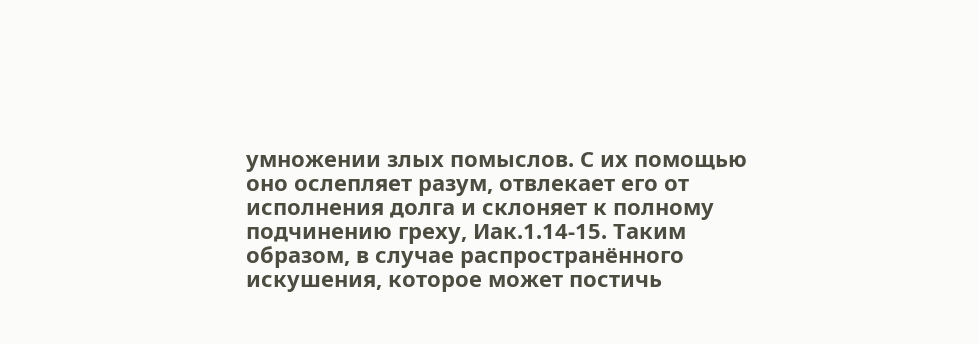умножении злых помыслов. С их помощью оно ослепляет разум, отвлекает его от исполнения долга и склоняет к полному подчинению греху, Иак.1.14-15. Таким образом, в случае распространённого искушения, которое может постичь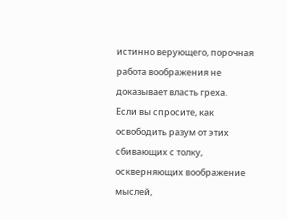истинно верующего, порочная работа воображения не доказывает власть греха.
Если вы спросите, как освободить разум от этих сбивающих с толку, оскверняющих воображение мыслей,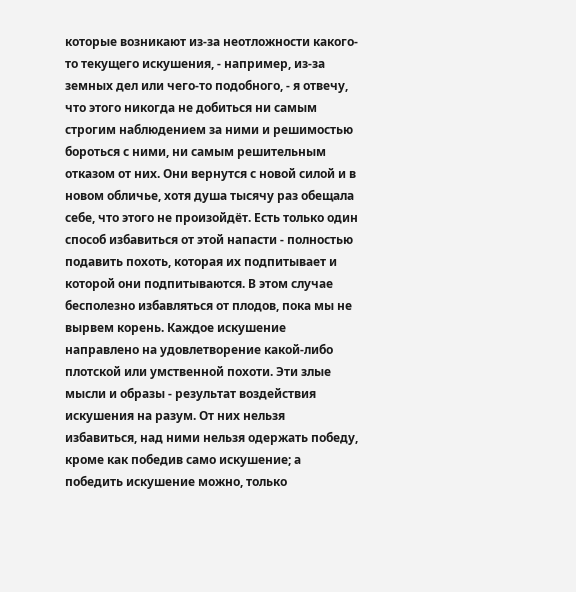которые возникают из-за неотложности какого-то текущего искушения, - например, из-за земных дел или чего-то подобного, - я отвечу, что этого никогда не добиться ни самым строгим наблюдением за ними и решимостью бороться с ними, ни самым решительным отказом от них. Они вернутся с новой силой и в новом обличье, хотя душа тысячу раз обещала себе, что этого не произойдёт. Есть только один способ избавиться от этой напасти - полностью подавить похоть, которая их подпитывает и которой они подпитываются. В этом случае бесполезно избавляться от плодов, пока мы не вырвем корень. Каждое искушение направлено на удовлетворение какой-либо плотской или умственной похоти. Эти злые мысли и образы - результат воздействия искушения на разум. От них нельзя избавиться, над ними нельзя одержать победу, кроме как победив само искушение; а победить искушение можно, только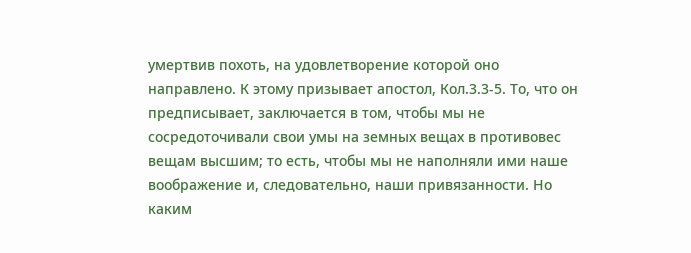умертвив похоть, на удовлетворение которой оно направлено. К этому призывает апостол, Кол.3.3-5. То, что он предписывает, заключается в том, чтобы мы не сосредоточивали свои умы на земных вещах в противовес вещам высшим; то есть, чтобы мы не наполняли ими наше воображение и, следовательно, наши привязанности. Но каким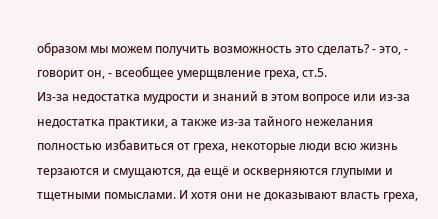образом мы можем получить возможность это сделать? - это, - говорит он, - всеобщее умерщвление греха, ст.5.
Из-за недостатка мудрости и знаний в этом вопросе или из-за недостатка практики, а также из-за тайного нежелания полностью избавиться от греха, некоторые люди всю жизнь терзаются и смущаются, да ещё и оскверняются глупыми и тщетными помыслами. И хотя они не доказывают власть греха,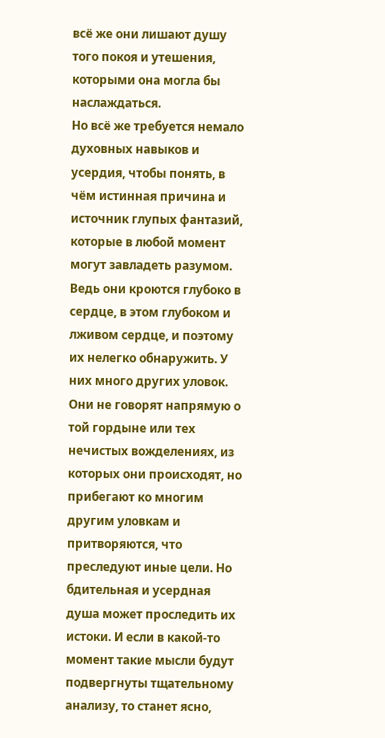всё же они лишают душу того покоя и утешения, которыми она могла бы наслаждаться.
Но всё же требуется немало духовных навыков и усердия, чтобы понять, в чём истинная причина и источник глупых фантазий, которые в любой момент могут завладеть разумом. Ведь они кроются глубоко в сердце, в этом глубоком и лживом сердце, и поэтому их нелегко обнаружить. У них много других уловок. Они не говорят напрямую о той гордыне или тех нечистых вожделениях, из которых они происходят, но прибегают ко многим другим уловкам и притворяются, что преследуют иные цели. Но бдительная и усердная душа может проследить их истоки. И если в какой-то момент такие мысли будут подвергнуты тщательному анализу, то станет ясно,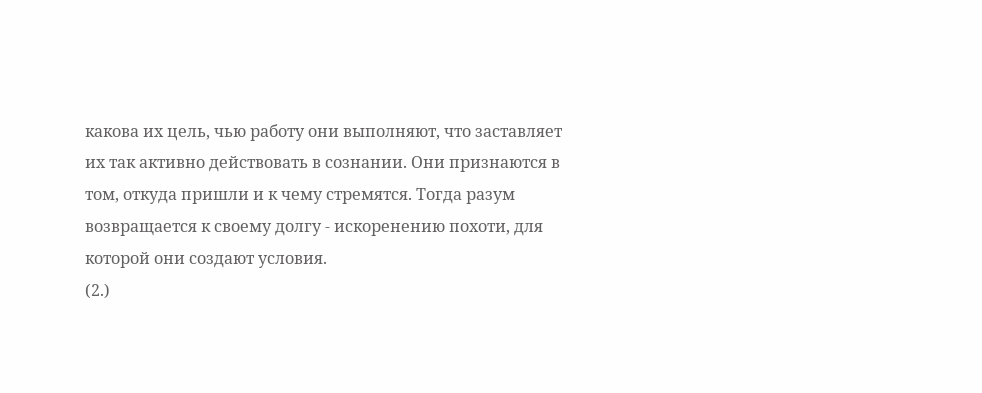какова их цель, чью работу они выполняют, что заставляет их так активно действовать в сознании. Они признаются в том, откуда пришли и к чему стремятся. Тогда разум возвращается к своему долгу - искоренению похоти, для которой они создают условия.
(2.)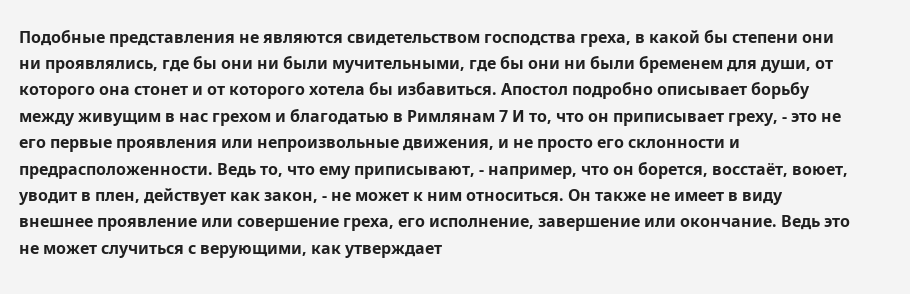Подобные представления не являются свидетельством господства греха, в какой бы степени они ни проявлялись, где бы они ни были мучительными, где бы они ни были бременем для души, от которого она стонет и от которого хотела бы избавиться. Апостол подробно описывает борьбу между живущим в нас грехом и благодатью в Римлянам 7 И то, что он приписывает греху, - это не его первые проявления или непроизвольные движения, и не просто его склонности и предрасположенности. Ведь то, что ему приписывают, - например, что он борется, восстаёт, воюет, уводит в плен, действует как закон, - не может к ним относиться. Он также не имеет в виду внешнее проявление или совершение греха, его исполнение, завершение или окончание. Ведь это не может случиться с верующими, как утверждает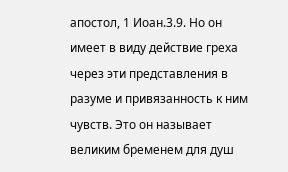апостол, 1 Иоан.3.9. Но он имеет в виду действие греха через эти представления в разуме и привязанность к ним чувств. Это он называет великим бременем для душ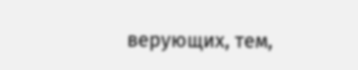верующих, тем,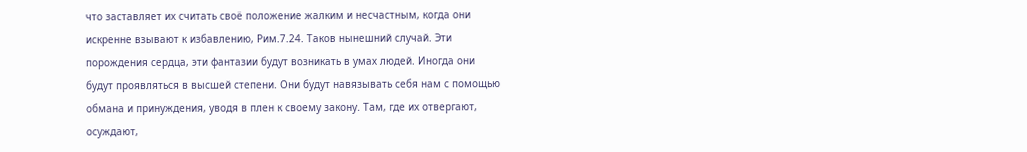что заставляет их считать своё положение жалким и несчастным, когда они искренне взывают к избавлению, Рим.7.24. Таков нынешний случай. Эти порождения сердца, эти фантазии будут возникать в умах людей. Иногда они будут проявляться в высшей степени. Они будут навязывать себя нам с помощью обмана и принуждения, уводя в плен к своему закону. Там, где их отвергают, осуждают,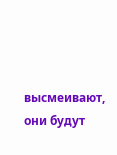высмеивают, они будут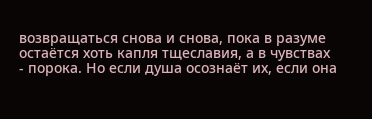возвращаться снова и снова, пока в разуме остаётся хоть капля тщеславия, а в чувствах - порока. Но если душа осознаёт их, если она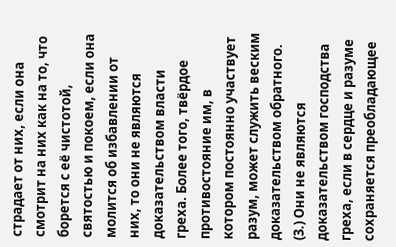страдает от них, если она смотрит на них как на то, что борется с её чистотой, святостью и покоем, если она молится об избавлении от них, то они не являются доказательством власти греха. Более того, твёрдое противостояние им, в котором постоянно участвует разум, может служить веским доказательством обратного.
(3.) Они не являются доказательством господства греха, если в сердце и разуме сохраняется преобладающее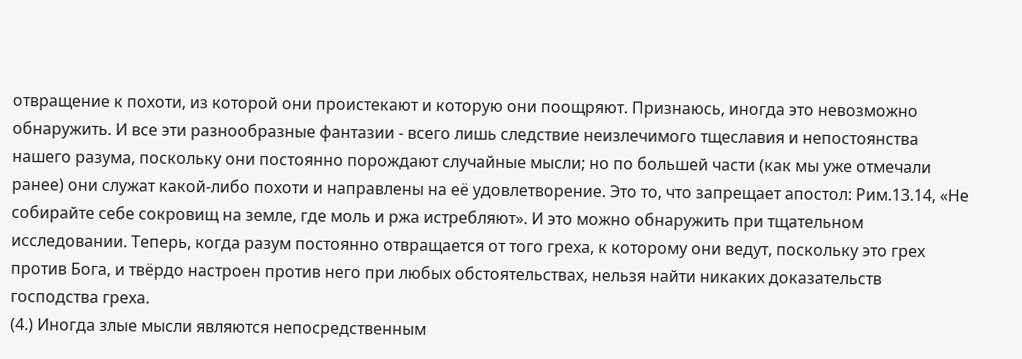отвращение к похоти, из которой они проистекают и которую они поощряют. Признаюсь, иногда это невозможно обнаружить. И все эти разнообразные фантазии - всего лишь следствие неизлечимого тщеславия и непостоянства нашего разума, поскольку они постоянно порождают случайные мысли; но по большей части (как мы уже отмечали ранее) они служат какой-либо похоти и направлены на её удовлетворение. Это то, что запрещает апостол: Рим.13.14, «Не собирайте себе сокровищ на земле, где моль и ржа истребляют». И это можно обнаружить при тщательном исследовании. Теперь, когда разум постоянно отвращается от того греха, к которому они ведут, поскольку это грех против Бога, и твёрдо настроен против него при любых обстоятельствах, нельзя найти никаких доказательств господства греха.
(4.) Иногда злые мысли являются непосредственным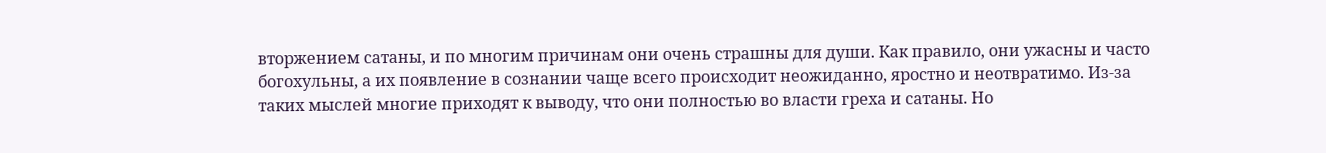вторжением сатаны, и по многим причинам они очень страшны для души. Как правило, они ужасны и часто богохульны, а их появление в сознании чаще всего происходит неожиданно, яростно и неотвратимо. Из-за таких мыслей многие приходят к выводу, что они полностью во власти греха и сатаны. Но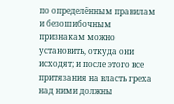по определённым правилам и безошибочным признакам можно установить, откуда они исходят; и после этого все притязания на власть греха над ними должны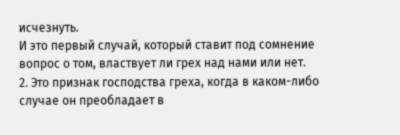исчезнуть.
И это первый случай, который ставит под сомнение вопрос о том, властвует ли грех над нами или нет.
2. Это признак господства греха, когда в каком-либо случае он преобладает в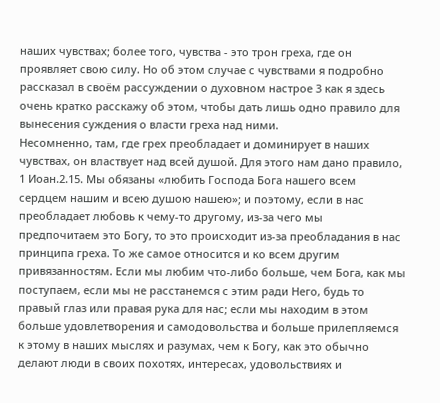наших чувствах; более того, чувства - это трон греха, где он проявляет свою силу. Но об этом случае с чувствами я подробно рассказал в своём рассуждении о духовном настрое 3 как я здесь очень кратко расскажу об этом, чтобы дать лишь одно правило для вынесения суждения о власти греха над ними.
Несомненно, там, где грех преобладает и доминирует в наших чувствах, он властвует над всей душой. Для этого нам дано правило, 1 Иоан.2.15. Мы обязаны «любить Господа Бога нашего всем сердцем нашим и всею душою нашею»; и поэтому, если в нас преобладает любовь к чему-то другому, из-за чего мы предпочитаем это Богу, то это происходит из-за преобладания в нас принципа греха. То же самое относится и ко всем другим привязанностям. Если мы любим что-либо больше, чем Бога, как мы поступаем, если мы не расстанемся с этим ради Него, будь то правый глаз или правая рука для нас; если мы находим в этом больше удовлетворения и самодовольства и больше прилепляемся к этому в наших мыслях и разумах, чем к Богу, как это обычно делают люди в своих похотях, интересах, удовольствиях и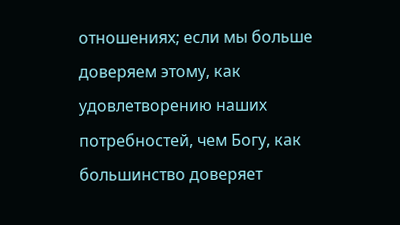отношениях; если мы больше доверяем этому, как удовлетворению наших потребностей, чем Богу, как большинство доверяет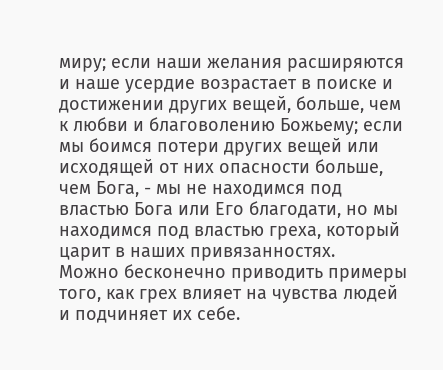миру; если наши желания расширяются и наше усердие возрастает в поиске и достижении других вещей, больше, чем к любви и благоволению Божьему; если мы боимся потери других вещей или исходящей от них опасности больше, чем Бога, - мы не находимся под властью Бога или Его благодати, но мы находимся под властью греха, который царит в наших привязанностях.
Можно бесконечно приводить примеры того, как грех влияет на чувства людей и подчиняет их себе.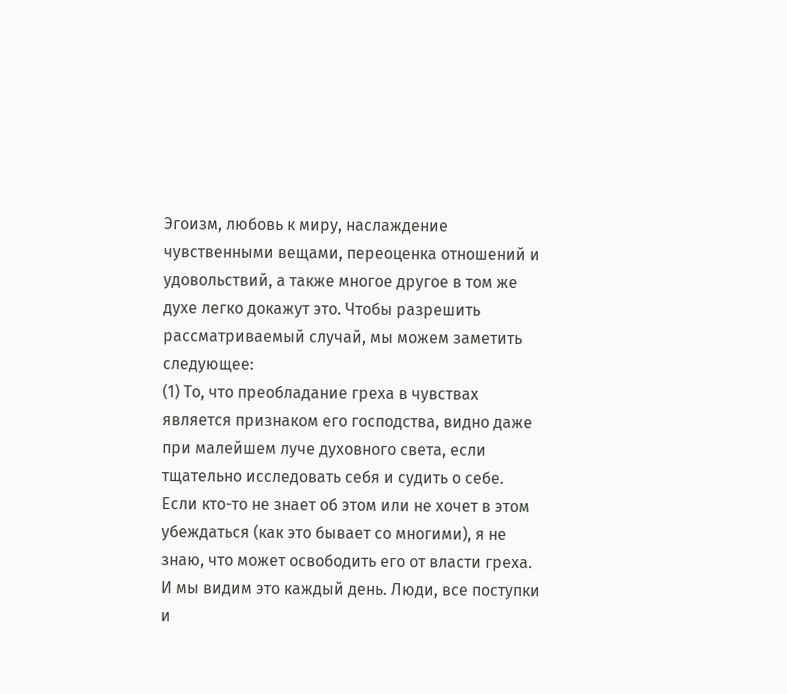Эгоизм, любовь к миру, наслаждение чувственными вещами, переоценка отношений и удовольствий, а также многое другое в том же духе легко докажут это. Чтобы разрешить рассматриваемый случай, мы можем заметить следующее:
(1) То, что преобладание греха в чувствах является признаком его господства, видно даже при малейшем луче духовного света, если тщательно исследовать себя и судить о себе. Если кто-то не знает об этом или не хочет в этом убеждаться (как это бывает со многими), я не знаю, что может освободить его от власти греха. И мы видим это каждый день. Люди, все поступки и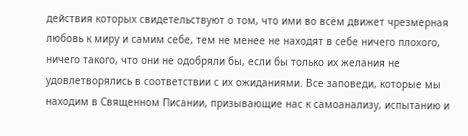действия которых свидетельствуют о том, что ими во всём движет чрезмерная любовь к миру и самим себе, тем не менее не находят в себе ничего плохого, ничего такого, что они не одобряли бы, если бы только их желания не удовлетворялись в соответствии с их ожиданиями. Все заповеди, которые мы находим в Священном Писании, призывающие нас к самоанализу, испытанию и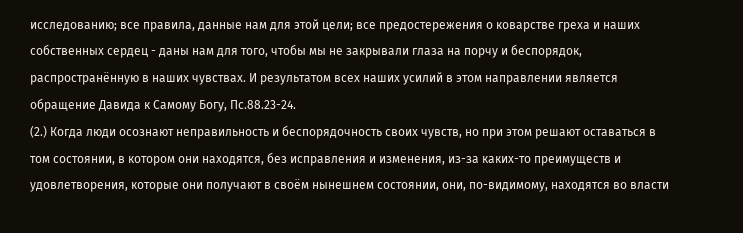исследованию; все правила, данные нам для этой цели; все предостережения о коварстве греха и наших собственных сердец - даны нам для того, чтобы мы не закрывали глаза на порчу и беспорядок, распространённую в наших чувствах. И результатом всех наших усилий в этом направлении является обращение Давида к Самому Богу, Пс.88.23-24.
(2.) Когда люди осознают неправильность и беспорядочность своих чувств, но при этом решают оставаться в том состоянии, в котором они находятся, без исправления и изменения, из-за каких-то преимуществ и удовлетворения, которые они получают в своём нынешнем состоянии, они, по-видимому, находятся во власти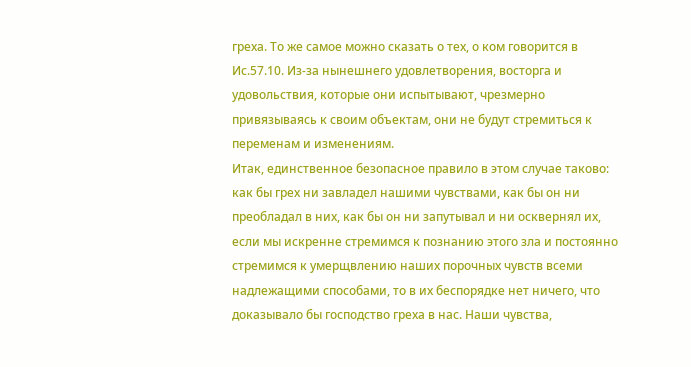греха. То же самое можно сказать о тех, о ком говорится в Ис.57.10. Из-за нынешнего удовлетворения, восторга и удовольствия, которые они испытывают, чрезмерно привязываясь к своим объектам, они не будут стремиться к переменам и изменениям.
Итак, единственное безопасное правило в этом случае таково: как бы грех ни завладел нашими чувствами, как бы он ни преобладал в них, как бы он ни запутывал и ни осквернял их, если мы искренне стремимся к познанию этого зла и постоянно стремимся к умерщвлению наших порочных чувств всеми надлежащими способами, то в их беспорядке нет ничего, что доказывало бы господство греха в нас. Наши чувства,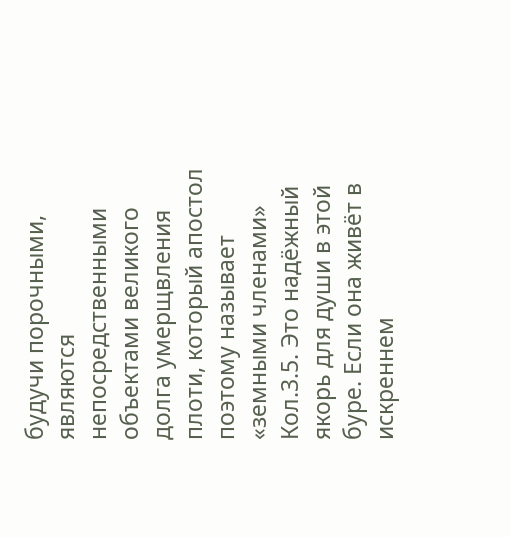будучи порочными, являются непосредственными объектами великого долга умерщвления плоти, который апостол поэтому называет «земными членами» Кол.3.5. Это надёжный якорь для души в этой буре. Если она живёт в искреннем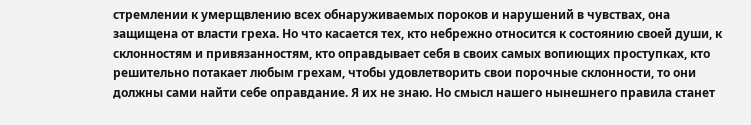стремлении к умерщвлению всех обнаруживаемых пороков и нарушений в чувствах, она защищена от власти греха. Но что касается тех, кто небрежно относится к состоянию своей души, к склонностям и привязанностям, кто оправдывает себя в своих самых вопиющих проступках, кто решительно потакает любым грехам, чтобы удовлетворить свои порочные склонности, то они должны сами найти себе оправдание. Я их не знаю. Но смысл нашего нынешнего правила станет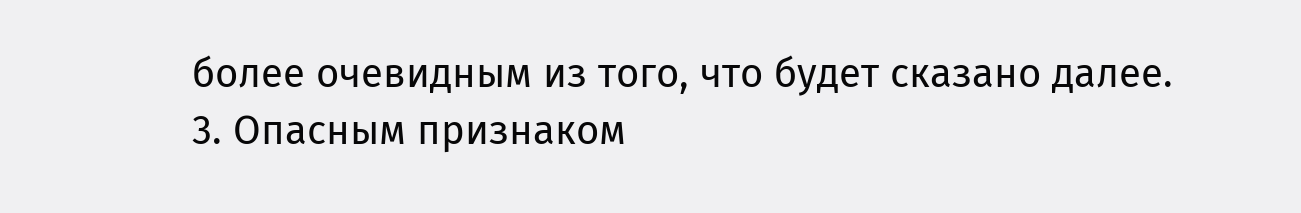более очевидным из того, что будет сказано далее.
3. Опасным признаком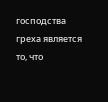господства греха является то, что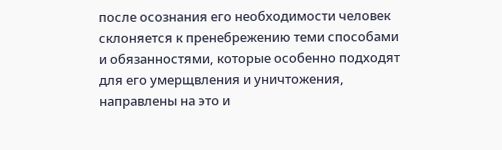после осознания его необходимости человек склоняется к пренебрежению теми способами и обязанностями, которые особенно подходят для его умерщвления и уничтожения, направлены на это и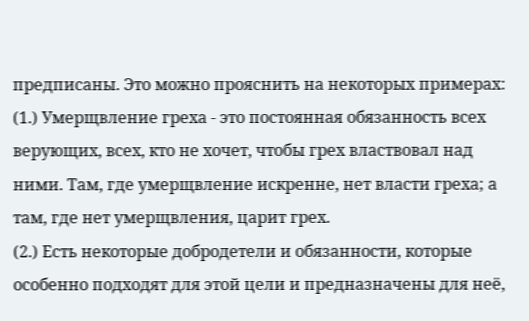предписаны. Это можно прояснить на некоторых примерах:
(1.) Умерщвление греха - это постоянная обязанность всех верующих, всех, кто не хочет, чтобы грех властвовал над ними. Там, где умерщвление искренне, нет власти греха; а там, где нет умерщвления, царит грех.
(2.) Есть некоторые добродетели и обязанности, которые особенно подходят для этой цели и предназначены для неё,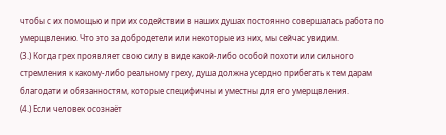чтобы с их помощью и при их содействии в наших душах постоянно совершалась работа по умерщвлению. Что это за добродетели или некоторые из них, мы сейчас увидим.
(3.) Когда грех проявляет свою силу в виде какой-либо особой похоти или сильного стремления к какому-либо реальному греху, душа должна усердно прибегать к тем дарам благодати и обязанностям, которые специфичны и уместны для его умерщвления.
(4.) Если человек осознаёт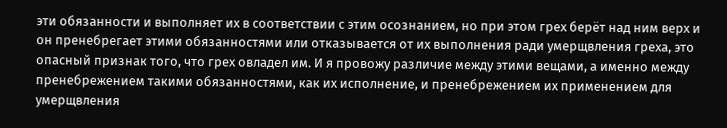эти обязанности и выполняет их в соответствии с этим осознанием, но при этом грех берёт над ним верх и он пренебрегает этими обязанностями или отказывается от их выполнения ради умерщвления греха, это опасный признак того, что грех овладел им. И я провожу различие между этими вещами, а именно между пренебрежением такими обязанностями, как их исполнение, и пренебрежением их применением для умерщвления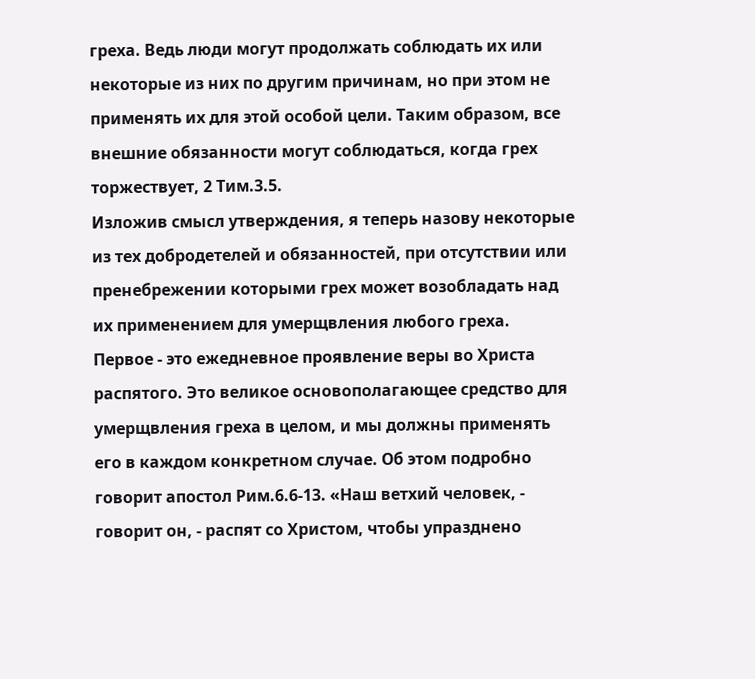греха. Ведь люди могут продолжать соблюдать их или некоторые из них по другим причинам, но при этом не применять их для этой особой цели. Таким образом, все внешние обязанности могут соблюдаться, когда грех торжествует, 2 Тим.3.5.
Изложив смысл утверждения, я теперь назову некоторые из тех добродетелей и обязанностей, при отсутствии или пренебрежении которыми грех может возобладать над их применением для умерщвления любого греха.
Первое - это ежедневное проявление веры во Христа распятого. Это великое основополагающее средство для умерщвления греха в целом, и мы должны применять его в каждом конкретном случае. Об этом подробно говорит апостол Рим.6.6-13. «Наш ветхий человек, - говорит он, - распят со Христом, чтобы упразднено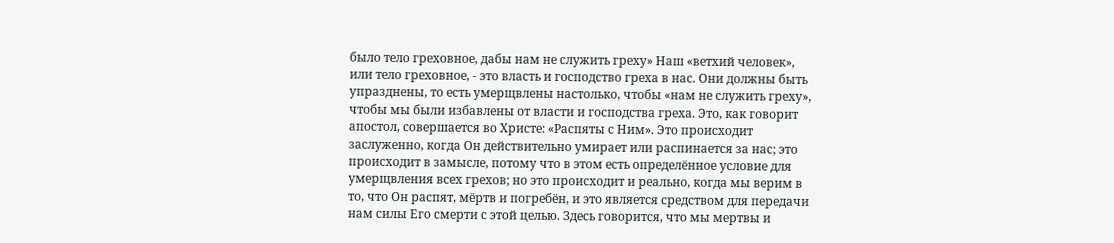было тело греховное, дабы нам не служить греху» Наш «ветхий человек», или тело греховное, - это власть и господство греха в нас. Они должны быть упразднены, то есть умерщвлены настолько, чтобы «нам не служить греху», чтобы мы были избавлены от власти и господства греха. Это, как говорит апостол, совершается во Христе: «Распяты с Ним». Это происходит заслуженно, когда Он действительно умирает или распинается за нас; это происходит в замысле, потому что в этом есть определённое условие для умерщвления всех грехов; но это происходит и реально, когда мы верим в то, что Он распят, мёртв и погребён, и это является средством для передачи нам силы Его смерти с этой целью. Здесь говорится, что мы мертвы и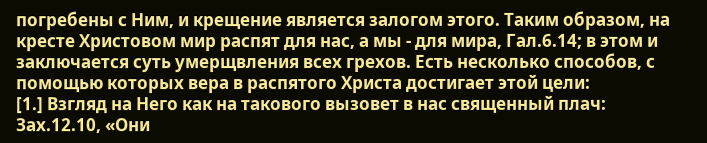погребены с Ним, и крещение является залогом этого. Таким образом, на кресте Христовом мир распят для нас, а мы - для мира, Гал.6.14; в этом и заключается суть умерщвления всех грехов. Есть несколько способов, с помощью которых вера в распятого Христа достигает этой цели:
[1.] Взгляд на Него как на такового вызовет в нас священный плач: Зах.12.10, «Они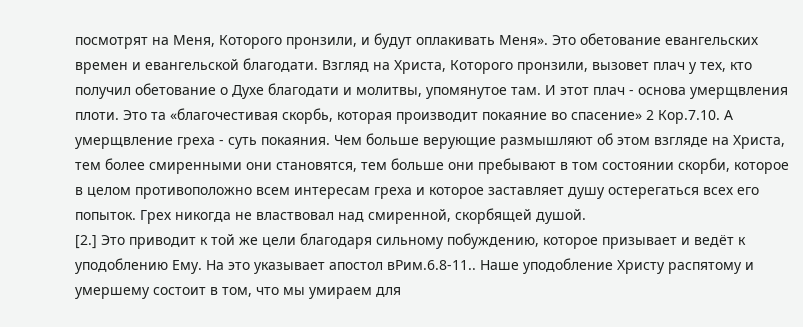посмотрят на Меня, Которого пронзили, и будут оплакивать Меня». Это обетование евангельских времен и евангельской благодати. Взгляд на Христа, Которого пронзили, вызовет плач у тех, кто получил обетование о Духе благодати и молитвы, упомянутое там. И этот плач - основа умерщвления плоти. Это та «благочестивая скорбь, которая производит покаяние во спасение» 2 Кор.7.10. А умерщвление греха - суть покаяния. Чем больше верующие размышляют об этом взгляде на Христа, тем более смиренными они становятся, тем больше они пребывают в том состоянии скорби, которое в целом противоположно всем интересам греха и которое заставляет душу остерегаться всех его попыток. Грех никогда не властвовал над смиренной, скорбящей душой.
[2.] Это приводит к той же цели благодаря сильному побуждению, которое призывает и ведёт к уподоблению Ему. На это указывает апостол вРим.6.8-11.. Наше уподобление Христу распятому и умершему состоит в том, что мы умираем для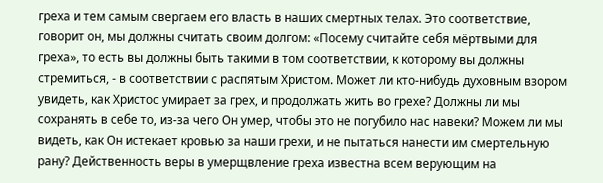греха и тем самым свергаем его власть в наших смертных телах. Это соответствие, говорит он, мы должны считать своим долгом: «Посему считайте себя мёртвыми для греха», то есть вы должны быть такими в том соответствии, к которому вы должны стремиться, - в соответствии с распятым Христом. Может ли кто-нибудь духовным взором увидеть, как Христос умирает за грех, и продолжать жить во грехе? Должны ли мы сохранять в себе то, из-за чего Он умер, чтобы это не погубило нас навеки? Можем ли мы видеть, как Он истекает кровью за наши грехи, и не пытаться нанести им смертельную рану? Действенность веры в умерщвление греха известна всем верующим на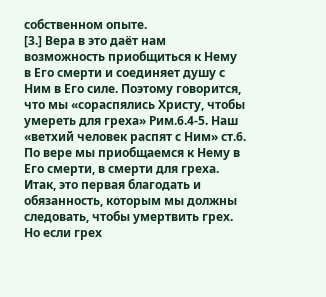собственном опыте.
[3.] Вера в это даёт нам возможность приобщиться к Нему в Его смерти и соединяет душу с Ним в Его силе. Поэтому говорится, что мы «сораспялись Христу, чтобы умереть для греха» Рим.6.4-5. Наш «ветхий человек распят с Ним» ст.6. По вере мы приобщаемся к Нему в Его смерти, в смерти для греха.
Итак, это первая благодать и обязанность, которым мы должны следовать, чтобы умертвить грех. Но если грех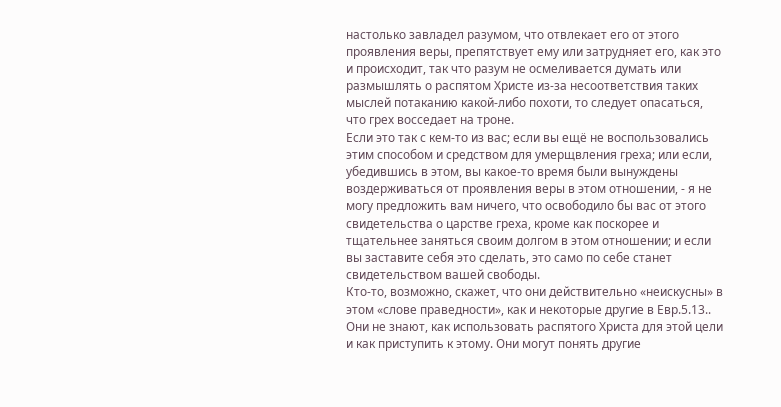настолько завладел разумом, что отвлекает его от этого проявления веры, препятствует ему или затрудняет его, как это и происходит, так что разум не осмеливается думать или размышлять о распятом Христе из-за несоответствия таких мыслей потаканию какой-либо похоти, то следует опасаться, что грех восседает на троне.
Если это так с кем-то из вас; если вы ещё не воспользовались этим способом и средством для умерщвления греха; или если, убедившись в этом, вы какое-то время были вынуждены воздерживаться от проявления веры в этом отношении, - я не могу предложить вам ничего, что освободило бы вас от этого свидетельства о царстве греха, кроме как поскорее и тщательнее заняться своим долгом в этом отношении; и если вы заставите себя это сделать, это само по себе станет свидетельством вашей свободы.
Кто-то, возможно, скажет, что они действительно «неискусны» в этом «слове праведности», как и некоторые другие в Евр.5.13.. Они не знают, как использовать распятого Христа для этой цели и как приступить к этому. Они могут понять другие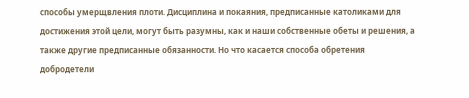способы умерщвления плоти. Дисциплина и покаяния, предписанные католиками для достижения этой цели, могут быть разумны, как и наши собственные обеты и решения, а также другие предписанные обязанности. Но что касается способа обретения добродетели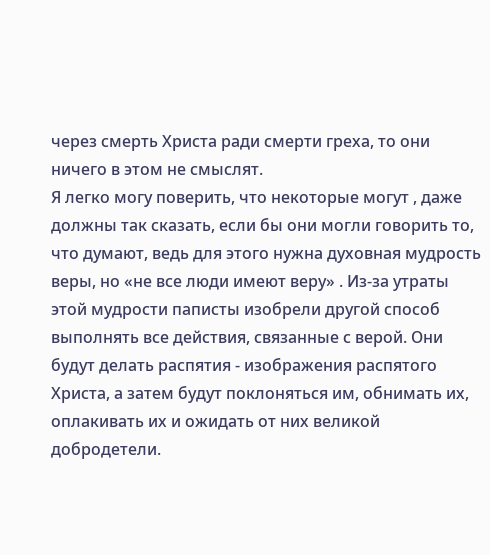через смерть Христа ради смерти греха, то они ничего в этом не смыслят.
Я легко могу поверить, что некоторые могут , даже должны так сказать, если бы они могли говорить то, что думают, ведь для этого нужна духовная мудрость веры, но «не все люди имеют веру» . Из-за утраты этой мудрости паписты изобрели другой способ выполнять все действия, связанные с верой. Они будут делать распятия - изображения распятого Христа, а затем будут поклоняться им, обнимать их, оплакивать их и ожидать от них великой добродетели.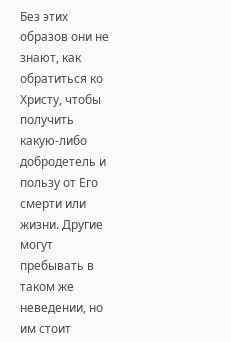Без этих образов они не знают, как обратиться ко Христу, чтобы получить какую-либо добродетель и пользу от Его смерти или жизни. Другие могут пребывать в таком же неведении, но им стоит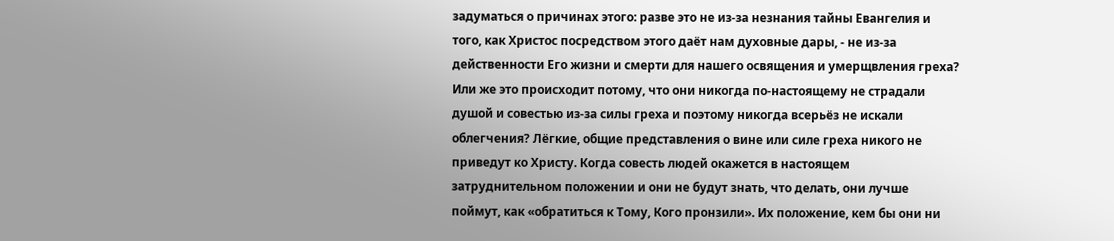задуматься о причинах этого: разве это не из-за незнания тайны Евангелия и того, как Христос посредством этого даёт нам духовные дары, - не из-за действенности Его жизни и смерти для нашего освящения и умерщвления греха? Или же это происходит потому, что они никогда по-настоящему не страдали душой и совестью из-за силы греха и поэтому никогда всерьёз не искали облегчения? Лёгкие, общие представления о вине или силе греха никого не приведут ко Христу. Когда совесть людей окажется в настоящем затруднительном положении и они не будут знать, что делать, они лучше поймут, как «обратиться к Тому, Кого пронзили». Их положение, кем бы они ни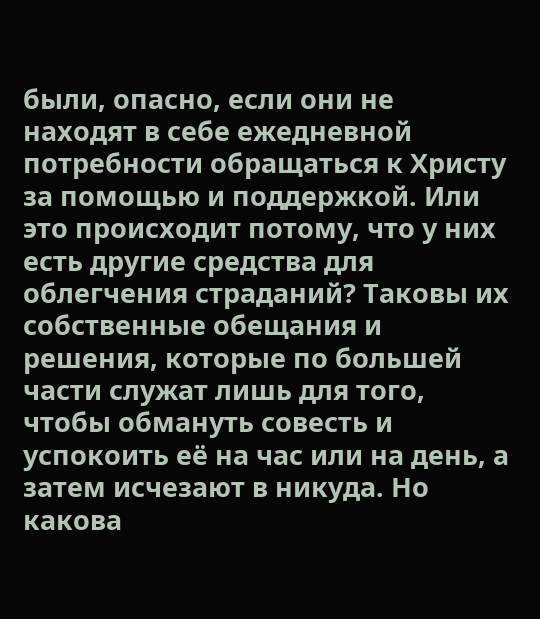были, опасно, если они не находят в себе ежедневной потребности обращаться к Христу за помощью и поддержкой. Или это происходит потому, что у них есть другие средства для облегчения страданий? Таковы их собственные обещания и решения, которые по большей части служат лишь для того, чтобы обмануть совесть и успокоить её на час или на день, а затем исчезают в никуда. Но какова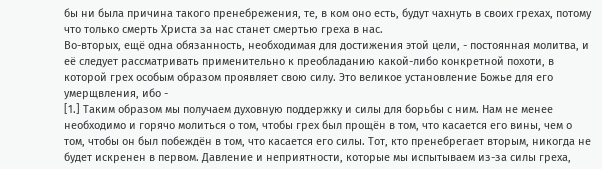бы ни была причина такого пренебрежения, те, в ком оно есть, будут чахнуть в своих грехах, потому что только смерть Христа за нас станет смертью греха в нас.
Во-вторых, ещё одна обязанность, необходимая для достижения этой цели, - постоянная молитва, и её следует рассматривать применительно к преобладанию какой-либо конкретной похоти, в которой грех особым образом проявляет свою силу. Это великое установление Божье для его умерщвления, ибо -
[1.] Таким образом мы получаем духовную поддержку и силы для борьбы с ним. Нам не менее необходимо и горячо молиться о том, чтобы грех был прощён в том, что касается его вины, чем о том, чтобы он был побеждён в том, что касается его силы. Тот, кто пренебрегает вторым, никогда не будет искренен в первом. Давление и неприятности, которые мы испытываем из-за силы греха,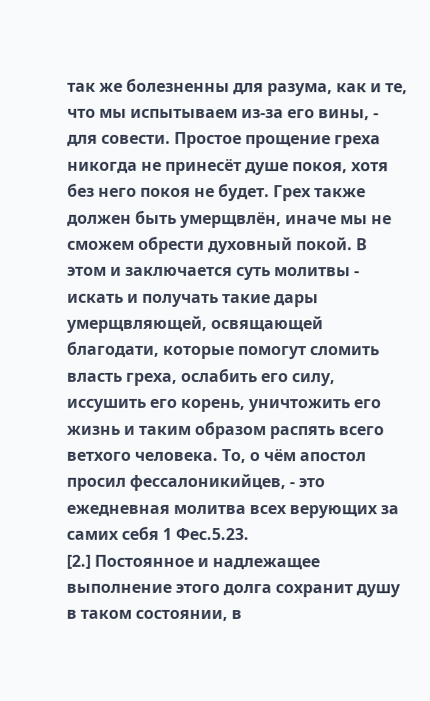так же болезненны для разума, как и те, что мы испытываем из-за его вины, - для совести. Простое прощение греха никогда не принесёт душе покоя, хотя без него покоя не будет. Грех также должен быть умерщвлён, иначе мы не сможем обрести духовный покой. В этом и заключается суть молитвы - искать и получать такие дары умерщвляющей, освящающей благодати, которые помогут сломить власть греха, ослабить его силу, иссушить его корень, уничтожить его жизнь и таким образом распять всего ветхого человека. То, о чём апостол просил фессалоникийцев, - это ежедневная молитва всех верующих за самих себя 1 Фес.5.23.
[2.] Постоянное и надлежащее выполнение этого долга сохранит душу в таком состоянии, в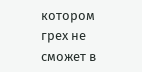котором грех не сможет в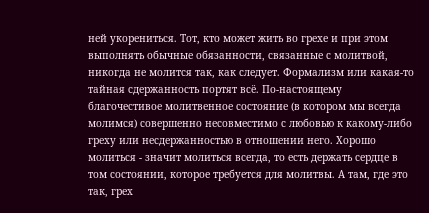ней укорениться. Тот, кто может жить во грехе и при этом выполнять обычные обязанности, связанные с молитвой, никогда не молится так, как следует. Формализм или какая-то тайная сдержанность портят всё. По-настоящему благочестивое молитвенное состояние (в котором мы всегда молимся) совершенно несовместимо с любовью к какому-либо греху или несдержанностью в отношении него. Хорошо молиться - значит молиться всегда, то есть держать сердце в том состоянии, которое требуется для молитвы. А там, где это так, грех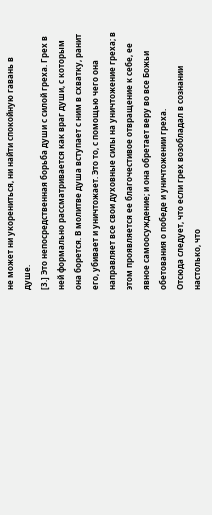не может ни укорениться, ни найти спокойную гавань в душе.
[3.] Это непосредственная борьба души с силой греха. Грех в ней формально рассматривается как враг души, с которым она борется. В молитве душа вступает с ним в схватку, ранит его, убивает и уничтожает. Это то, с помощью чего она направляет все свои духовные силы на уничтожение греха; в этом проявляется ее благочестивое отвращение к себе, ее явное самоосуждение; и она обретает веру во все Божьи обетования о победе и уничтожении греха.
Отсюда следует, что если грех возобладал в сознании настолько, что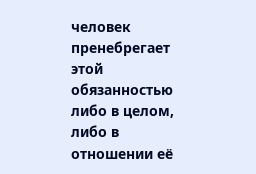человек пренебрегает этой обязанностью либо в целом, либо в отношении её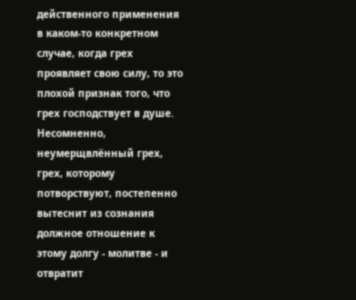действенного применения в каком-то конкретном случае, когда грех проявляет свою силу, то это плохой признак того, что грех господствует в душе.
Несомненно, неумерщвлённый грех, грех, которому потворствуют, постепенно вытеснит из сознания должное отношение к этому долгу - молитве - и отвратит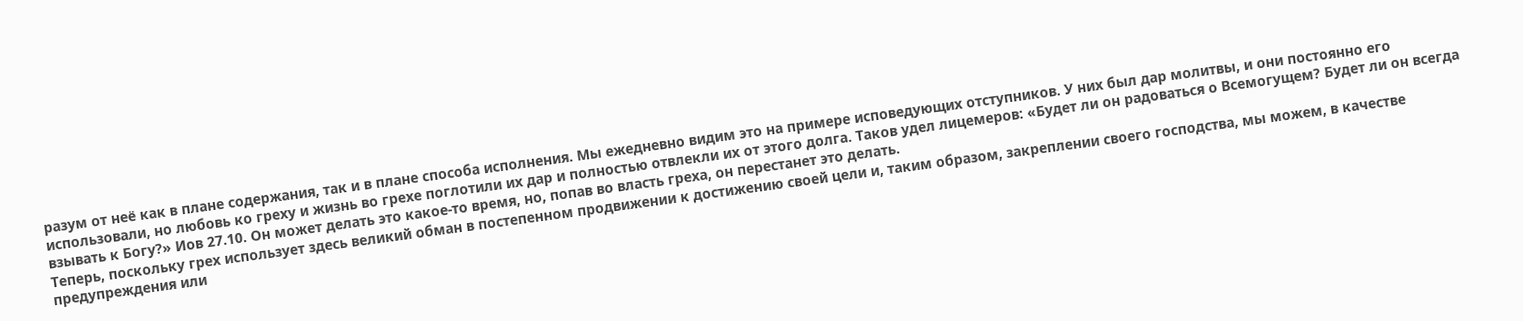разум от неё как в плане содержания, так и в плане способа исполнения. Мы ежедневно видим это на примере исповедующих отступников. У них был дар молитвы, и они постоянно его использовали, но любовь ко греху и жизнь во грехе поглотили их дар и полностью отвлекли их от этого долга. Таков удел лицемеров: «Будет ли он радоваться о Всемогущем? Будет ли он всегда взывать к Богу?» Иов 27.10. Он может делать это какое-то время, но, попав во власть греха, он перестанет это делать.
Теперь, поскольку грех использует здесь великий обман в постепенном продвижении к достижению своей цели и, таким образом, закреплении своего господства, мы можем, в качестве предупреждения или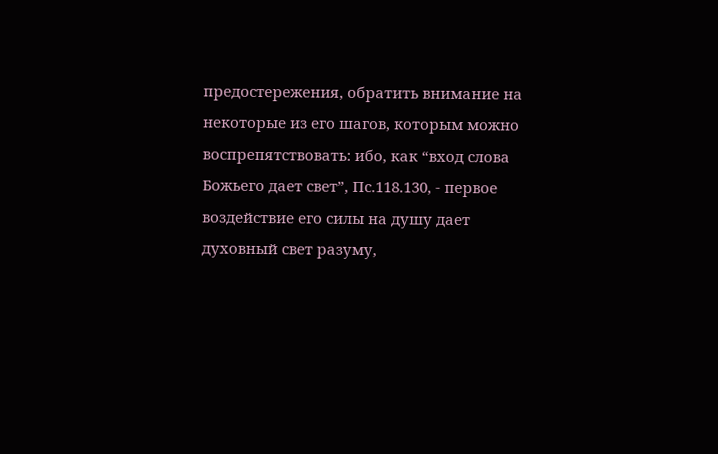предостережения, обратить внимание на некоторые из его шагов, которым можно воспрепятствовать: ибо, как “вход слова Божьего дает свет”, Пс.118.130, - первое воздействие его силы на душу дает духовный свет разуму,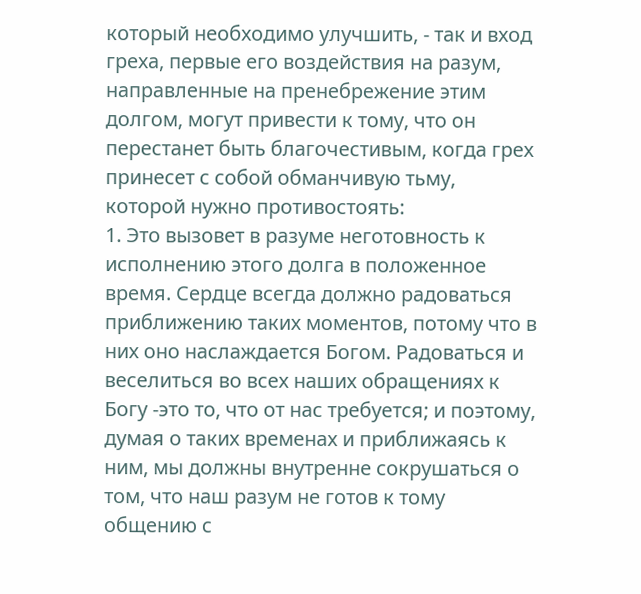который необходимо улучшить, - так и вход греха, первые его воздействия на разум, направленные на пренебрежение этим долгом, могут привести к тому, что он перестанет быть благочестивым, когда грех принесет с собой обманчивую тьму, которой нужно противостоять:
1. Это вызовет в разуме неготовность к исполнению этого долга в положенное время. Сердце всегда должно радоваться приближению таких моментов, потому что в них оно наслаждается Богом. Радоваться и веселиться во всех наших обращениях к Богу -это то, что от нас требуется; и поэтому, думая о таких временах и приближаясь к ним, мы должны внутренне сокрушаться о том, что наш разум не готов к тому общению с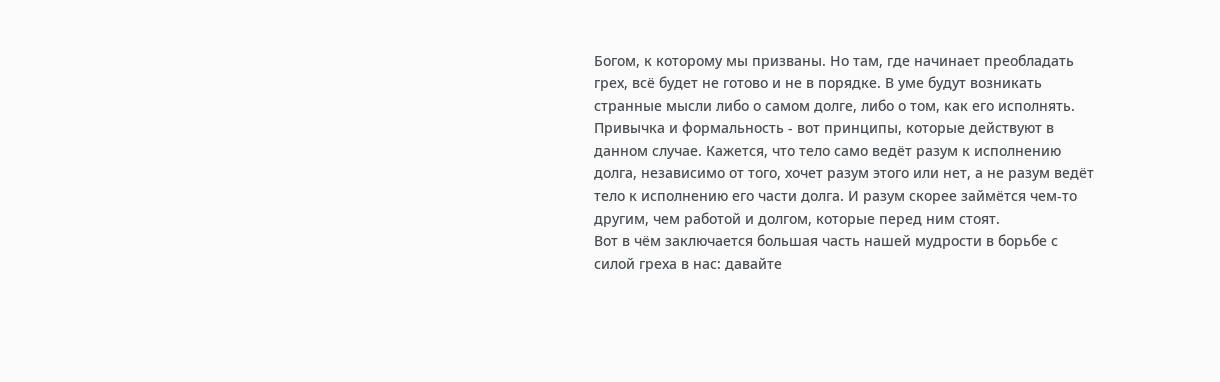Богом, к которому мы призваны. Но там, где начинает преобладать грех, всё будет не готово и не в порядке. В уме будут возникать странные мысли либо о самом долге, либо о том, как его исполнять. Привычка и формальность - вот принципы, которые действуют в данном случае. Кажется, что тело само ведёт разум к исполнению долга, независимо от того, хочет разум этого или нет, а не разум ведёт тело к исполнению его части долга. И разум скорее займётся чем-то другим, чем работой и долгом, которые перед ним стоят.
Вот в чём заключается большая часть нашей мудрости в борьбе с силой греха в нас: давайте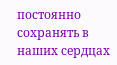постоянно сохранять в наших сердцах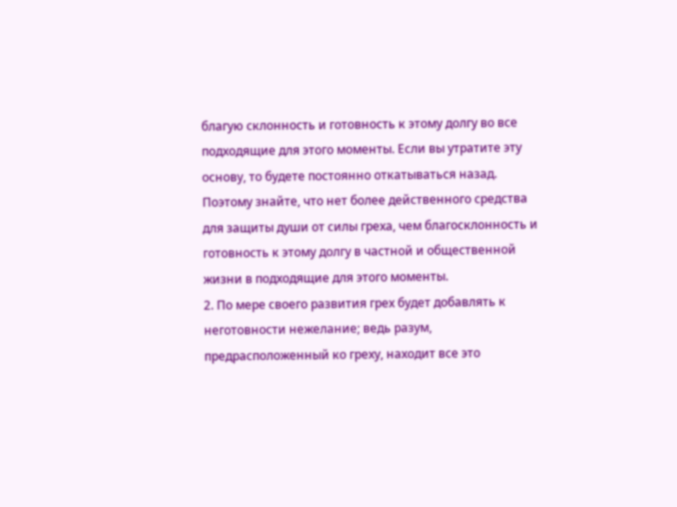благую склонность и готовность к этому долгу во все подходящие для этого моменты. Если вы утратите эту основу, то будете постоянно откатываться назад. Поэтому знайте, что нет более действенного средства для защиты души от силы греха, чем благосклонность и готовность к этому долгу в частной и общественной жизни в подходящие для этого моменты.
2. По мере своего развития грех будет добавлять к неготовности нежелание; ведь разум, предрасположенный ко греху, находит все это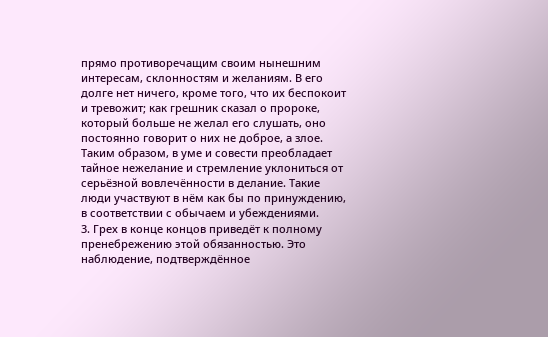прямо противоречащим своим нынешним интересам, склонностям и желаниям. В его долге нет ничего, кроме того, что их беспокоит и тревожит; как грешник сказал о пророке, который больше не желал его слушать, оно постоянно говорит о них не доброе, а злое. Таким образом, в уме и совести преобладает тайное нежелание и стремление уклониться от серьёзной вовлечённости в делание. Такие люди участвуют в нём как бы по принуждению, в соответствии с обычаем и убеждениями.
3. Грех в конце концов приведёт к полному пренебрежению этой обязанностью. Это наблюдение, подтверждённое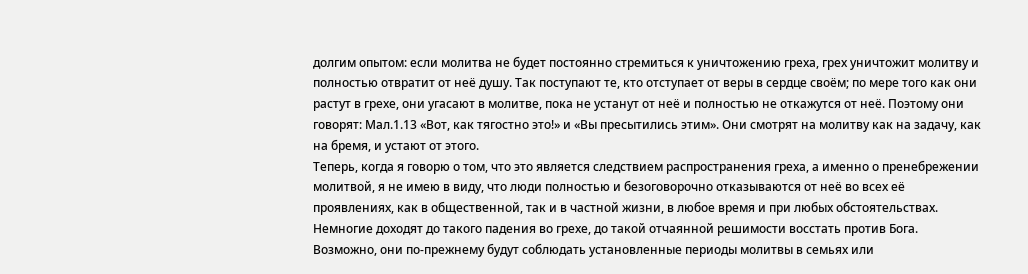долгим опытом: если молитва не будет постоянно стремиться к уничтожению греха, грех уничтожит молитву и полностью отвратит от неё душу. Так поступают те, кто отступает от веры в сердце своём; по мере того как они растут в грехе, они угасают в молитве, пока не устанут от неё и полностью не откажутся от неё. Поэтому они говорят: Мал.1.13 «Вот, как тягостно это!» и «Вы пресытились этим». Они смотрят на молитву как на задачу, как на бремя, и устают от этого.
Теперь, когда я говорю о том, что это является следствием распространения греха, а именно о пренебрежении молитвой, я не имею в виду, что люди полностью и безоговорочно отказываются от неё во всех её проявлениях, как в общественной, так и в частной жизни, в любое время и при любых обстоятельствах. Немногие доходят до такого падения во грехе, до такой отчаянной решимости восстать против Бога. Возможно, они по-прежнему будут соблюдать установленные периоды молитвы в семьях или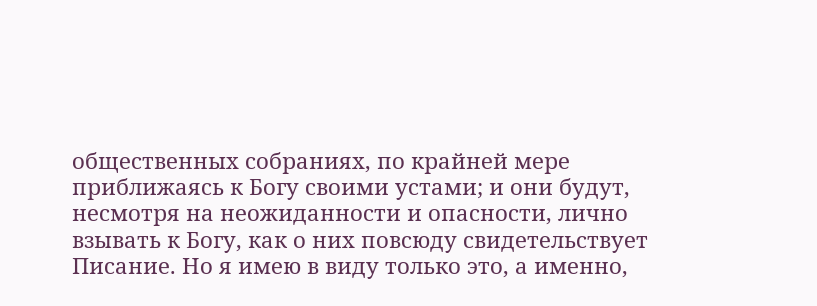общественных собраниях, по крайней мере приближаясь к Богу своими устами; и они будут, несмотря на неожиданности и опасности, лично взывать к Богу, как о них повсюду свидетельствует Писание. Но я имею в виду только это, а именно,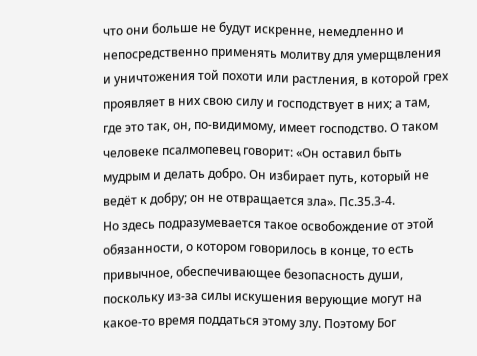что они больше не будут искренне, немедленно и непосредственно применять молитву для умерщвления и уничтожения той похоти или растления, в которой грех проявляет в них свою силу и господствует в них; а там, где это так, он, по-видимому, имеет господство. О таком человеке псалмопевец говорит: «Он оставил быть мудрым и делать добро. Он избирает путь, который не ведёт к добру; он не отвращается зла». Пс.35.3-4.
Но здесь подразумевается такое освобождение от этой обязанности, о котором говорилось в конце, то есть привычное, обеспечивающее безопасность души, поскольку из-за силы искушения верующие могут на какое-то время поддаться этому злу. Поэтому Бог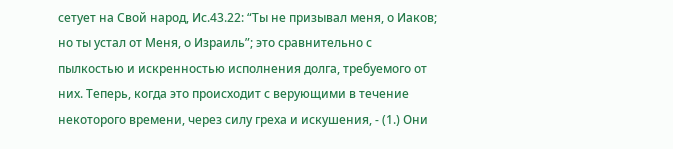сетует на Свой народ, Ис.43.22: “Ты не призывал меня, о Иаков; но ты устал от Меня, о Израиль”; это сравнительно с пылкостью и искренностью исполнения долга, требуемого от них. Теперь, когда это происходит с верующими в течение некоторого времени, через силу греха и искушения, - (1.) Они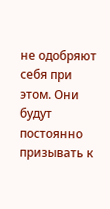не одобряют себя при этом. Они будут постоянно призывать к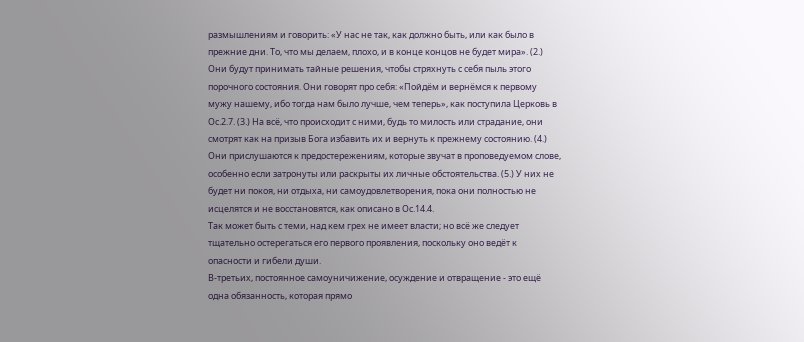размышлениям и говорить: «У нас не так, как должно быть, или как было в прежние дни. То, что мы делаем, плохо, и в конце концов не будет мира». (2.) Они будут принимать тайные решения, чтобы стряхнуть с себя пыль этого порочного состояния. Они говорят про себя: «Пойдём и вернёмся к первому мужу нашему, ибо тогда нам было лучше, чем теперь», как поступила Церковь в Ос.2.7. (3.) На всё, что происходит с ними, будь то милость или страдание, они смотрят как на призыв Бога избавить их и вернуть к прежнему состоянию. (4.) Они прислушаются к предостережениям, которые звучат в проповедуемом слове, особенно если затронуты или раскрыты их личные обстоятельства. (5.) У них не будет ни покоя, ни отдыха, ни самоудовлетворения, пока они полностью не исцелятся и не восстановятся, как описано в Ос.14.4.
Так может быть с теми, над кем грех не имеет власти; но всё же следует тщательно остерегаться его первого проявления, поскольку оно ведёт к опасности и гибели души.
В-третьих, постоянное самоуничижение, осуждение и отвращение - это ещё одна обязанность, которая прямо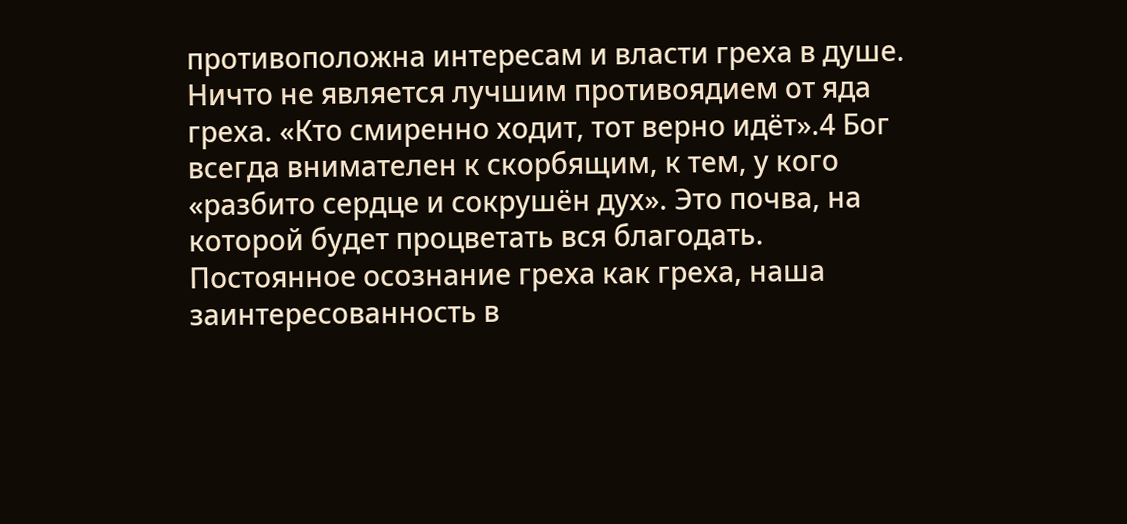противоположна интересам и власти греха в душе. Ничто не является лучшим противоядием от яда греха. «Кто смиренно ходит, тот верно идёт».4 Бог всегда внимателен к скорбящим, к тем, у кого «разбито сердце и сокрушён дух». Это почва, на которой будет процветать вся благодать. Постоянное осознание греха как греха, наша заинтересованность в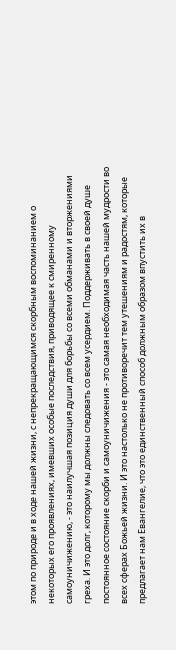этом по природе и в ходе нашей жизни, с непрекращающимся скорбным воспоминанием о некоторых его проявлениях, имевших особые последствия, приводящее к смиренному самоуничижению, - это наилучшая позиция души для борьбы со всеми обманами и вторжениями греха. И это долг, которому мы должны следовать со всем усердием. Поддерживать в своей душе постоянное состояние скорби и самоуничижения - это самая необходимая часть нашей мудрости во всех сферах Божьей жизни. И это настолько не противоречит тем утешениям и радостям, которые предлагает нам Евангелие, что это единственный способ должным образом впустить их в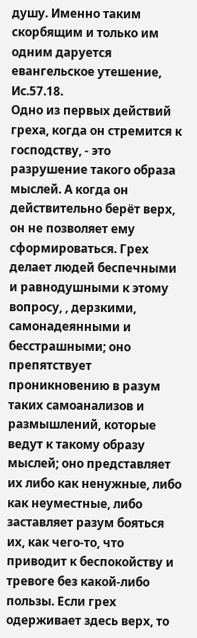душу. Именно таким скорбящим и только им одним даруется евангельское утешение, Ис.57.18.
Одно из первых действий греха, когда он стремится к господству, - это разрушение такого образа мыслей. А когда он действительно берёт верх, он не позволяет ему сформироваться. Грех делает людей беспечными и равнодушными к этому вопросу, , дерзкими, самонадеянными и бесстрашными; оно препятствует проникновению в разум таких самоанализов и размышлений, которые ведут к такому образу мыслей; оно представляет их либо как ненужные, либо как неуместные, либо заставляет разум бояться их, как чего-то, что приводит к беспокойству и тревоге без какой-либо пользы. Если грех одерживает здесь верх, то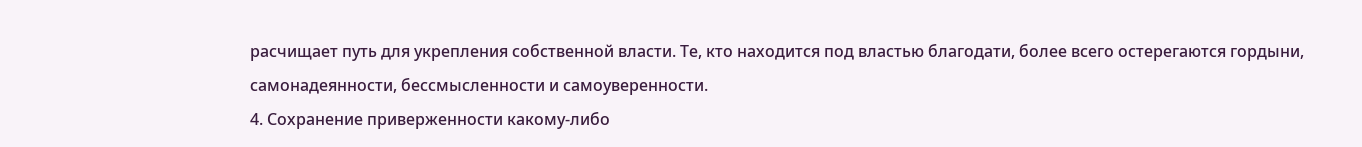расчищает путь для укрепления собственной власти. Те, кто находится под властью благодати, более всего остерегаются гордыни, самонадеянности, бессмысленности и самоуверенности.
4. Сохранение приверженности какому-либо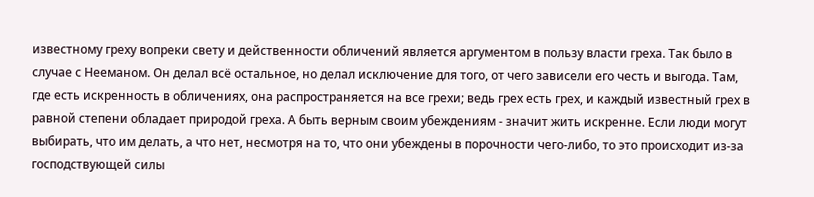известному греху вопреки свету и действенности обличений является аргументом в пользу власти греха. Так было в случае с Нееманом. Он делал всё остальное, но делал исключение для того, от чего зависели его честь и выгода. Там, где есть искренность в обличениях, она распространяется на все грехи; ведь грех есть грех, и каждый известный грех в равной степени обладает природой греха. А быть верным своим убеждениям - значит жить искренне. Если люди могут выбирать, что им делать, а что нет, несмотря на то, что они убеждены в порочности чего-либо, то это происходит из-за господствующей силы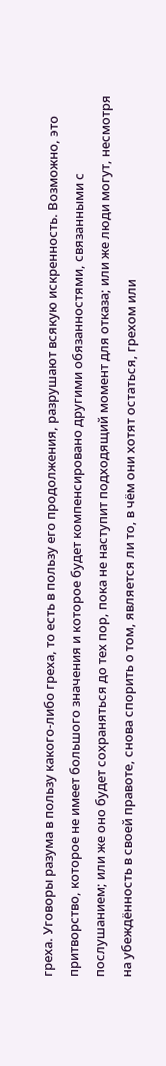греха. Уговоры разума в пользу какого-либо греха, то есть в пользу его продолжения, разрушают всякую искренность. Возможно, это притворство, которое не имеет большого значения и которое будет компенсировано другими обязанностями, связанными с послушанием; или же оно будет сохраняться до тех пор, пока не наступит подходящий момент для отказа; или же люди могут, несмотря на убеждённость в своей правоте, снова спорить о том, является ли то, в чём они хотят остаться, грехом или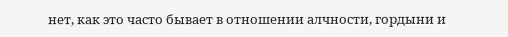нет, как это часто бывает в отношении алчности, гордыни и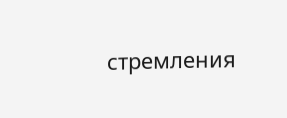стремления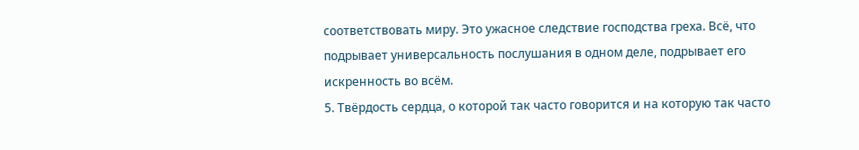соответствовать миру. Это ужасное следствие господства греха. Всё, что подрывает универсальность послушания в одном деле, подрывает его искренность во всём.
5. Твёрдость сердца, о которой так часто говорится и на которую так часто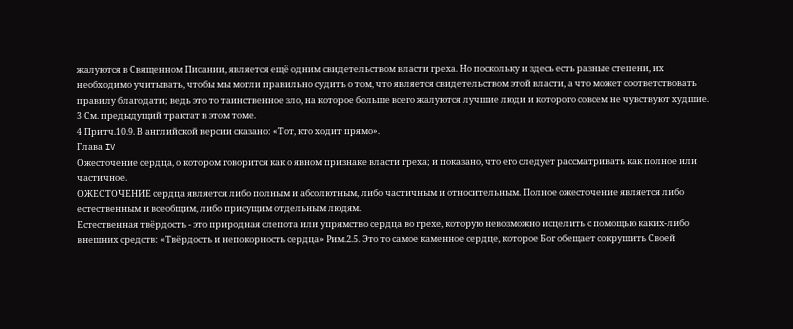жалуются в Священном Писании, является ещё одним свидетельством власти греха. Но поскольку и здесь есть разные степени, их необходимо учитывать, чтобы мы могли правильно судить о том, что является свидетельством этой власти, а что может соответствовать правилу благодати; ведь это то таинственное зло, на которое больше всего жалуются лучшие люди и которого совсем не чувствуют худшие.
3 См. предыдущий трактат в этом томе.
4 Притч.10.9. В английской версии сказано: «Тот, кто ходит прямо».
Глава IV
Ожесточение сердца, о котором говорится как о явном признаке власти греха; и показано, что его следует рассматривать как полное или частичное.
ОЖЕСТОЧЕНИЕ сердца является либо полным и абсолютным, либо частичным и относительным. Полное ожесточение является либо естественным и всеобщим, либо присущим отдельным людям.
Естественная твёрдость - это природная слепота или упрямство сердца во грехе, которую невозможно исцелить с помощью каких-либо внешних средств: «Твёрдость и непокорность сердца» Рим.2.5. Это то самое каменное сердце, которое Бог обещает сокрушить Своей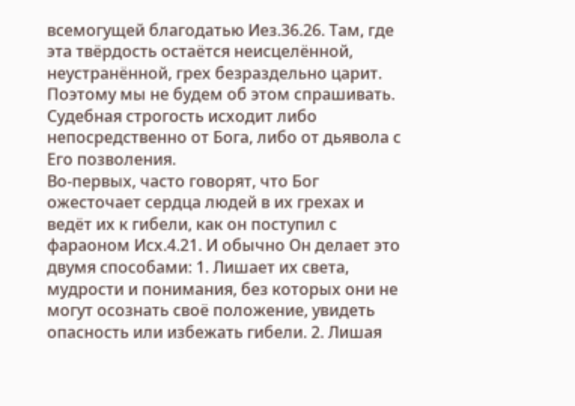всемогущей благодатью Иез.36.26. Там, где эта твёрдость остаётся неисцелённой, неустранённой, грех безраздельно царит. Поэтому мы не будем об этом спрашивать.
Судебная строгость исходит либо непосредственно от Бога, либо от дьявола с Его позволения.
Во-первых, часто говорят, что Бог ожесточает сердца людей в их грехах и ведёт их к гибели, как он поступил с фараоном Исх.4.21. И обычно Он делает это двумя способами: 1. Лишает их света, мудрости и понимания, без которых они не могут осознать своё положение, увидеть опасность или избежать гибели. 2. Лишая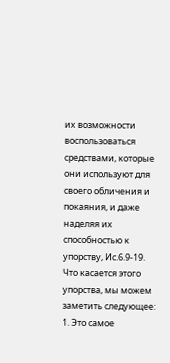их возможности воспользоваться средствами, которые они используют для своего обличения и покаяния, и даже наделяя их способностью к упорству, Ис.6.9-19. Что касается этого упорства, мы можем заметить следующее:
1. Это самое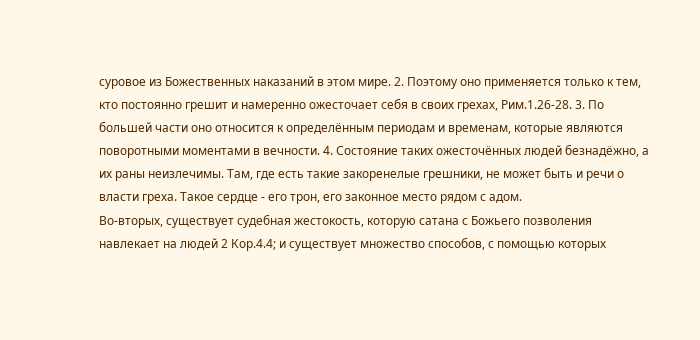суровое из Божественных наказаний в этом мире. 2. Поэтому оно применяется только к тем, кто постоянно грешит и намеренно ожесточает себя в своих грехах, Рим.1.26-28. 3. По большей части оно относится к определённым периодам и временам, которые являются поворотными моментами в вечности. 4. Состояние таких ожесточённых людей безнадёжно, а их раны неизлечимы. Там, где есть такие закоренелые грешники, не может быть и речи о власти греха. Такое сердце - его трон, его законное место рядом с адом.
Во-вторых, существует судебная жестокость, которую сатана с Божьего позволения навлекает на людей 2 Кор.4.4; и существует множество способов, с помощью которых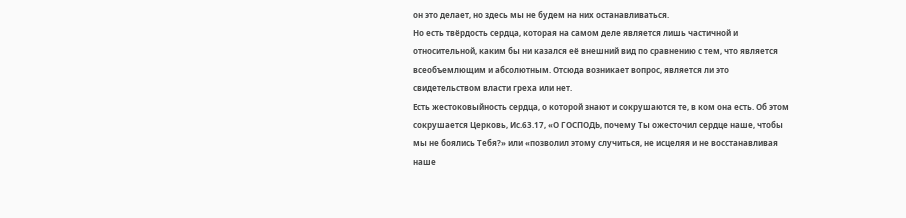он это делает, но здесь мы не будем на них останавливаться.
Но есть твёрдость сердца, которая на самом деле является лишь частичной и относительной, каким бы ни казался её внешний вид по сравнению с тем, что является всеобъемлющим и абсолютным. Отсюда возникает вопрос, является ли это свидетельством власти греха или нет.
Есть жестоковыйность сердца, о которой знают и сокрушаются те, в ком она есть. Об этом сокрушается Церковь, Ис.63.17, «О ГОСПОДЬ, почему Ты ожесточил сердце наше, чтобы мы не боялись Тебя?» или «позволил этому случиться, не исцеляя и не восстанавливая наше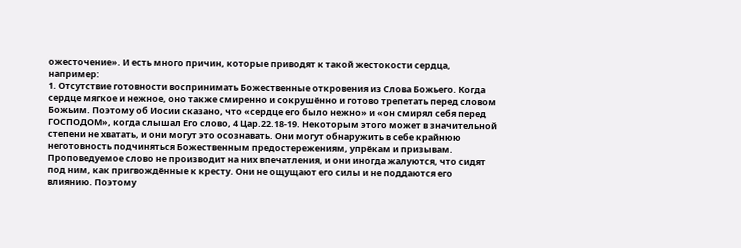ожесточение». И есть много причин, которые приводят к такой жестокости сердца, например:
1. Отсутствие готовности воспринимать Божественные откровения из Слова Божьего. Когда сердце мягкое и нежное, оно также смиренно и сокрушённо и готово трепетать перед словом Божьим. Поэтому об Иосии сказано, что «сердце его было нежно» и «он смирял себя перед ГОСПОДОМ», когда слышал Его слово, 4 Цар.22.18-19. Некоторым этого может в значительной степени не хватать, и они могут это осознавать. Они могут обнаружить в себе крайнюю неготовность подчиняться Божественным предостережениям, упрёкам и призывам. Проповедуемое слово не производит на них впечатления, и они иногда жалуются, что сидят под ним, как пригвождённые к кресту. Они не ощущают его силы и не поддаются его влиянию. Поэтому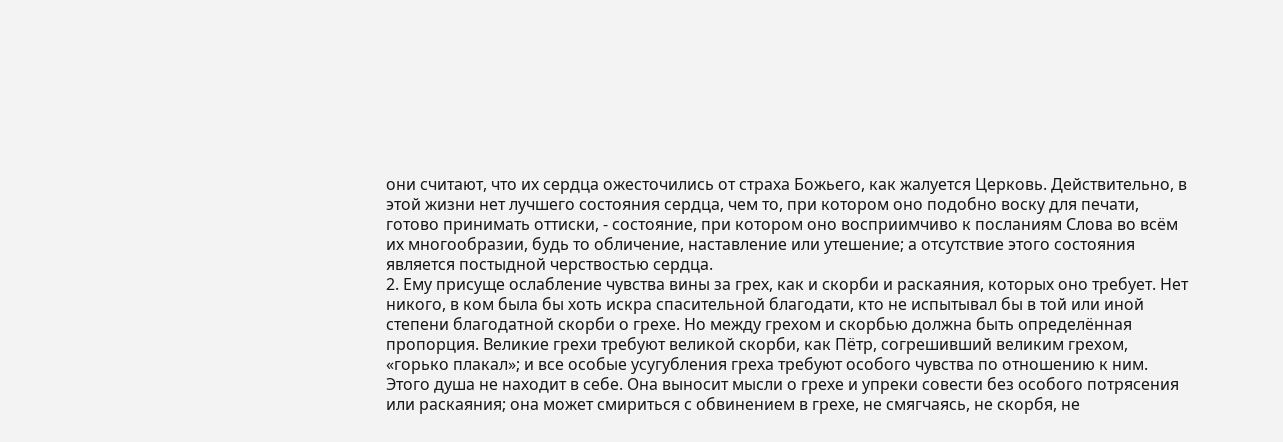они считают, что их сердца ожесточились от страха Божьего, как жалуется Церковь. Действительно, в этой жизни нет лучшего состояния сердца, чем то, при котором оно подобно воску для печати, готово принимать оттиски, - состояние, при котором оно восприимчиво к посланиям Слова во всём их многообразии, будь то обличение, наставление или утешение; а отсутствие этого состояния является постыдной черствостью сердца.
2. Ему присуще ослабление чувства вины за грех, как и скорби и раскаяния, которых оно требует. Нет никого, в ком была бы хоть искра спасительной благодати, кто не испытывал бы в той или иной степени благодатной скорби о грехе. Но между грехом и скорбью должна быть определённая пропорция. Великие грехи требуют великой скорби, как Пётр, согрешивший великим грехом, «горько плакал»; и все особые усугубления греха требуют особого чувства по отношению к ним. Этого душа не находит в себе. Она выносит мысли о грехе и упреки совести без особого потрясения или раскаяния; она может смириться с обвинением в грехе, не смягчаясь, не скорбя, не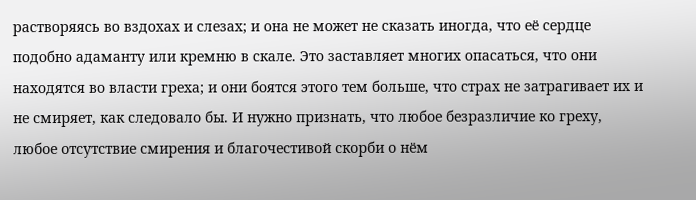растворяясь во вздохах и слезах; и она не может не сказать иногда, что её сердце подобно адаманту или кремню в скале. Это заставляет многих опасаться, что они находятся во власти греха; и они боятся этого тем больше, что страх не затрагивает их и не смиряет, как следовало бы. И нужно признать, что любое безразличие ко греху, любое отсутствие смирения и благочестивой скорби о нём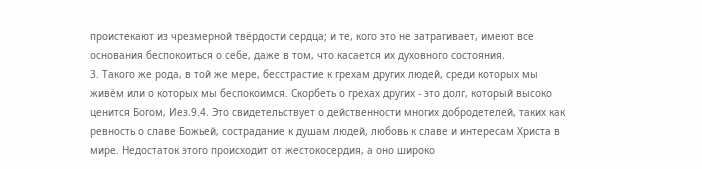проистекают из чрезмерной твёрдости сердца; и те, кого это не затрагивает, имеют все основания беспокоиться о себе, даже в том, что касается их духовного состояния.
3. Такого же рода, в той же мере, бесстрастие к грехам других людей, среди которых мы живём или о которых мы беспокоимся. Скорбеть о грехах других - это долг, который высоко ценится Богом, Иез.9.4. Это свидетельствует о действенности многих добродетелей, таких как ревность о славе Божьей, сострадание к душам людей, любовь к славе и интересам Христа в мире. Недостаток этого происходит от жестокосердия, а оно широко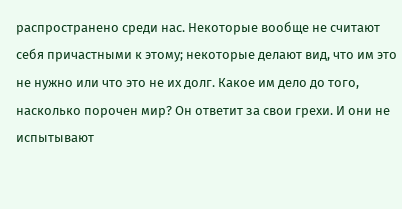распространено среди нас. Некоторые вообще не считают себя причастными к этому; некоторые делают вид, что им это не нужно или что это не их долг. Какое им дело до того, насколько порочен мир? Он ответит за свои грехи. И они не испытывают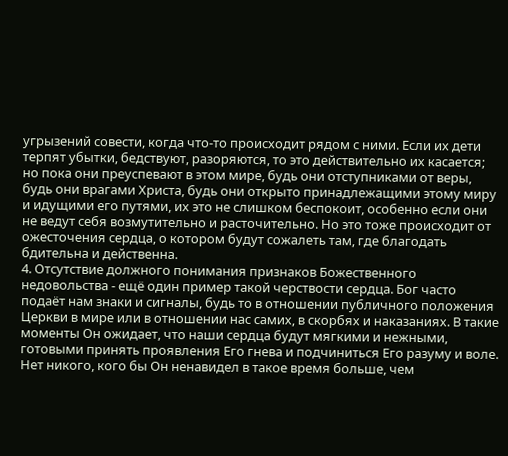угрызений совести, когда что-то происходит рядом с ними. Если их дети терпят убытки, бедствуют, разоряются, то это действительно их касается; но пока они преуспевают в этом мире, будь они отступниками от веры, будь они врагами Христа, будь они открыто принадлежащими этому миру и идущими его путями, их это не слишком беспокоит, особенно если они не ведут себя возмутительно и расточительно. Но это тоже происходит от ожесточения сердца, о котором будут сожалеть там, где благодать бдительна и действенна.
4. Отсутствие должного понимания признаков Божественного недовольства - ещё один пример такой черствости сердца. Бог часто подаёт нам знаки и сигналы, будь то в отношении публичного положения Церкви в мире или в отношении нас самих, в скорбях и наказаниях. В такие моменты Он ожидает, что наши сердца будут мягкими и нежными, готовыми принять проявления Его гнева и подчиниться Его разуму и воле. Нет никого, кого бы Он ненавидел в такое время больше, чем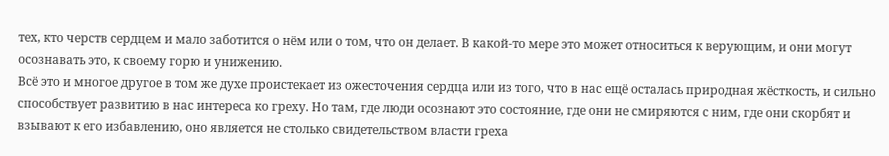тех, кто черств сердцем и мало заботится о нём или о том, что он делает. В какой-то мере это может относиться к верующим, и они могут осознавать это, к своему горю и унижению.
Всё это и многое другое в том же духе проистекает из ожесточения сердца или из того, что в нас ещё осталась природная жёсткость, и сильно способствует развитию в нас интереса ко греху. Но там, где люди осознают это состояние, где они не смиряются с ним, где они скорбят и взывают к его избавлению, оно является не столько свидетельством власти греха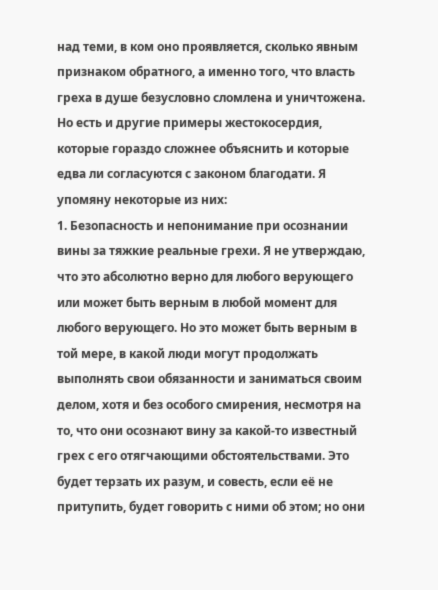над теми, в ком оно проявляется, сколько явным признаком обратного, а именно того, что власть греха в душе безусловно сломлена и уничтожена.
Но есть и другие примеры жестокосердия, которые гораздо сложнее объяснить и которые едва ли согласуются с законом благодати. Я упомяну некоторые из них:
1. Безопасность и непонимание при осознании вины за тяжкие реальные грехи. Я не утверждаю, что это абсолютно верно для любого верующего или может быть верным в любой момент для любого верующего. Но это может быть верным в той мере, в какой люди могут продолжать выполнять свои обязанности и заниматься своим делом, хотя и без особого смирения, несмотря на то, что они осознают вину за какой-то известный грех с его отягчающими обстоятельствами. Это будет терзать их разум, и совесть, если её не притупить, будет говорить с ними об этом; но они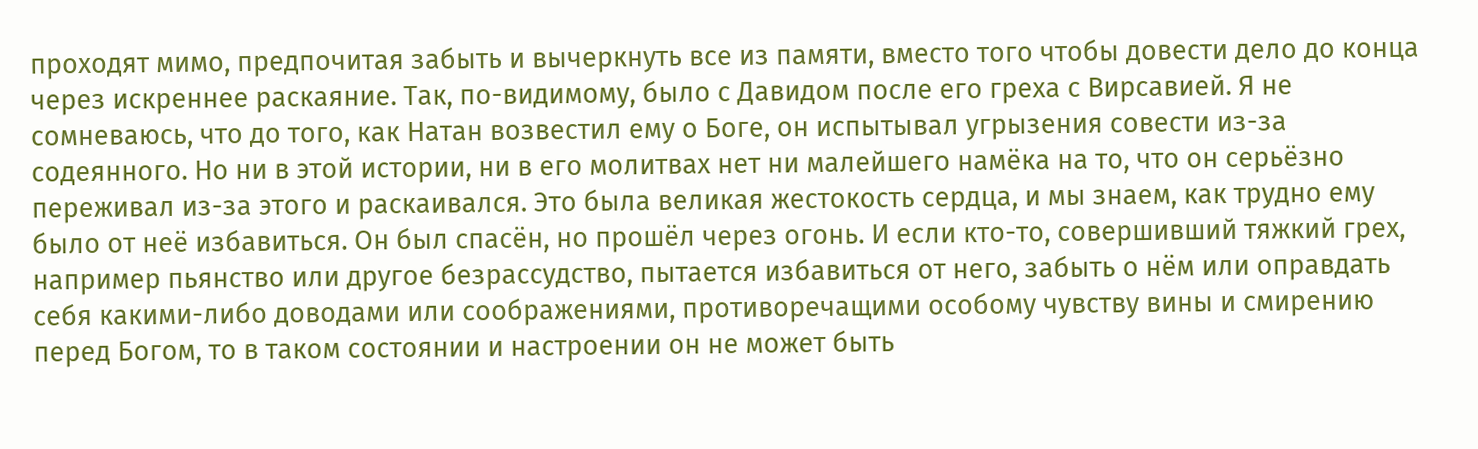проходят мимо, предпочитая забыть и вычеркнуть все из памяти, вместо того чтобы довести дело до конца через искреннее раскаяние. Так, по-видимому, было с Давидом после его греха с Вирсавией. Я не сомневаюсь, что до того, как Натан возвестил ему о Боге, он испытывал угрызения совести из-за содеянного. Но ни в этой истории, ни в его молитвах нет ни малейшего намёка на то, что он серьёзно переживал из-за этого и раскаивался. Это была великая жестокость сердца, и мы знаем, как трудно ему было от неё избавиться. Он был спасён, но прошёл через огонь. И если кто-то, совершивший тяжкий грех, например пьянство или другое безрассудство, пытается избавиться от него, забыть о нём или оправдать себя какими-либо доводами или соображениями, противоречащими особому чувству вины и смирению перед Богом, то в таком состоянии и настроении он не может быть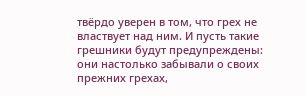твёрдо уверен в том, что грех не властвует над ним. И пусть такие грешники будут предупреждены: они настолько забывали о своих прежних грехах,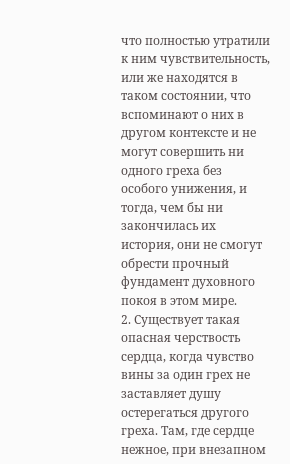что полностью утратили к ним чувствительность, или же находятся в таком состоянии, что вспоминают о них в другом контексте и не могут совершить ни одного греха без особого унижения, и тогда, чем бы ни закончилась их история, они не смогут обрести прочный фундамент духовного покоя в этом мире.
2. Существует такая опасная черствость сердца, когда чувство вины за один грех не заставляет душу остерегаться другого греха. Там, где сердце нежное, при внезапном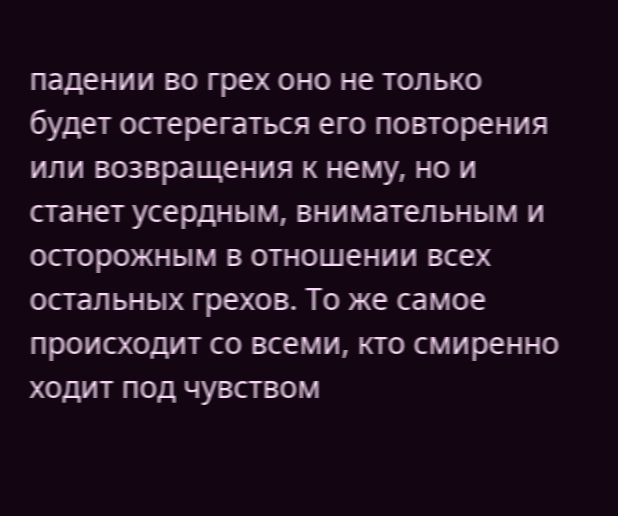падении во грех оно не только будет остерегаться его повторения или возвращения к нему, но и станет усердным, внимательным и осторожным в отношении всех остальных грехов. То же самое происходит со всеми, кто смиренно ходит под чувством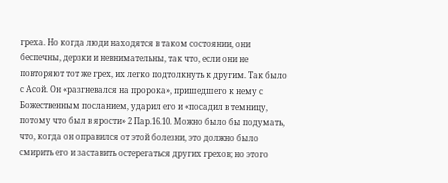греха. Но когда люди находятся в таком состоянии, они беспечны, дерзки и невнимательны, так что, если они не повторяют тот же грех, их легко подтолкнуть к другим. Так было с Асой. Он «разгневался на пророка», пришедшего к нему с Божественным посланием, ударил его и «посадил в темницу, потому что был в ярости» 2 Пар.16.10. Можно было бы подумать, что, когда он оправился от этой болезни, это должно было смирить его и заставить остерегаться других грехов; но этого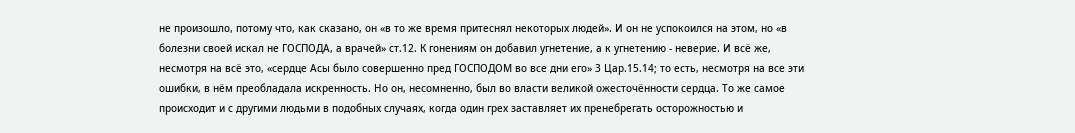не произошло, потому что, как сказано, он «в то же время притеснял некоторых людей». И он не успокоился на этом, но «в болезни своей искал не ГОСПОДА, а врачей» ст.12. К гонениям он добавил угнетение, а к угнетению - неверие. И всё же, несмотря на всё это, «сердце Асы было совершенно пред ГОСПОДОМ во все дни его» 3 Цар.15.14; то есть, несмотря на все эти ошибки, в нём преобладала искренность. Но он, несомненно, был во власти великой ожесточённости сердца. То же самое происходит и с другими людьми в подобных случаях, когда один грех заставляет их пренебрегать осторожностью и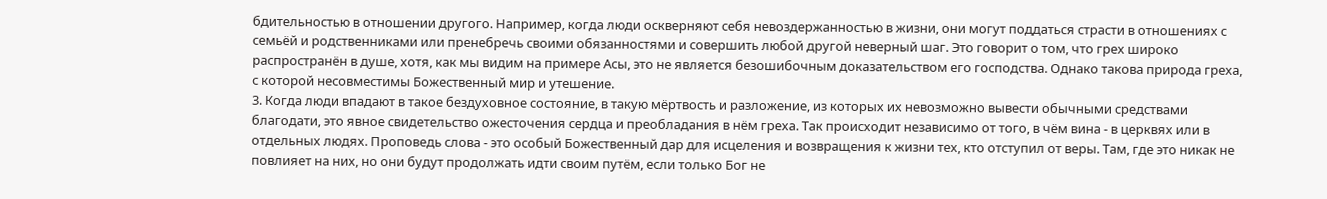бдительностью в отношении другого. Например, когда люди оскверняют себя невоздержанностью в жизни, они могут поддаться страсти в отношениях с семьёй и родственниками или пренебречь своими обязанностями и совершить любой другой неверный шаг. Это говорит о том, что грех широко распространён в душе, хотя, как мы видим на примере Асы, это не является безошибочным доказательством его господства. Однако такова природа греха, с которой несовместимы Божественный мир и утешение.
3. Когда люди впадают в такое бездуховное состояние, в такую мёртвость и разложение, из которых их невозможно вывести обычными средствами благодати, это явное свидетельство ожесточения сердца и преобладания в нём греха. Так происходит независимо от того, в чём вина - в церквях или в отдельных людях. Проповедь слова - это особый Божественный дар для исцеления и возвращения к жизни тех, кто отступил от веры. Там, где это никак не повлияет на них, но они будут продолжать идти своим путём, если только Бог не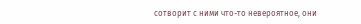сотворит с ними что-то невероятное, они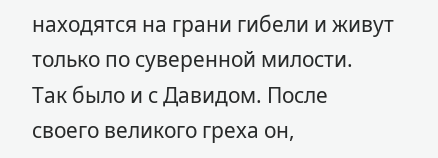находятся на грани гибели и живут только по суверенной милости.
Так было и с Давидом. После своего великого греха он,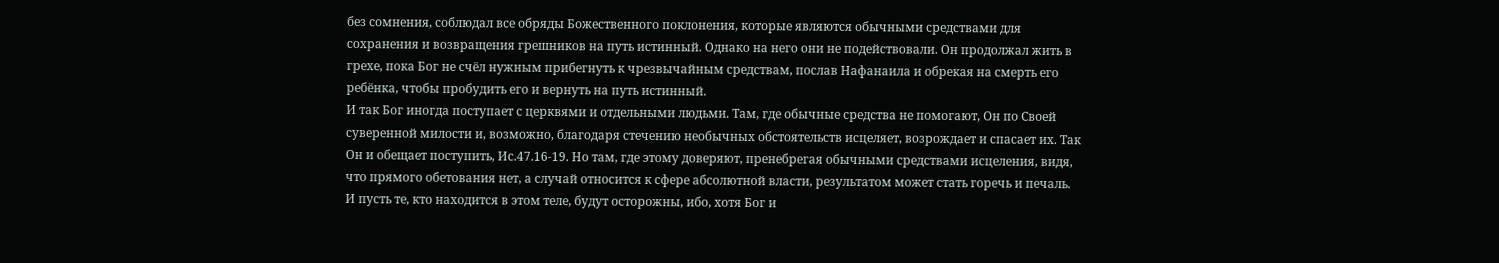без сомнения, соблюдал все обряды Божественного поклонения, которые являются обычными средствами для сохранения и возвращения грешников на путь истинный. Однако на него они не подействовали. Он продолжал жить в грехе, пока Бог не счёл нужным прибегнуть к чрезвычайным средствам, послав Нафанаила и обрекая на смерть его ребёнка, чтобы пробудить его и вернуть на путь истинный.
И так Бог иногда поступает с церквями и отдельными людьми. Там, где обычные средства не помогают, Он по Своей суверенной милости и, возможно, благодаря стечению необычных обстоятельств исцеляет, возрождает и спасает их. Так Он и обещает поступить, Ис.47.16-19. Но там, где этому доверяют, пренебрегая обычными средствами исцеления, видя, что прямого обетования нет, а случай относится к сфере абсолютной власти, результатом может стать горечь и печаль.
И пусть те, кто находится в этом теле, будут осторожны, ибо, хотя Бог и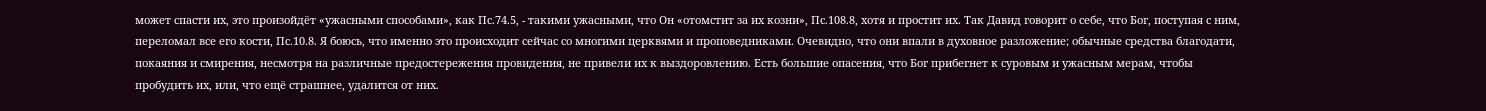может спасти их, это произойдёт «ужасными способами», как Пс.74.5, - такими ужасными, что Он «отомстит за их козни», Пс.108.8, хотя и простит их. Так Давид говорит о себе, что Бог, поступая с ним, переломал все его кости, Пс.10.8. Я боюсь, что именно это происходит сейчас со многими церквями и проповедниками. Очевидно, что они впали в духовное разложение; обычные средства благодати, покаяния и смирения, несмотря на различные предостережения провидения, не привели их к выздоровлению. Есть большие опасения, что Бог прибегнет к суровым и ужасным мерам, чтобы пробудить их, или, что ещё страшнее, удалится от них.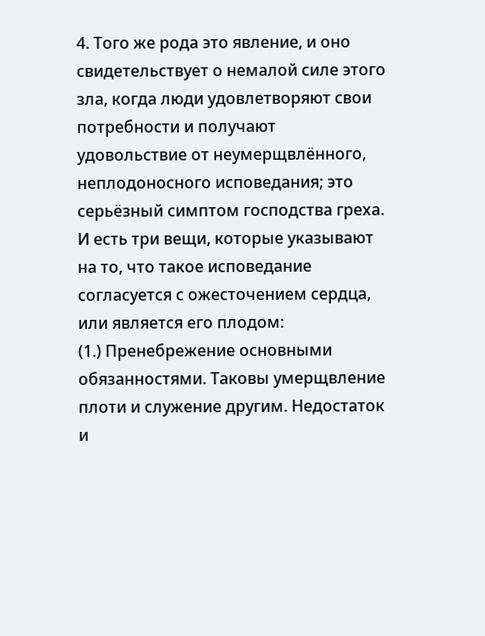4. Того же рода это явление, и оно свидетельствует о немалой силе этого зла, когда люди удовлетворяют свои потребности и получают удовольствие от неумерщвлённого, неплодоносного исповедания; это серьёзный симптом господства греха. И есть три вещи, которые указывают на то, что такое исповедание согласуется с ожесточением сердца, или является его плодом:
(1.) Пренебрежение основными обязанностями. Таковы умерщвление плоти и служение другим. Недостаток и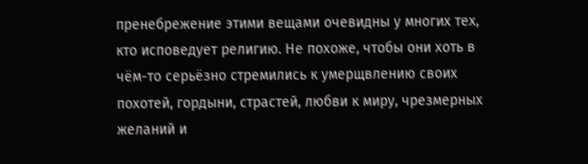пренебрежение этими вещами очевидны у многих тех, кто исповедует религию. Не похоже, чтобы они хоть в чём-то серьёзно стремились к умерщвлению своих похотей, гордыни, страстей, любви к миру, чрезмерных желаний и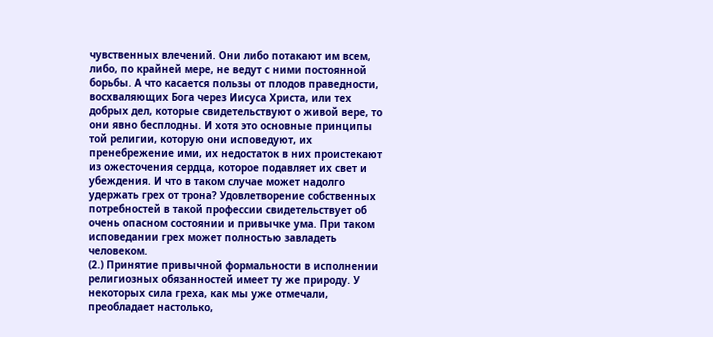чувственных влечений. Они либо потакают им всем, либо, по крайней мере, не ведут с ними постоянной борьбы. А что касается пользы от плодов праведности, восхваляющих Бога через Иисуса Христа, или тех добрых дел, которые свидетельствуют о живой вере, то они явно бесплодны. И хотя это основные принципы той религии, которую они исповедуют, их пренебрежение ими, их недостаток в них проистекают из ожесточения сердца, которое подавляет их свет и убеждения. И что в таком случае может надолго удержать грех от трона? Удовлетворение собственных потребностей в такой профессии свидетельствует об очень опасном состоянии и привычке ума. При таком исповедании грех может полностью завладеть человеком.
(2.) Принятие привычной формальности в исполнении религиозных обязанностей имеет ту же природу. У некоторых сила греха, как мы уже отмечали, преобладает настолько,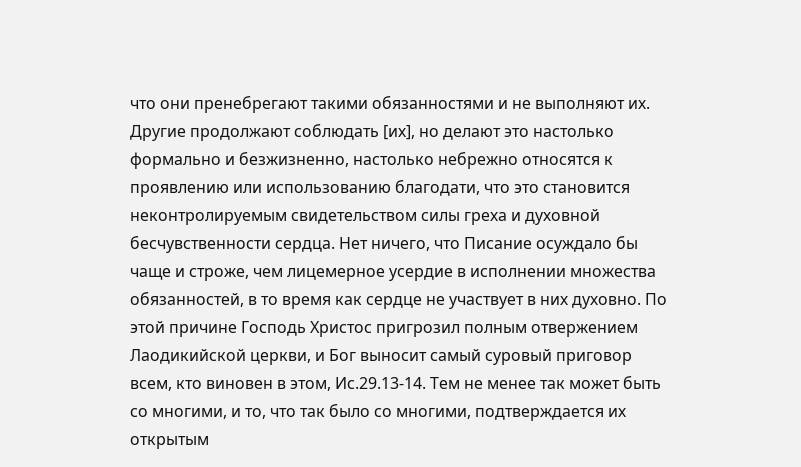что они пренебрегают такими обязанностями и не выполняют их. Другие продолжают соблюдать [их], но делают это настолько формально и безжизненно, настолько небрежно относятся к проявлению или использованию благодати, что это становится неконтролируемым свидетельством силы греха и духовной бесчувственности сердца. Нет ничего, что Писание осуждало бы чаще и строже, чем лицемерное усердие в исполнении множества обязанностей, в то время как сердце не участвует в них духовно. По этой причине Господь Христос пригрозил полным отвержением Лаодикийской церкви, и Бог выносит самый суровый приговор всем, кто виновен в этом, Ис.29.13-14. Тем не менее так может быть со многими, и то, что так было со многими, подтверждается их открытым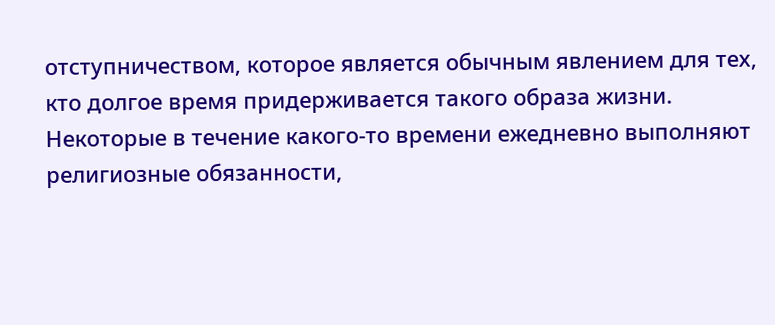отступничеством, которое является обычным явлением для тех, кто долгое время придерживается такого образа жизни. Некоторые в течение какого-то времени ежедневно выполняют религиозные обязанности,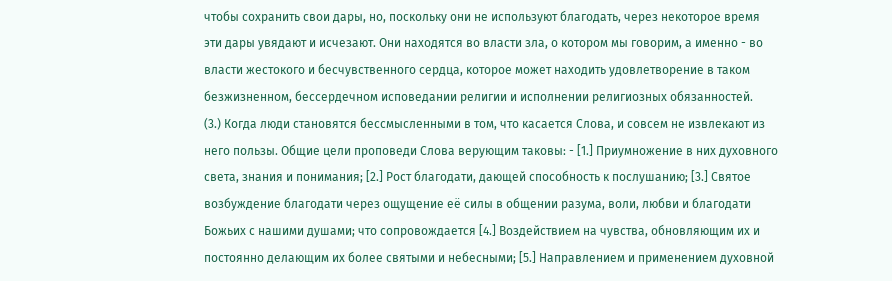чтобы сохранить свои дары, но, поскольку они не используют благодать, через некоторое время эти дары увядают и исчезают. Они находятся во власти зла, о котором мы говорим, а именно - во власти жестокого и бесчувственного сердца, которое может находить удовлетворение в таком безжизненном, бессердечном исповедании религии и исполнении религиозных обязанностей.
(3.) Когда люди становятся бессмысленными в том, что касается Слова, и совсем не извлекают из него пользы. Общие цели проповеди Слова верующим таковы: - [1.] Приумножение в них духовного света, знания и понимания; [2.] Рост благодати, дающей способность к послушанию; [3.] Святое возбуждение благодати через ощущение её силы в общении разума, воли, любви и благодати Божьих с нашими душами; что сопровождается [4.] Воздействием на чувства, обновляющим их и постоянно делающим их более святыми и небесными; [5.] Направлением и применением духовной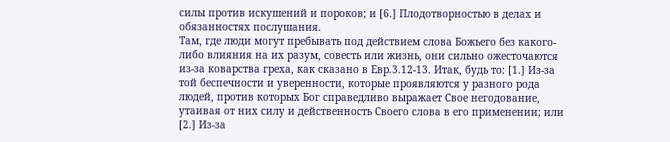силы против искушений и пороков; и [6.] Плодотворностью в делах и обязанностях послушания.
Там, где люди могут пребывать под действием слова Божьего без какого-либо влияния на их разум, совесть или жизнь, они сильно ожесточаются из-за коварства греха, как сказано в Евр.3.12-13. Итак, будь то: [1.] Из-за той беспечности и уверенности, которые проявляются у разного рода людей, против которых Бог справедливо выражает Свое негодование, утаивая от них силу и действенность Своего слова в его применении; или [2.] Из-за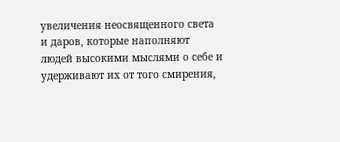увеличения неосвященного света и даров, которые наполняют людей высокими мыслями о себе и удерживают их от того смирения,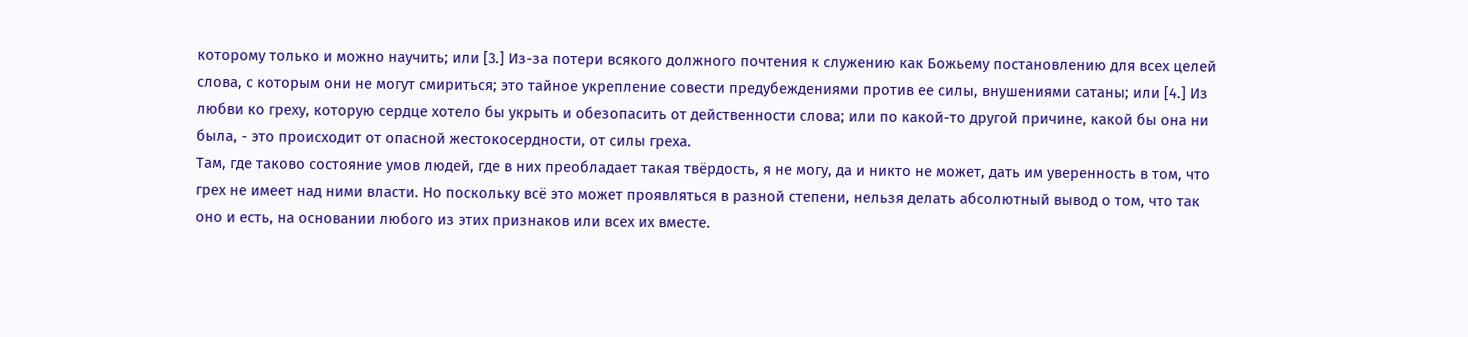которому только и можно научить; или [3.] Из-за потери всякого должного почтения к служению как Божьему постановлению для всех целей слова, с которым они не могут смириться; это тайное укрепление совести предубеждениями против ее силы, внушениями сатаны; или [4.] Из любви ко греху, которую сердце хотело бы укрыть и обезопасить от действенности слова; или по какой-то другой причине, какой бы она ни была, - это происходит от опасной жестокосердности, от силы греха.
Там, где таково состояние умов людей, где в них преобладает такая твёрдость, я не могу, да и никто не может, дать им уверенность в том, что грех не имеет над ними власти. Но поскольку всё это может проявляться в разной степени, нельзя делать абсолютный вывод о том, что так оно и есть, на основании любого из этих признаков или всех их вместе.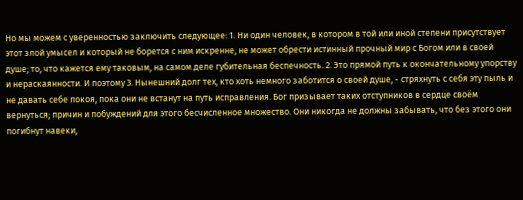Но мы можем с уверенностью заключить следующее: 1. Ни один человек, в котором в той или иной степени присутствует этот злой умысел и который не борется с ним искренне, не может обрести истинный прочный мир с Богом или в своей душе; то, что кажется ему таковым, на самом деле губительная беспечность. 2. Это прямой путь к окончательному упорству и нераскаянности. И поэтому 3. Нынешний долг тех, кто хоть немного заботится о своей душе, - стряхнуть с себя эту пыль и не давать себе покоя, пока они не встанут на путь исправления. Бог призывает таких отступников в сердце своём вернуться; причин и побуждений для этого бесчисленное множество. Они никогда не должны забывать, что без этого они погибнут навеки,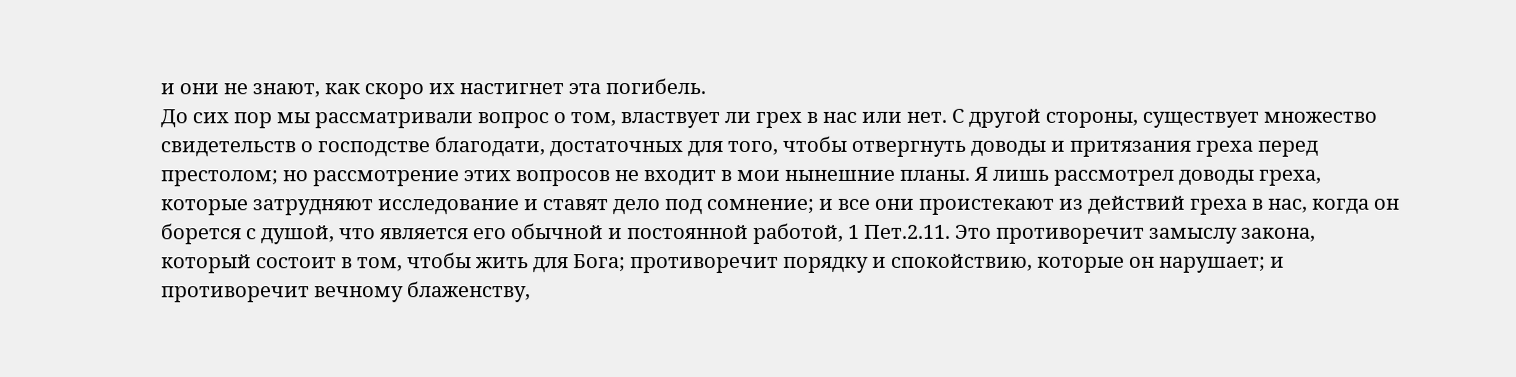и они не знают, как скоро их настигнет эта погибель.
До сих пор мы рассматривали вопрос о том, властвует ли грех в нас или нет. С другой стороны, существует множество свидетельств о господстве благодати, достаточных для того, чтобы отвергнуть доводы и притязания греха перед престолом; но рассмотрение этих вопросов не входит в мои нынешние планы. Я лишь рассмотрел доводы греха, которые затрудняют исследование и ставят дело под сомнение; и все они проистекают из действий греха в нас, когда он борется с душой, что является его обычной и постоянной работой, 1 Пет.2.11. Это противоречит замыслу закона, который состоит в том, чтобы жить для Бога; противоречит порядку и спокойствию, которые он нарушает; и противоречит вечному блаженству,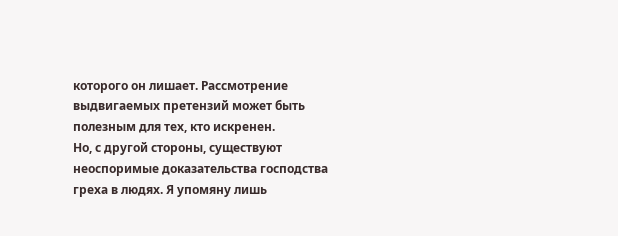которого он лишает. Рассмотрение выдвигаемых претензий может быть полезным для тех, кто искренен.
Но, с другой стороны, существуют неоспоримые доказательства господства греха в людях. Я упомяну лишь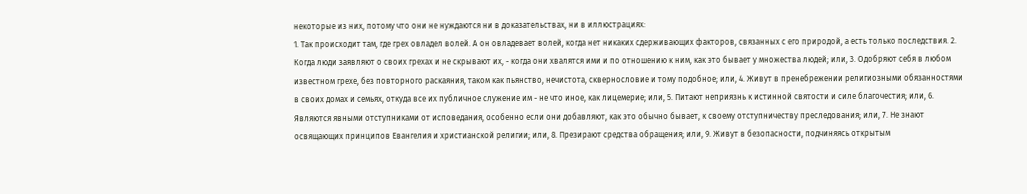некоторые из них, потому что они не нуждаются ни в доказательствах, ни в иллюстрациях:
1. Так происходит там, где грех овладел волей. А он овладевает волей, когда нет никаких сдерживающих факторов, связанных с его природой, а есть только последствия. 2. Когда люди заявляют о своих грехах и не скрывают их, - когда они хвалятся ими и по отношению к ним, как это бывает у множества людей; или, 3. Одобряют себя в любом известном грехе, без повторного раскаяния, таком как пьянство, нечистота, сквернословие и тому подобное; или, 4. Живут в пренебрежении религиозными обязанностями в своих домах и семьях, откуда все их публичное служение им - не что иное, как лицемерие; или, 5. Питают неприязнь к истинной святости и силе благочестия; или, 6. Являются явными отступниками от исповедания, особенно если они добавляют, как это обычно бывает, к своему отступничеству преследования; или, 7. Не знают освящающих принципов Евангелия и христианской религии; или, 8. Презирают средства обращения; или, 9. Живут в безопасности, подчиняясь открытым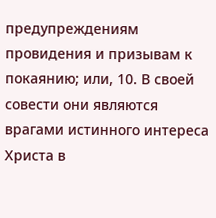предупреждениям провидения и призывам к покаянию; или, 10. В своей совести они являются врагами истинного интереса Христа в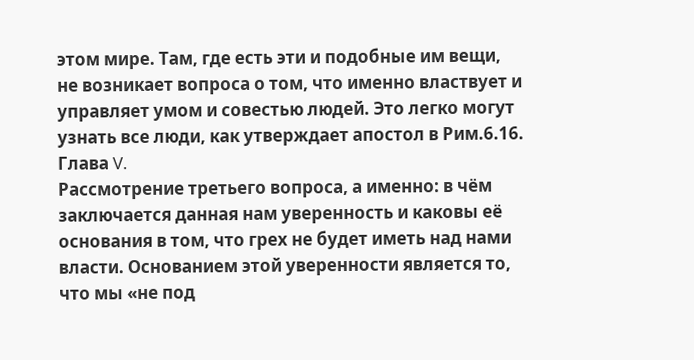этом мире. Там, где есть эти и подобные им вещи, не возникает вопроса о том, что именно властвует и управляет умом и совестью людей. Это легко могут узнать все люди, как утверждает апостол в Рим.6.16.
Глава V.
Рассмотрение третьего вопроса, а именно: в чём заключается данная нам уверенность и каковы её основания в том, что грех не будет иметь над нами власти. Основанием этой уверенности является то, что мы «не под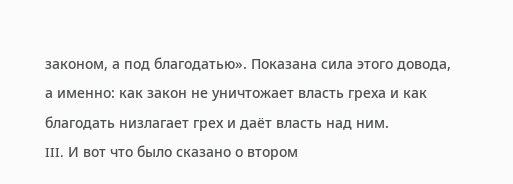законом, а под благодатью». Показана сила этого довода, а именно: как закон не уничтожает власть греха и как благодать низлагает грех и даёт власть над ним.
III. И вот что было сказано о втором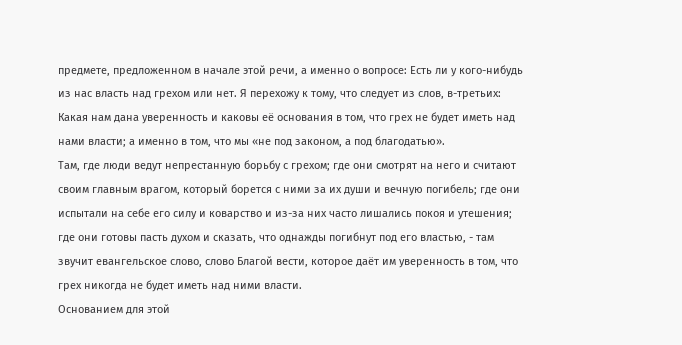предмете, предложенном в начале этой речи, а именно о вопросе: Есть ли у кого-нибудь из нас власть над грехом или нет. Я перехожу к тому, что следует из слов, в-третьих: Какая нам дана уверенность и каковы её основания в том, что грех не будет иметь над нами власти; а именно в том, что мы «не под законом, а под благодатью».
Там, где люди ведут непрестанную борьбу с грехом; где они смотрят на него и считают своим главным врагом, который борется с ними за их души и вечную погибель; где они испытали на себе его силу и коварство и из-за них часто лишались покоя и утешения; где они готовы пасть духом и сказать, что однажды погибнут под его властью, - там звучит евангельское слово, слово Благой вести, которое даёт им уверенность в том, что грех никогда не будет иметь над ними власти.
Основанием для этой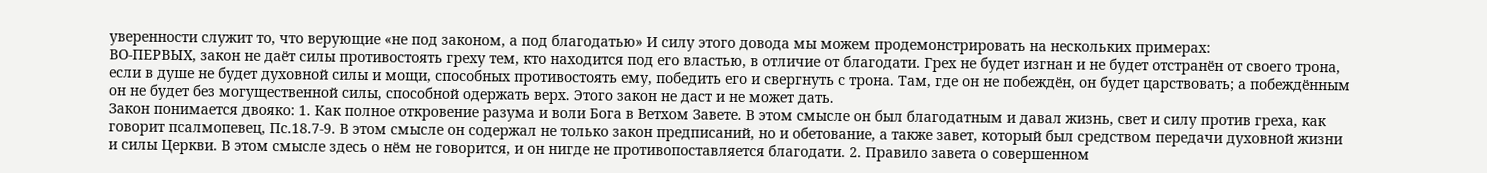уверенности служит то, что верующие «не под законом, а под благодатью» И силу этого довода мы можем продемонстрировать на нескольких примерах:
ВО-ПЕРВЫХ, закон не даёт силы противостоять греху тем, кто находится под его властью, в отличие от благодати. Грех не будет изгнан и не будет отстранён от своего трона, если в душе не будет духовной силы и мощи, способных противостоять ему, победить его и свергнуть с трона. Там, где он не побеждён, он будет царствовать; а побеждённым он не будет без могущественной силы, способной одержать верх. Этого закон не даст и не может дать.
Закон понимается двояко: 1. Как полное откровение разума и воли Бога в Ветхом Завете. В этом смысле он был благодатным и давал жизнь, свет и силу против греха, как говорит псалмопевец, Пс.18.7-9. В этом смысле он содержал не только закон предписаний, но и обетование, а также завет, который был средством передачи духовной жизни и силы Церкви. В этом смысле здесь о нём не говорится, и он нигде не противопоставляется благодати. 2. Правило завета о совершенном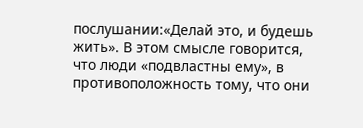послушании:«Делай это, и будешь жить». В этом смысле говорится, что люди «подвластны ему», в противоположность тому, что они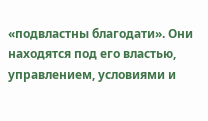«подвластны благодати». Они находятся под его властью, управлением, условиями и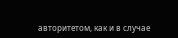авторитетом, как и в случае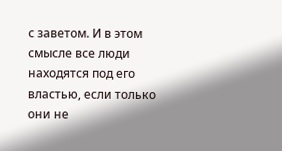с заветом. И в этом смысле все люди находятся под его властью, если только они не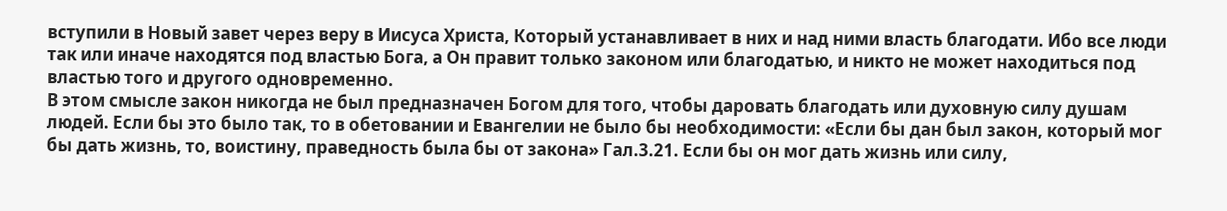вступили в Новый завет через веру в Иисуса Христа, Который устанавливает в них и над ними власть благодати. Ибо все люди так или иначе находятся под властью Бога, а Он правит только законом или благодатью, и никто не может находиться под властью того и другого одновременно.
В этом смысле закон никогда не был предназначен Богом для того, чтобы даровать благодать или духовную силу душам людей. Если бы это было так, то в обетовании и Евангелии не было бы необходимости: «Если бы дан был закон, который мог бы дать жизнь, то, воистину, праведность была бы от закона» Гал.3.21. Если бы он мог дать жизнь или силу,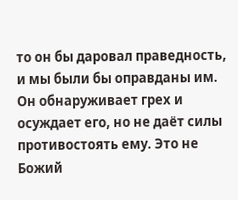то он бы даровал праведность, и мы были бы оправданы им. Он обнаруживает грех и осуждает его, но не даёт силы противостоять ему. Это не Божий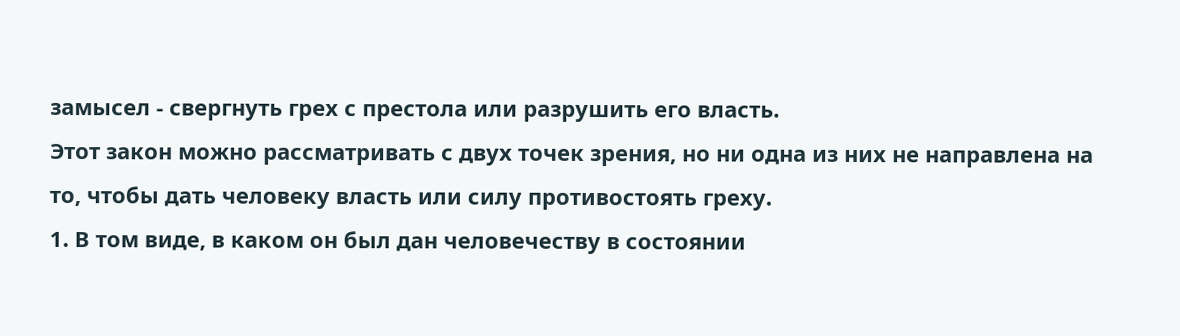замысел - свергнуть грех с престола или разрушить его власть.
Этот закон можно рассматривать с двух точек зрения, но ни одна из них не направлена на то, чтобы дать человеку власть или силу противостоять греху.
1. В том виде, в каком он был дан человечеству в состоянии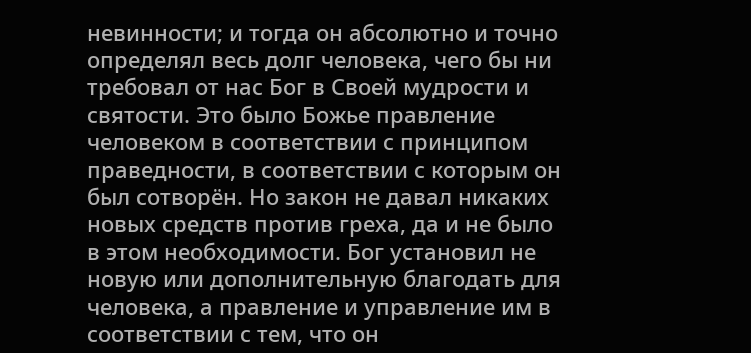невинности; и тогда он абсолютно и точно определял весь долг человека, чего бы ни требовал от нас Бог в Своей мудрости и святости. Это было Божье правление человеком в соответствии с принципом праведности, в соответствии с которым он был сотворён. Но закон не давал никаких новых средств против греха, да и не было в этом необходимости. Бог установил не новую или дополнительную благодать для человека, а правление и управление им в соответствии с тем, что он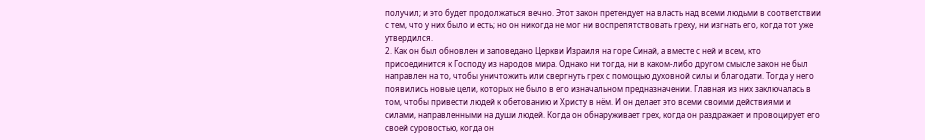получил; и это будет продолжаться вечно. Этот закон претендует на власть над всеми людьми в соответствии с тем, что у них было и есть; но он никогда не мог ни воспрепятствовать греху, ни изгнать его, когда тот уже утвердился.
2. Как он был обновлен и заповедано Церкви Израиля на горе Синай, а вместе с ней и всем, кто присоединится к Господу из народов мира. Однако ни тогда, ни в каком-либо другом смысле закон не был направлен на то, чтобы уничтожить или свергнуть грех с помощью духовной силы и благодати. Тогда у него появились новые цели, которых не было в его изначальном предназначении. Главная из них заключалась в том, чтобы привести людей к обетованию и Христу в нём. И он делает это всеми своими действиями и силами, направленными на души людей. Когда он обнаруживает грех, когда он раздражает и провоцирует его своей суровостью, когда он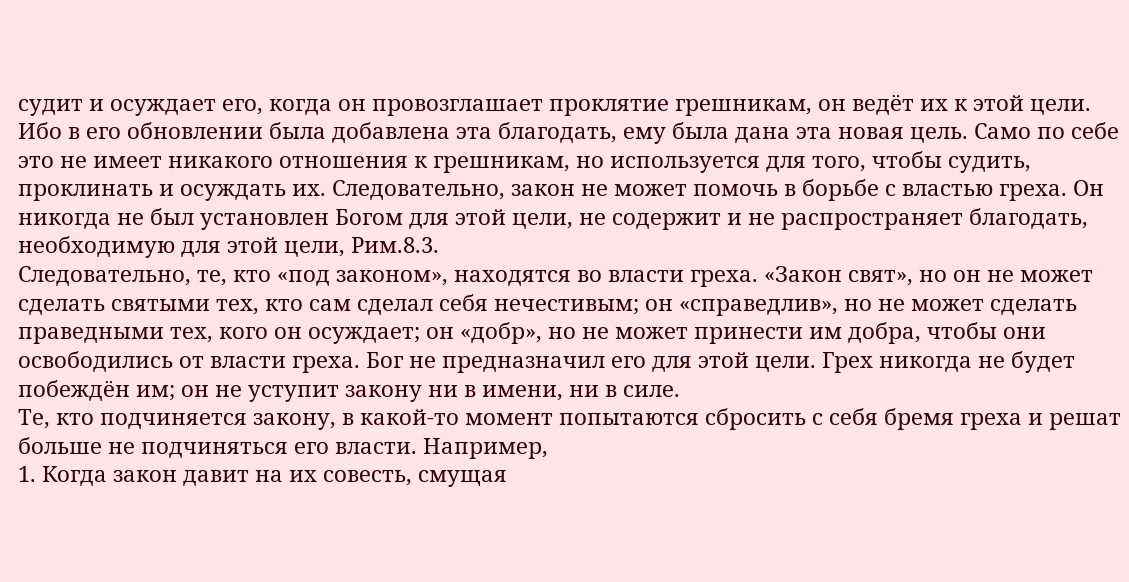судит и осуждает его, когда он провозглашает проклятие грешникам, он ведёт их к этой цели. Ибо в его обновлении была добавлена эта благодать, ему была дана эта новая цель. Само по себе это не имеет никакого отношения к грешникам, но используется для того, чтобы судить, проклинать и осуждать их. Следовательно, закон не может помочь в борьбе с властью греха. Он никогда не был установлен Богом для этой цели, не содержит и не распространяет благодать, необходимую для этой цели, Рим.8.3.
Следовательно, те, кто «под законом», находятся во власти греха. «Закон свят», но он не может сделать святыми тех, кто сам сделал себя нечестивым; он «справедлив», но не может сделать праведными тех, кого он осуждает; он «добр», но не может принести им добра, чтобы они освободились от власти греха. Бог не предназначил его для этой цели. Грех никогда не будет побеждён им; он не уступит закону ни в имени, ни в силе.
Те, кто подчиняется закону, в какой-то момент попытаются сбросить с себя бремя греха и решат больше не подчиняться его власти. Например,
1. Когда закон давит на их совесть, смущая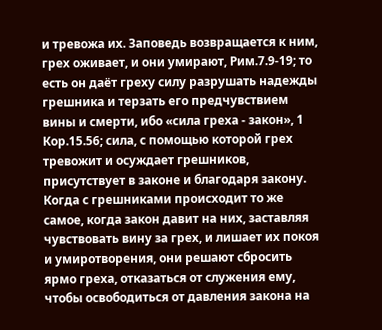и тревожа их. Заповедь возвращается к ним, грех оживает, и они умирают, Рим.7.9-19; то есть он даёт греху силу разрушать надежды грешника и терзать его предчувствием вины и смерти, ибо «сила греха - закон», 1 Кор.15.56; сила, с помощью которой грех тревожит и осуждает грешников, присутствует в законе и благодаря закону. Когда с грешниками происходит то же самое, когда закон давит на них, заставляя чувствовать вину за грех, и лишает их покоя и умиротворения, они решают сбросить ярмо греха, отказаться от служения ему, чтобы освободиться от давления закона на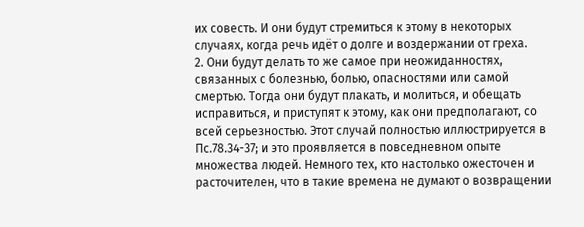их совесть. И они будут стремиться к этому в некоторых случаях, когда речь идёт о долге и воздержании от греха.
2. Они будут делать то же самое при неожиданностях, связанных с болезнью, болью, опасностями или самой смертью. Тогда они будут плакать, и молиться, и обещать исправиться, и приступят к этому, как они предполагают, со всей серьезностью. Этот случай полностью иллюстрируется в Пс.78.34-37; и это проявляется в повседневном опыте множества людей. Немного тех, кто настолько ожесточен и расточителен, что в такие времена не думают о возвращении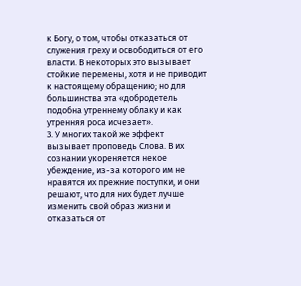к Богу, о том, чтобы отказаться от служения греху и освободиться от его власти. В некоторых это вызывает стойкие перемены, хотя и не приводит к настоящему обращению; но для большинства эта «добродетель подобна утреннему облаку и как утренняя роса исчезает».
3. У многих такой же эффект вызывает проповедь Слова. В их сознании укореняется некое убеждение, из-за которого им не нравятся их прежние поступки, и они решают, что для них будет лучше изменить свой образ жизни и отказаться от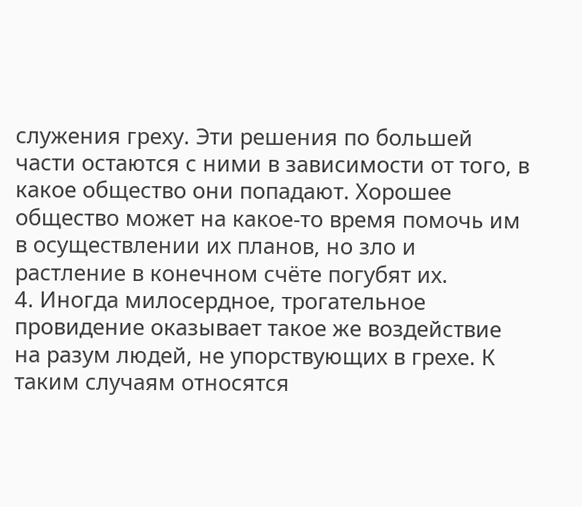служения греху. Эти решения по большей части остаются с ними в зависимости от того, в какое общество они попадают. Хорошее общество может на какое-то время помочь им в осуществлении их планов, но зло и растление в конечном счёте погубят их.
4. Иногда милосердное, трогательное провидение оказывает такое же воздействие на разум людей, не упорствующих в грехе. К таким случаям относятся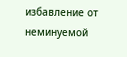избавление от неминуемой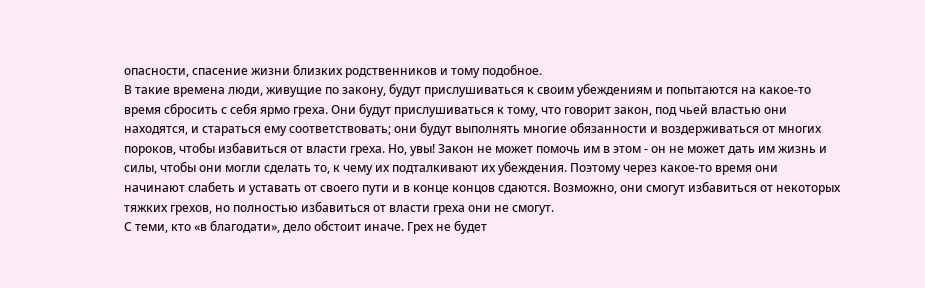опасности, спасение жизни близких родственников и тому подобное.
В такие времена люди, живущие по закону, будут прислушиваться к своим убеждениям и попытаются на какое-то время сбросить с себя ярмо греха. Они будут прислушиваться к тому, что говорит закон, под чьей властью они находятся, и стараться ему соответствовать; они будут выполнять многие обязанности и воздерживаться от многих пороков, чтобы избавиться от власти греха. Но, увы! Закон не может помочь им в этом - он не может дать им жизнь и силы, чтобы они могли сделать то, к чему их подталкивают их убеждения. Поэтому через какое-то время они начинают слабеть и уставать от своего пути и в конце концов сдаются. Возможно, они смогут избавиться от некоторых тяжких грехов, но полностью избавиться от власти греха они не смогут.
С теми, кто «в благодати», дело обстоит иначе. Грех не будет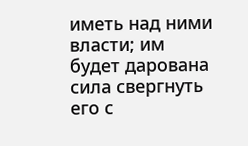иметь над ними власти; им будет дарована сила свергнуть его с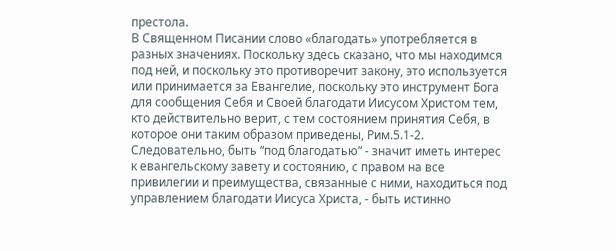престола.
В Священном Писании слово «благодать» употребляется в разных значениях. Поскольку здесь сказано, что мы находимся под ней, и поскольку это противоречит закону, это используется или принимается за Евангелие, поскольку это инструмент Бога для сообщения Себя и Своей благодати Иисусом Христом тем, кто действительно верит, с тем состоянием принятия Себя, в которое они таким образом приведены, Рим.5.1-2. Следовательно, быть “под благодатью” - значит иметь интерес к евангельскому завету и состоянию, с правом на все привилегии и преимущества, связанные с ними, находиться под управлением благодати Иисуса Христа, - быть истинно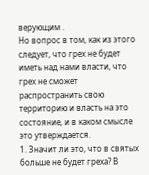верующим .
Но вопрос в том, как из этого следует, что грех не будет иметь над нами власти, что грех не сможет распространить свою территорию и власть на это состояние, и в каком смысле это утверждается.
1. Значит ли это, что в святых больше не будет греха? В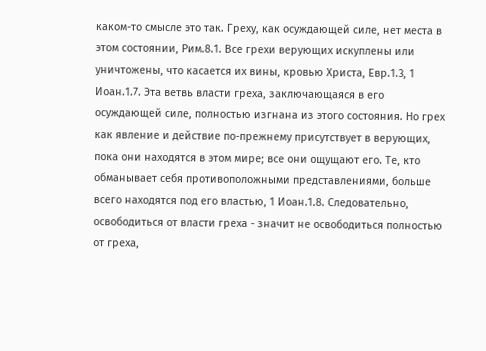каком-то смысле это так. Греху, как осуждающей силе, нет места в этом состоянии, Рим.8.1. Все грехи верующих искуплены или уничтожены, что касается их вины, кровью Христа, Евр.1.3, 1 Иоан.1.7. Эта ветвь власти греха, заключающаяся в его осуждающей силе, полностью изгнана из этого состояния. Но грех как явление и действие по-прежнему присутствует в верующих, пока они находятся в этом мире; все они ощущают его. Те, кто обманывает себя противоположными представлениями, больше всего находятся под его властью, 1 Иоан.1.8. Следовательно, освободиться от власти греха - значит не освободиться полностью от греха,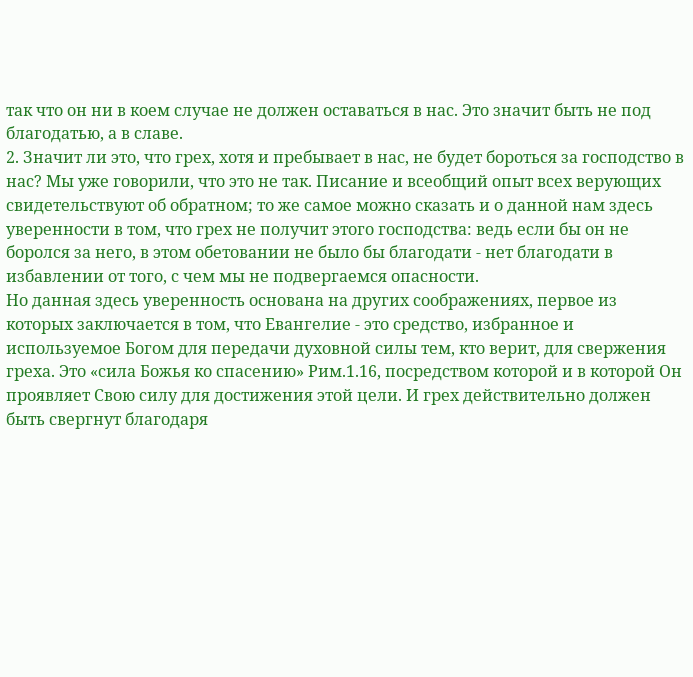так что он ни в коем случае не должен оставаться в нас. Это значит быть не под благодатью, а в славе.
2. Значит ли это, что грех, хотя и пребывает в нас, не будет бороться за господство в нас? Мы уже говорили, что это не так. Писание и всеобщий опыт всех верующих свидетельствуют об обратном; то же самое можно сказать и о данной нам здесь уверенности в том, что грех не получит этого господства: ведь если бы он не боролся за него, в этом обетовании не было бы благодати - нет благодати в избавлении от того, с чем мы не подвергаемся опасности.
Но данная здесь уверенность основана на других соображениях, первое из которых заключается в том, что Евангелие - это средство, избранное и используемое Богом для передачи духовной силы тем, кто верит, для свержения греха. Это «сила Божья ко спасению» Рим.1.16, посредством которой и в которой Он проявляет Свою силу для достижения этой цели. И грех действительно должен быть свергнут благодаря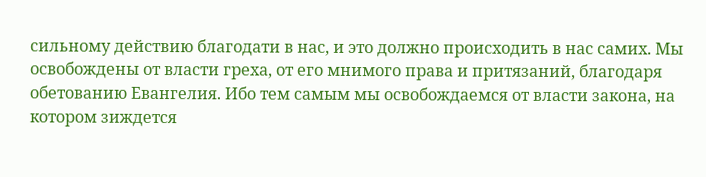сильному действию благодати в нас, и это должно происходить в нас самих. Мы освобождены от власти греха, от его мнимого права и притязаний, благодаря обетованию Евангелия. Ибо тем самым мы освобождаемся от власти закона, на котором зиждется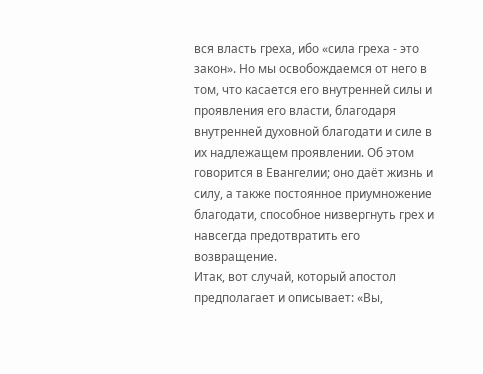вся власть греха, ибо «сила греха - это закон». Но мы освобождаемся от него в том, что касается его внутренней силы и проявления его власти, благодаря внутренней духовной благодати и силе в их надлежащем проявлении. Об этом говорится в Евангелии; оно даёт жизнь и силу, а также постоянное приумножение благодати, способное низвергнуть грех и навсегда предотвратить его возвращение.
Итак, вот случай, который апостол предполагает и описывает: «Вы,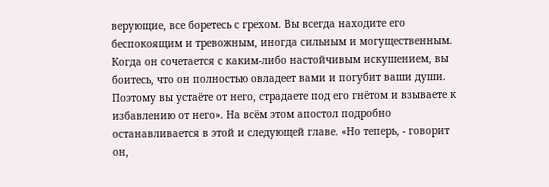верующие, все боретесь с грехом. Вы всегда находите его беспокоящим и тревожным, иногда сильным и могущественным. Когда он сочетается с каким-либо настойчивым искушением, вы боитесь, что он полностью овладеет вами и погубит ваши души. Поэтому вы устаёте от него, страдаете под его гнётом и взываете к избавлению от него». На всём этом апостол подробно останавливается в этой и следующей главе. «Но теперь, - говорит он,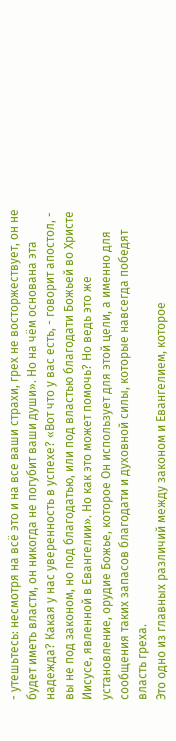- утешьтесь: несмотря на всё это и на все ваши страхи, грех не восторжествует, он не будет иметь власти, он никогда не погубит ваши души». Но на чём основана эта надежда? Какая у нас уверенность в успехе? «Вот что у вас есть, - говорит апостол, - вы не под законом, но под благодатью, или под властью благодати Божьей во Христе Иисусе, явленной в Евангелии». Но как это может помочь? Но ведь это же установление, орудие Божье, которое Он использует для этой цели, а именно для сообщения таких запасов благодати и духовной силы, которые навсегда победят власть греха.
Это одно из главных различий между законом и Евангелием, которое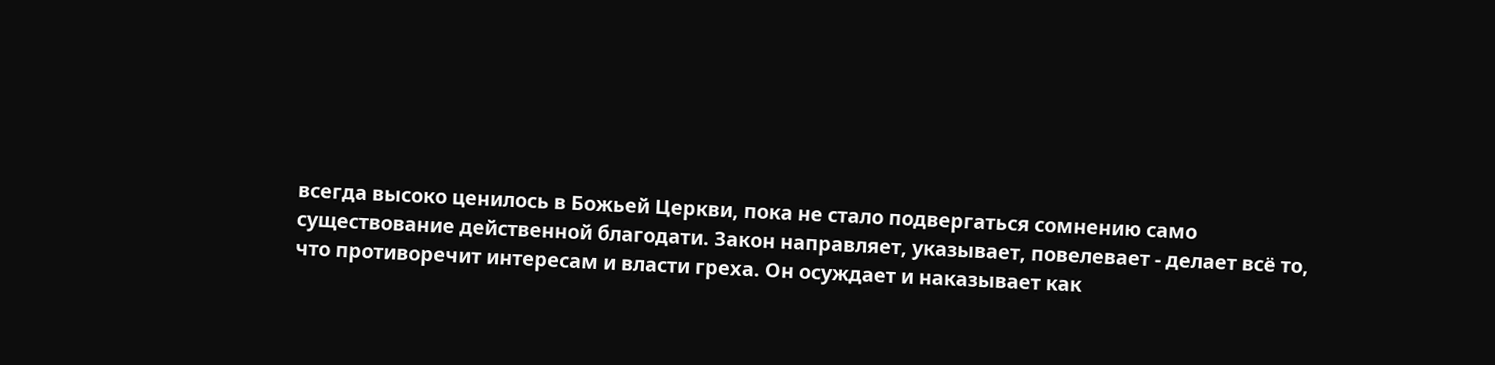всегда высоко ценилось в Божьей Церкви, пока не стало подвергаться сомнению само существование действенной благодати. Закон направляет, указывает, повелевает - делает всё то, что противоречит интересам и власти греха. Он осуждает и наказывает как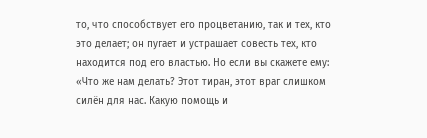то, что способствует его процветанию, так и тех, кто это делает; он пугает и устрашает совесть тех, кто находится под его властью. Но если вы скажете ему: «Что же нам делать? Этот тиран, этот враг слишком силён для нас. Какую помощь и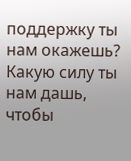поддержку ты нам окажешь? Какую силу ты нам дашь, чтобы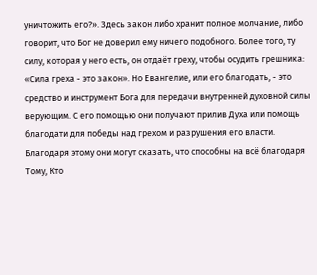уничтожить его?». Здесь закон либо хранит полное молчание, либо говорит, что Бог не доверил ему ничего подобного. Более того, ту силу, которая у него есть, он отдаёт греху, чтобы осудить грешника: «Сила греха - это закон». Но Евангелие, или его благодать, - это средство и инструмент Бога для передачи внутренней духовной силы верующим. С его помощью они получают прилив Духа или помощь благодати для победы над грехом и разрушения его власти. Благодаря этому они могут сказать, что способны на всё благодаря Тому, Кто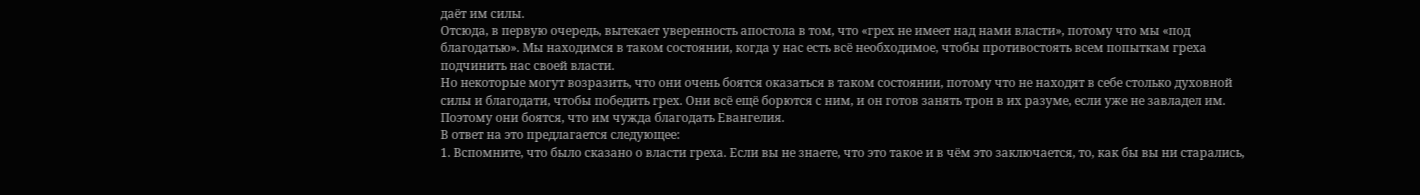даёт им силы.
Отсюда, в первую очередь, вытекает уверенность апостола в том, что «грех не имеет над нами власти», потому что мы «под благодатью». Мы находимся в таком состоянии, когда у нас есть всё необходимое, чтобы противостоять всем попыткам греха подчинить нас своей власти.
Но некоторые могут возразить, что они очень боятся оказаться в таком состоянии, потому что не находят в себе столько духовной силы и благодати, чтобы победить грех. Они всё ещё борются с ним, и он готов занять трон в их разуме, если уже не завладел им. Поэтому они боятся, что им чужда благодать Евангелия.
В ответ на это предлагается следующее:
1. Вспомните, что было сказано о власти греха. Если вы не знаете, что это такое и в чём это заключается, то, как бы вы ни старались,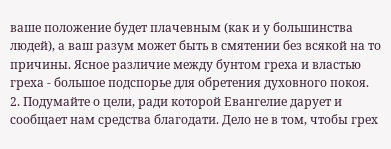ваше положение будет плачевным (как и у большинства людей), а ваш разум может быть в смятении без всякой на то причины. Ясное различие между бунтом греха и властью греха - большое подспорье для обретения духовного покоя.
2. Подумайте о цели, ради которой Евангелие дарует и сообщает нам средства благодати. Дело не в том, чтобы грех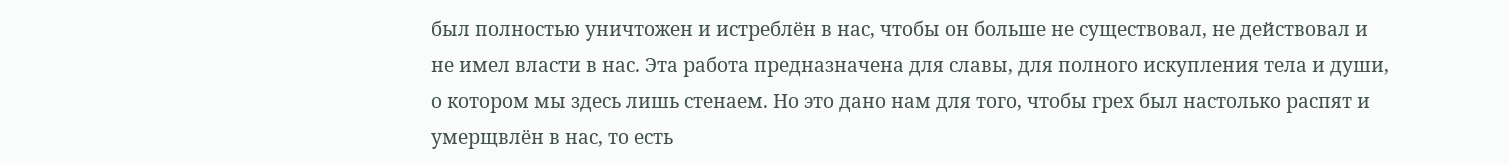был полностью уничтожен и истреблён в нас, чтобы он больше не существовал, не действовал и не имел власти в нас. Эта работа предназначена для славы, для полного искупления тела и души, о котором мы здесь лишь стенаем. Но это дано нам для того, чтобы грех был настолько распят и умерщвлён в нас, то есть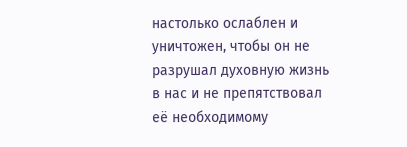настолько ослаблен и уничтожен, чтобы он не разрушал духовную жизнь в нас и не препятствовал её необходимому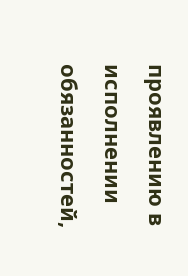проявлению в исполнении обязанностей,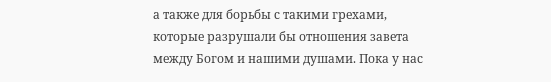а также для борьбы с такими грехами, которые разрушали бы отношения завета между Богом и нашими душами. Пока у нас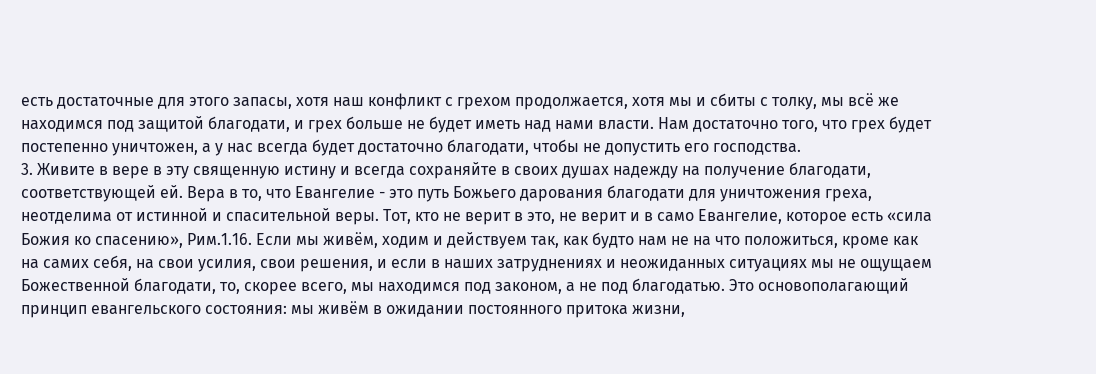есть достаточные для этого запасы, хотя наш конфликт с грехом продолжается, хотя мы и сбиты с толку, мы всё же находимся под защитой благодати, и грех больше не будет иметь над нами власти. Нам достаточно того, что грех будет постепенно уничтожен, а у нас всегда будет достаточно благодати, чтобы не допустить его господства.
3. Живите в вере в эту священную истину и всегда сохраняйте в своих душах надежду на получение благодати, соответствующей ей. Вера в то, что Евангелие - это путь Божьего дарования благодати для уничтожения греха, неотделима от истинной и спасительной веры. Тот, кто не верит в это, не верит и в само Евангелие, которое есть «сила Божия ко спасению», Рим.1.16. Если мы живём, ходим и действуем так, как будто нам не на что положиться, кроме как на самих себя, на свои усилия, свои решения, и если в наших затруднениях и неожиданных ситуациях мы не ощущаем Божественной благодати, то, скорее всего, мы находимся под законом, а не под благодатью. Это основополагающий принцип евангельского состояния: мы живём в ожидании постоянного притока жизни,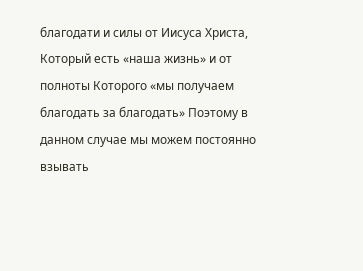благодати и силы от Иисуса Христа, Который есть «наша жизнь» и от полноты Которого «мы получаем благодать за благодать» Поэтому в данном случае мы можем постоянно взывать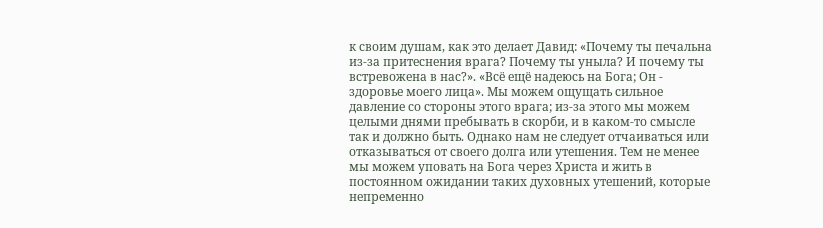к своим душам, как это делает Давид: «Почему ты печальна из-за притеснения врага? Почему ты уныла? И почему ты встревожена в нас?». «Всё ещё надеюсь на Бога; Он - здоровье моего лица». Мы можем ощущать сильное давление со стороны этого врага; из-за этого мы можем целыми днями пребывать в скорби, и в каком-то смысле так и должно быть. Однако нам не следует отчаиваться или отказываться от своего долга или утешения. Тем не менее мы можем уповать на Бога через Христа и жить в постоянном ожидании таких духовных утешений, которые непременно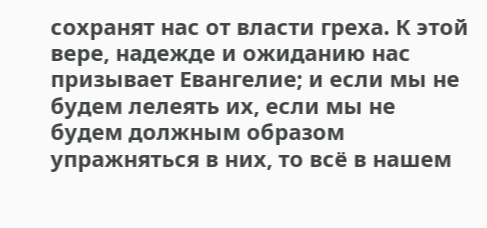сохранят нас от власти греха. К этой вере, надежде и ожиданию нас призывает Евангелие; и если мы не будем лелеять их, если мы не будем должным образом упражняться в них, то всё в нашем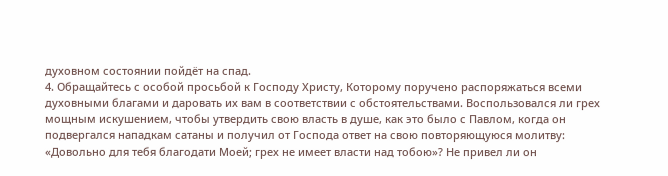духовном состоянии пойдёт на спад.
4. Обращайтесь с особой просьбой к Господу Христу, Которому поручено распоряжаться всеми духовными благами и даровать их вам в соответствии с обстоятельствами. Воспользовался ли грех мощным искушением, чтобы утвердить свою власть в душе, как это было с Павлом, когда он подвергался нападкам сатаны и получил от Господа ответ на свою повторяющуюся молитву: «Довольно для тебя благодати Моей; грех не имеет власти над тобою»? Не привел ли он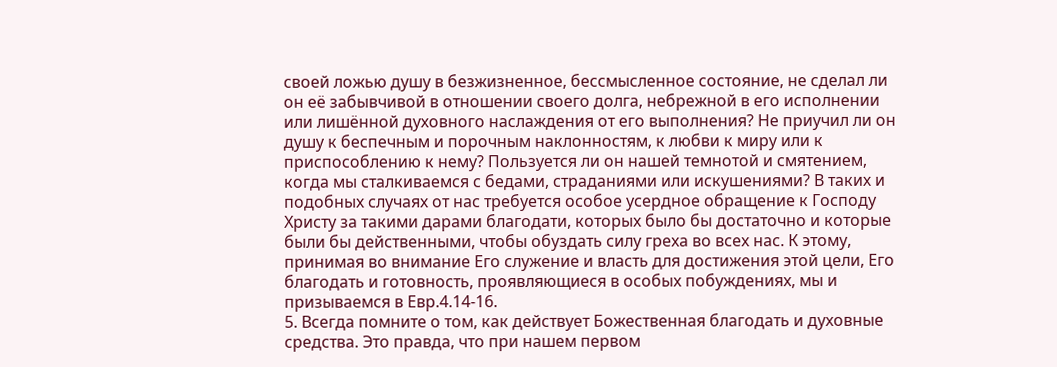своей ложью душу в безжизненное, бессмысленное состояние, не сделал ли он её забывчивой в отношении своего долга, небрежной в его исполнении или лишённой духовного наслаждения от его выполнения? Не приучил ли он душу к беспечным и порочным наклонностям, к любви к миру или к приспособлению к нему? Пользуется ли он нашей темнотой и смятением, когда мы сталкиваемся с бедами, страданиями или искушениями? В таких и подобных случаях от нас требуется особое усердное обращение к Господу Христу за такими дарами благодати, которых было бы достаточно и которые были бы действенными, чтобы обуздать силу греха во всех нас. К этому, принимая во внимание Его служение и власть для достижения этой цели, Его благодать и готовность, проявляющиеся в особых побуждениях, мы и призываемся в Евр.4.14-16.
5. Всегда помните о том, как действует Божественная благодать и духовные средства. Это правда, что при нашем первом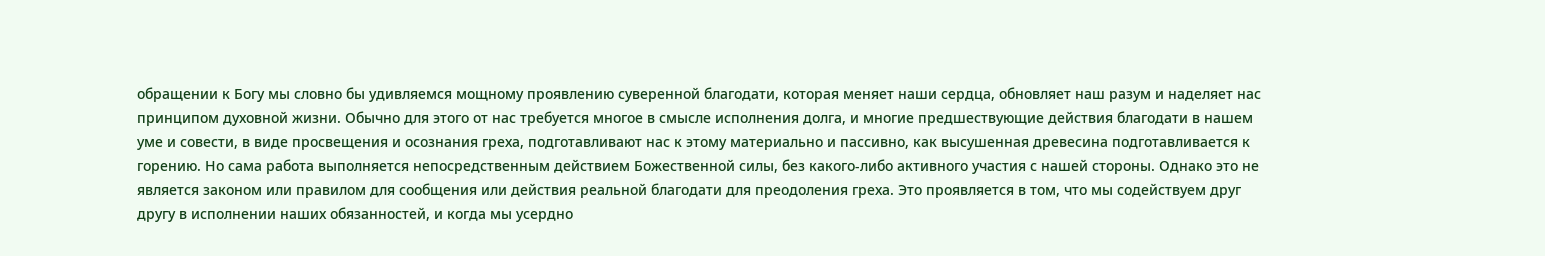обращении к Богу мы словно бы удивляемся мощному проявлению суверенной благодати, которая меняет наши сердца, обновляет наш разум и наделяет нас принципом духовной жизни. Обычно для этого от нас требуется многое в смысле исполнения долга, и многие предшествующие действия благодати в нашем уме и совести, в виде просвещения и осознания греха, подготавливают нас к этому материально и пассивно, как высушенная древесина подготавливается к горению. Но сама работа выполняется непосредственным действием Божественной силы, без какого-либо активного участия с нашей стороны. Однако это не является законом или правилом для сообщения или действия реальной благодати для преодоления греха. Это проявляется в том, что мы содействуем друг другу в исполнении наших обязанностей, и когда мы усердно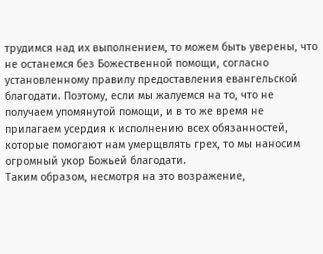трудимся над их выполнением, то можем быть уверены, что не останемся без Божественной помощи, согласно установленному правилу предоставления евангельской благодати. Поэтому, если мы жалуемся на то, что не получаем упомянутой помощи, и в то же время не прилагаем усердия к исполнению всех обязанностей, которые помогают нам умерщвлять грех, то мы наносим огромный укор Божьей благодати.
Таким образом, несмотря на это возражение,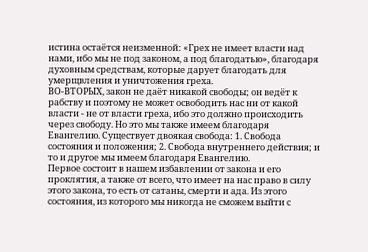истина остаётся неизменной: «Грех не имеет власти над нами, ибо мы не под законом, а под благодатью», благодаря духовным средствам, которые дарует благодать для умерщвления и уничтожения греха.
ВО-ВТОРЫХ, закон не даёт никакой свободы; он ведёт к рабству и поэтому не может освободить нас ни от какой власти - не от власти греха, ибо это должно происходить через свободу. Но это мы также имеем благодаря Евангелию. Существует двоякая свобода: 1. Свобода состояния и положения; 2. Свобода внутреннего действия; и то и другое мы имеем благодаря Евангелию.
Первое состоит в нашем избавлении от закона и его проклятия, а также от всего, что имеет на нас право в силу этого закона, то есть от сатаны, смерти и ада. Из этого состояния, из которого мы никогда не сможем выйти с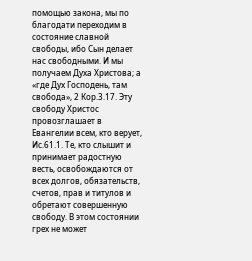помощью закона, мы по благодати переходим в состояние славной свободы, ибо Сын делает нас свободными. И мы получаем Духа Христова; а «где Дух Господень, там свобода», 2 Кор.3.17. Эту свободу Христос провозглашает в Евангелии всем, кто верует, Ис.61.1. Те, кто слышит и принимает радостную весть, освобождаются от всех долгов, обязательств, счетов, прав и титулов и обретают совершенную свободу. В этом состоянии грех не может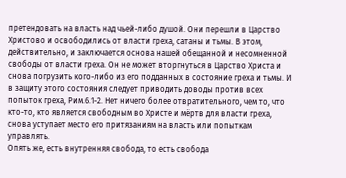претендовать на власть над чьей-либо душой. Они перешли в Царство Христово и освободились от власти греха, сатаны и тьмы. В этом, действительно, и заключается основа нашей обещанной и несомненной свободы от власти греха. Он не может вторгнуться в Царство Христа и снова погрузить кого-либо из его подданных в состояние греха и тьмы. И в защиту этого состояния следует приводить доводы против всех попыток греха, Рим.6.1-2. Нет ничего более отвратительного, чем то, что кто-то, кто является свободным во Христе и мёртв для власти греха, снова уступает место его притязаниям на власть или попыткам управлять.
Опять же, есть внутренняя свобода, то есть свобода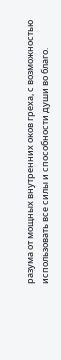разума от мощных внутренних оков греха, с возможностью использовать все силы и способности души во благо.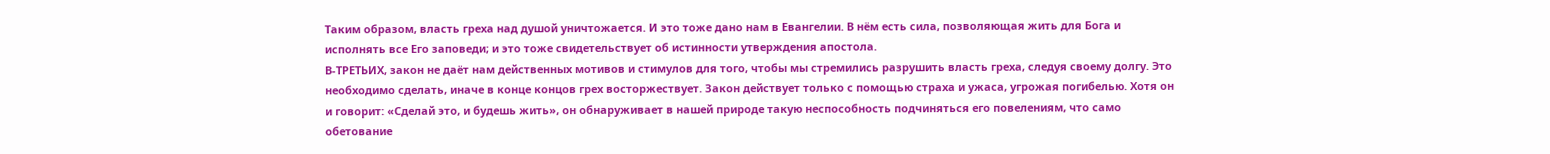Таким образом, власть греха над душой уничтожается. И это тоже дано нам в Евангелии. В нём есть сила, позволяющая жить для Бога и исполнять все Его заповеди; и это тоже свидетельствует об истинности утверждения апостола.
В-ТРЕТЬИХ, закон не даёт нам действенных мотивов и стимулов для того, чтобы мы стремились разрушить власть греха, следуя своему долгу. Это необходимо сделать, иначе в конце концов грех восторжествует. Закон действует только с помощью страха и ужаса, угрожая погибелью. Хотя он и говорит: «Сделай это, и будешь жить», он обнаруживает в нашей природе такую неспособность подчиняться его повелениям, что само обетование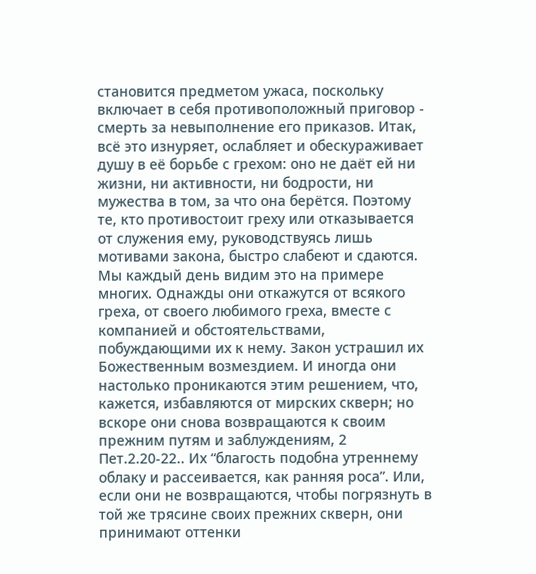становится предметом ужаса, поскольку включает в себя противоположный приговор - смерть за невыполнение его приказов. Итак, всё это изнуряет, ослабляет и обескураживает душу в её борьбе с грехом: оно не даёт ей ни жизни, ни активности, ни бодрости, ни мужества в том, за что она берётся. Поэтому те, кто противостоит греху или отказывается от служения ему, руководствуясь лишь мотивами закона, быстро слабеют и сдаются. Мы каждый день видим это на примере многих. Однажды они откажутся от всякого греха, от своего любимого греха, вместе с компанией и обстоятельствами, побуждающими их к нему. Закон устрашил их Божественным возмездием. И иногда они настолько проникаются этим решением, что, кажется, избавляются от мирских скверн; но вскоре они снова возвращаются к своим прежним путям и заблуждениям, 2 Пет.2.20-22.. Их “благость подобна утреннему облаку и рассеивается, как ранняя роса”. Или, если они не возвращаются, чтобы погрязнуть в той же трясине своих прежних скверн, они принимают оттенки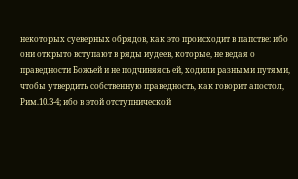некоторых суеверных обрядов, как это происходит в папстве: ибо они открыто вступают в ряды иудеев, которые, не ведая о праведности Божьей и не подчиняясь ей, ходили разными путями, чтобы утвердить собственную праведность, как говорит апостол, Рим.10.3-4; ибо в этой отступнической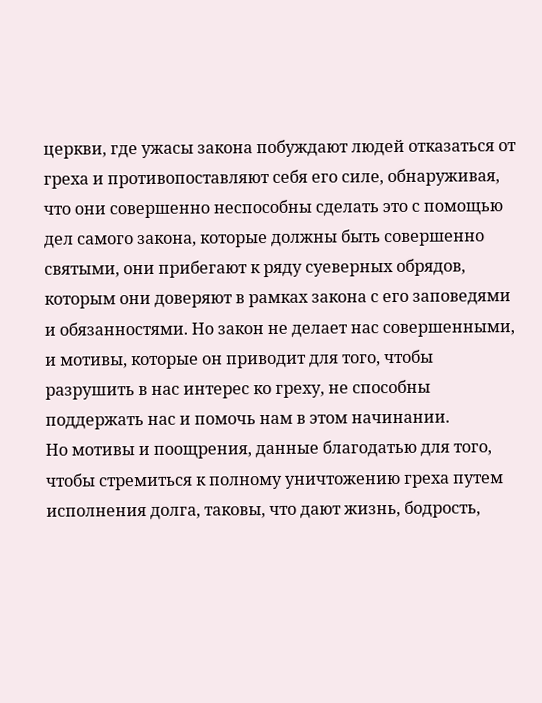церкви, где ужасы закона побуждают людей отказаться от греха и противопоставляют себя его силе, обнаруживая, что они совершенно неспособны сделать это с помощью дел самого закона, которые должны быть совершенно святыми, они прибегают к ряду суеверных обрядов, которым они доверяют в рамках закона с его заповедями и обязанностями. Но закон не делает нас совершенными, и мотивы, которые он приводит для того, чтобы разрушить в нас интерес ко греху, не способны поддержать нас и помочь нам в этом начинании.
Но мотивы и поощрения, данные благодатью для того, чтобы стремиться к полному уничтожению греха путем исполнения долга, таковы, что дают жизнь, бодрость,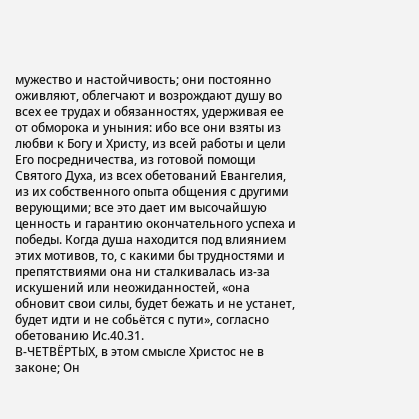мужество и настойчивость; они постоянно оживляют, облегчают и возрождают душу во всех ее трудах и обязанностях, удерживая ее от обморока и уныния: ибо все они взяты из любви к Богу и Христу, из всей работы и цели Его посредничества, из готовой помощи Святого Духа, из всех обетований Евангелия, из их собственного опыта общения с другими верующими; все это дает им высочайшую ценность и гарантию окончательного успеха и победы. Когда душа находится под влиянием этих мотивов, то, с какими бы трудностями и препятствиями она ни сталкивалась из-за искушений или неожиданностей, «она обновит свои силы, будет бежать и не устанет, будет идти и не собьётся с пути», согласно обетованию Ис.40.31.
В-ЧЕТВЁРТЫХ, в этом смысле Христос не в законе; Он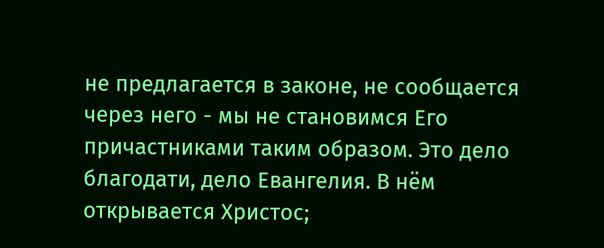не предлагается в законе, не сообщается через него - мы не становимся Его причастниками таким образом. Это дело благодати, дело Евангелия. В нём открывается Христос;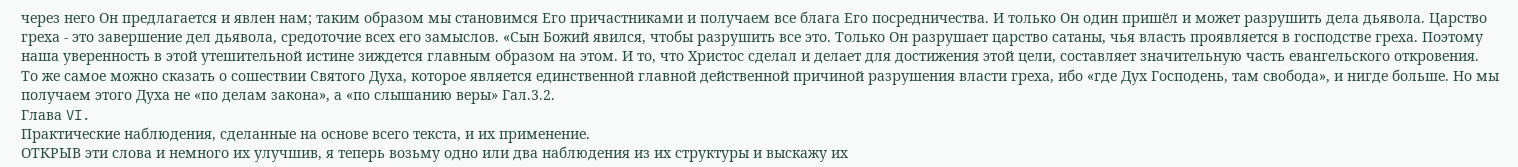через него Он предлагается и явлен нам; таким образом мы становимся Его причастниками и получаем все блага Его посредничества. И только Он один пришёл и может разрушить дела дьявола. Царство греха - это завершение дел дьявола, средоточие всех его замыслов. «Сын Божий явился, чтобы разрушить все это. Только Он разрушает царство сатаны, чья власть проявляется в господстве греха. Поэтому наша уверенность в этой утешительной истине зиждется главным образом на этом. И то, что Христос сделал и делает для достижения этой цели, составляет значительную часть евангельского откровения.
То же самое можно сказать о сошествии Святого Духа, которое является единственной главной действенной причиной разрушения власти греха, ибо «где Дух Господень, там свобода», и нигде больше. Но мы получаем этого Духа не «по делам закона», а «по слышанию веры» Гал.3.2.
Глава VI.
Практические наблюдения, сделанные на основе всего текста, и их применение.
ОТКРЫВ эти слова и немного их улучшив, я теперь возьму одно или два наблюдения из их структуры и выскажу их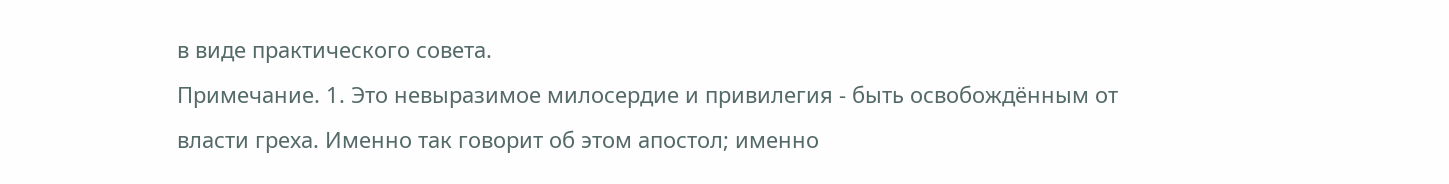в виде практического совета.
Примечание. 1. Это невыразимое милосердие и привилегия - быть освобождённым от власти греха. Именно так говорит об этом апостол; именно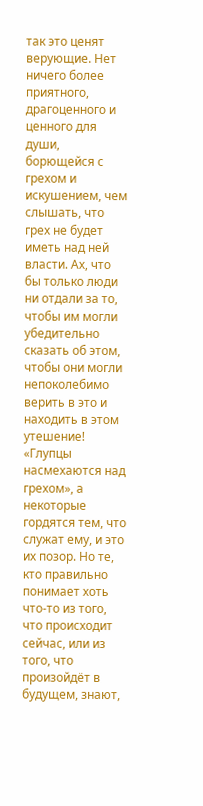так это ценят верующие. Нет ничего более приятного, драгоценного и ценного для души, борющейся с грехом и искушением, чем слышать, что грех не будет иметь над ней власти. Ах, что бы только люди ни отдали за то, чтобы им могли убедительно сказать об этом, чтобы они могли непоколебимо верить в это и находить в этом утешение! «Глупцы насмехаются над грехом», а некоторые гордятся тем, что служат ему, и это их позор. Но те, кто правильно понимает хоть что-то из того, что происходит сейчас, или из того, что произойдёт в будущем, знают,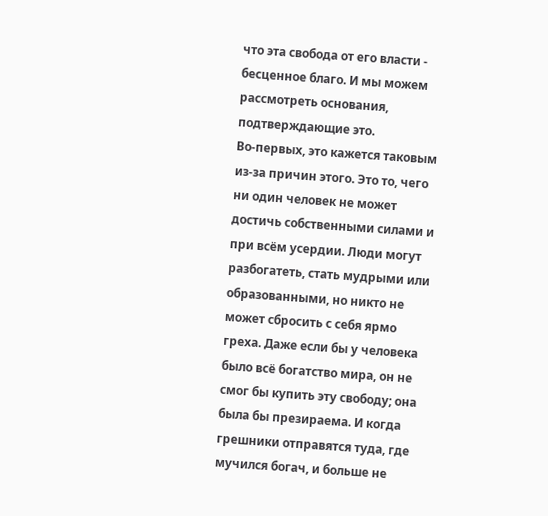что эта свобода от его власти - бесценное благо. И мы можем рассмотреть основания, подтверждающие это.
Во-первых, это кажется таковым из-за причин этого. Это то, чего ни один человек не может достичь собственными силами и при всём усердии. Люди могут разбогатеть, стать мудрыми или образованными, но никто не может сбросить с себя ярмо греха. Даже если бы у человека было всё богатство мира, он не смог бы купить эту свободу; она была бы презираема. И когда грешники отправятся туда, где мучился богач, и больше не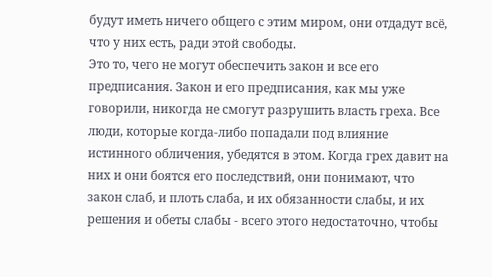будут иметь ничего общего с этим миром, они отдадут всё, что у них есть, ради этой свободы.
Это то, чего не могут обеспечить закон и все его предписания. Закон и его предписания, как мы уже говорили, никогда не смогут разрушить власть греха. Все люди, которые когда-либо попадали под влияние истинного обличения, убедятся в этом. Когда грех давит на них и они боятся его последствий, они понимают, что закон слаб, и плоть слаба, и их обязанности слабы, и их решения и обеты слабы - всего этого недостаточно, чтобы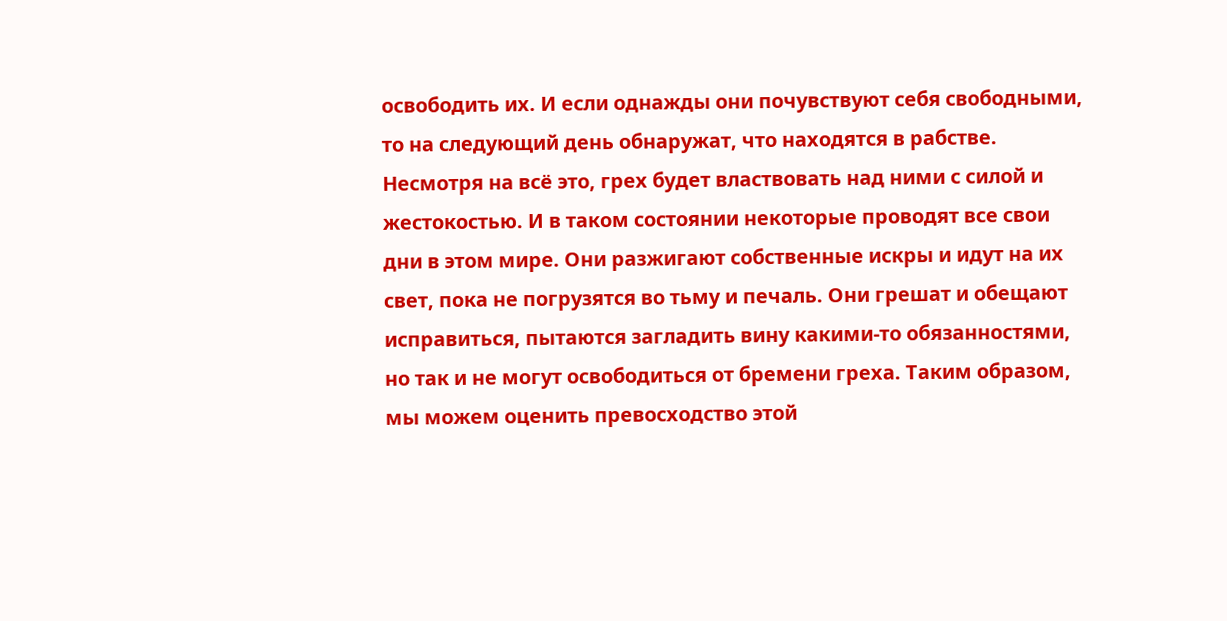освободить их. И если однажды они почувствуют себя свободными, то на следующий день обнаружат, что находятся в рабстве. Несмотря на всё это, грех будет властвовать над ними с силой и жестокостью. И в таком состоянии некоторые проводят все свои дни в этом мире. Они разжигают собственные искры и идут на их свет, пока не погрузятся во тьму и печаль. Они грешат и обещают исправиться, пытаются загладить вину какими-то обязанностями, но так и не могут освободиться от бремени греха. Таким образом, мы можем оценить превосходство этой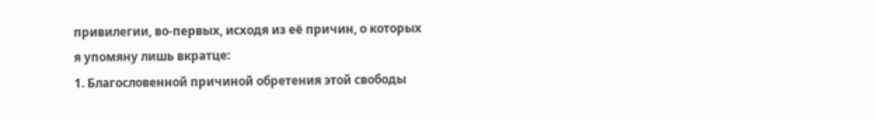привилегии, во-первых, исходя из её причин, о которых я упомяну лишь вкратце:
1. Благословенной причиной обретения этой свободы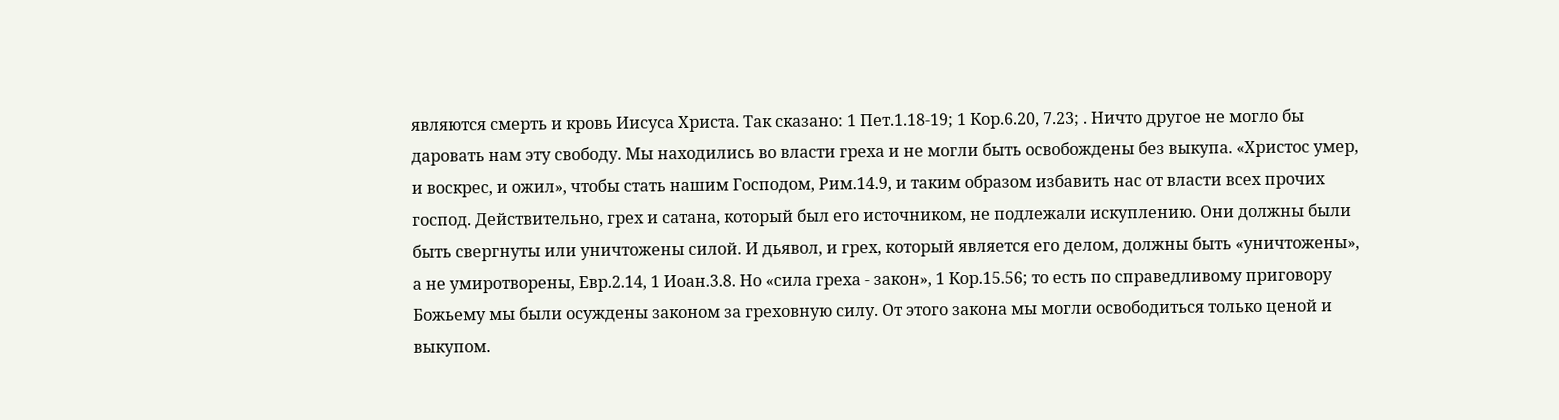являются смерть и кровь Иисуса Христа. Так сказано: 1 Пет.1.18-19; 1 Кор.6.20, 7.23; . Ничто другое не могло бы даровать нам эту свободу. Мы находились во власти греха и не могли быть освобождены без выкупа. «Христос умер, и воскрес, и ожил», чтобы стать нашим Господом, Рим.14.9, и таким образом избавить нас от власти всех прочих господ. Действительно, грех и сатана, который был его источником, не подлежали искуплению. Они должны были быть свергнуты или уничтожены силой. И дьявол, и грех, который является его делом, должны быть «уничтожены», а не умиротворены, Евр.2.14, 1 Иоан.3.8. Но «сила греха - закон», 1 Кор.15.56; то есть по справедливому приговору Божьему мы были осуждены законом за греховную силу. От этого закона мы могли освободиться только ценой и выкупом.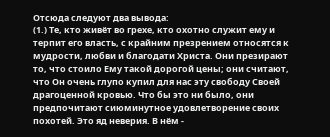Отсюда следуют два вывода:
(1.) Те, кто живёт во грехе, кто охотно служит ему и терпит его власть, с крайним презрением относятся к мудрости, любви и благодати Христа. Они презирают то, что стоило Ему такой дорогой цены; они считают, что Он очень глупо купил для нас эту свободу Своей драгоценной кровью. Что бы это ни было, они предпочитают сиюминутное удовлетворение своих похотей. Это яд неверия. В нём -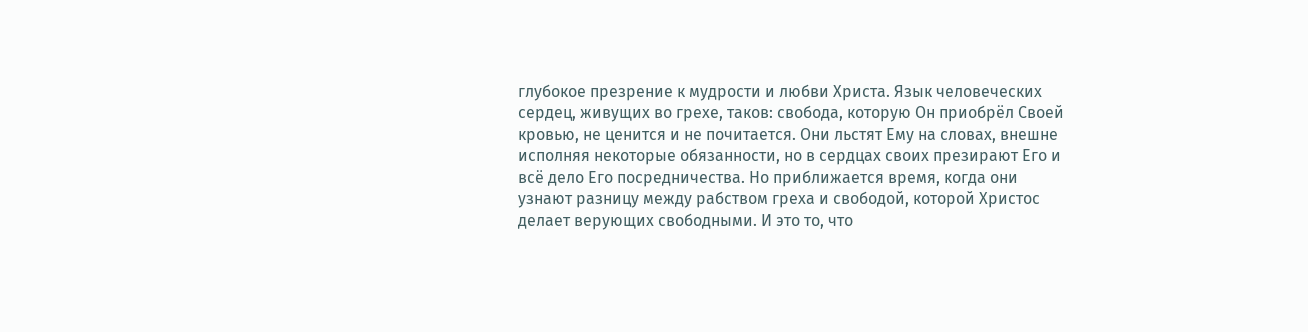глубокое презрение к мудрости и любви Христа. Язык человеческих сердец, живущих во грехе, таков: свобода, которую Он приобрёл Своей кровью, не ценится и не почитается. Они льстят Ему на словах, внешне исполняя некоторые обязанности, но в сердцах своих презирают Его и всё дело Его посредничества. Но приближается время, когда они узнают разницу между рабством греха и свободой, которой Христос делает верующих свободными. И это то, что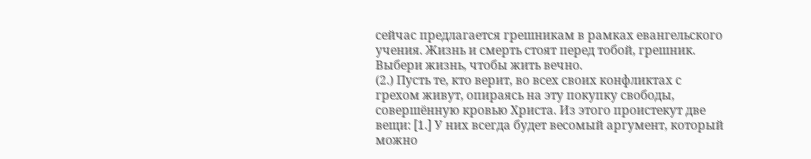сейчас предлагается грешникам в рамках евангельского учения. Жизнь и смерть стоят перед тобой, грешник. Выбери жизнь, чтобы жить вечно.
(2.) Пусть те, кто верит, во всех своих конфликтах с грехом живут, опираясь на эту покупку свободы, совершённую кровью Христа. Из этого проистекут две вещи: [1.] У них всегда будет весомый аргумент, который можно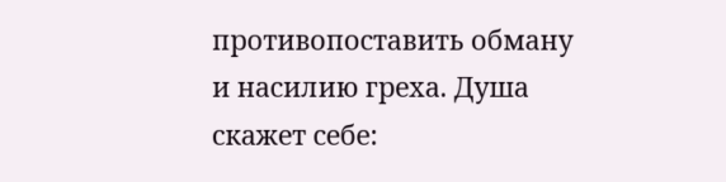противопоставить обману и насилию греха. Душа скажет себе: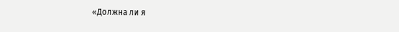«Должна ли я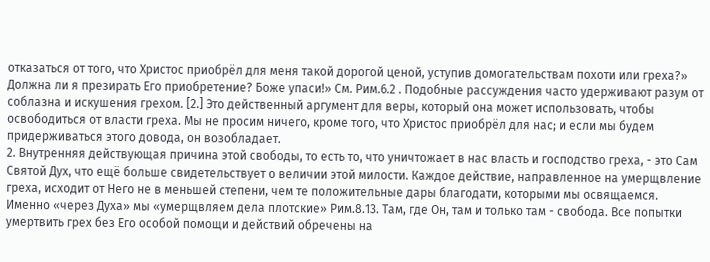отказаться от того, что Христос приобрёл для меня такой дорогой ценой, уступив домогательствам похоти или греха?» Должна ли я презирать Его приобретение? Боже упаси!» См. Рим.6.2 . Подобные рассуждения часто удерживают разум от соблазна и искушения грехом. [2.] Это действенный аргумент для веры, который она может использовать, чтобы освободиться от власти греха. Мы не просим ничего, кроме того, что Христос приобрёл для нас; и если мы будем придерживаться этого довода, он возобладает.
2. Внутренняя действующая причина этой свободы, то есть то, что уничтожает в нас власть и господство греха, - это Сам Святой Дух, что ещё больше свидетельствует о величии этой милости. Каждое действие, направленное на умерщвление греха, исходит от Него не в меньшей степени, чем те положительные дары благодати, которыми мы освящаемся. Именно «через Духа» мы «умерщвляем дела плотские» Рим.8.13. Там, где Он, там и только там - свобода. Все попытки умертвить грех без Его особой помощи и действий обречены на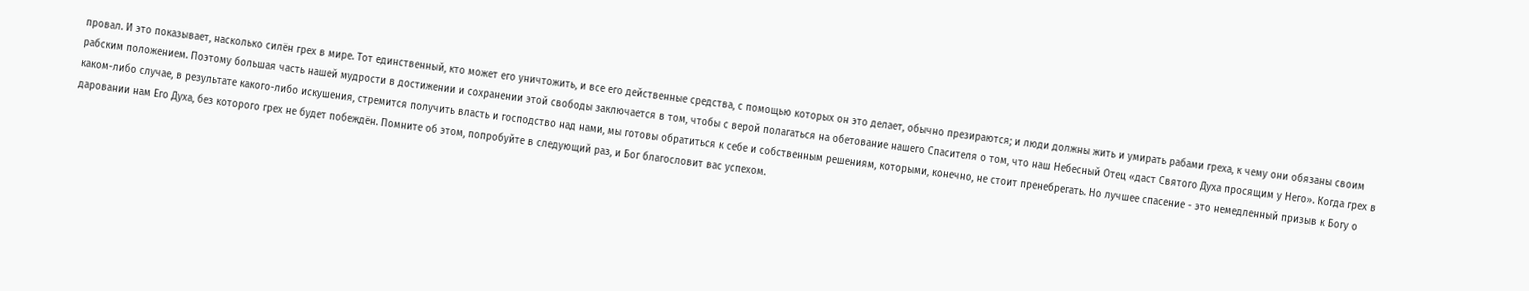провал. И это показывает, насколько силён грех в мире. Тот единственный, кто может его уничтожить, и все его действенные средства, с помощью которых он это делает, обычно презираются; и люди должны жить и умирать рабами греха, к чему они обязаны своим рабским положением. Поэтому большая часть нашей мудрости в достижении и сохранении этой свободы заключается в том, чтобы с верой полагаться на обетование нашего Спасителя о том, что наш Небесный Отец «даст Святого Духа просящим у Него». Когда грех в каком-либо случае, в результате какого-либо искушения, стремится получить власть и господство над нами, мы готовы обратиться к себе и собственным решениям, которыми, конечно, не стоит пренебрегать. Но лучшее спасение - это немедленный призыв к Богу о даровании нам Его Духа, без которого грех не будет побеждён. Помните об этом, попробуйте в следующий раз, и Бог благословит вас успехом.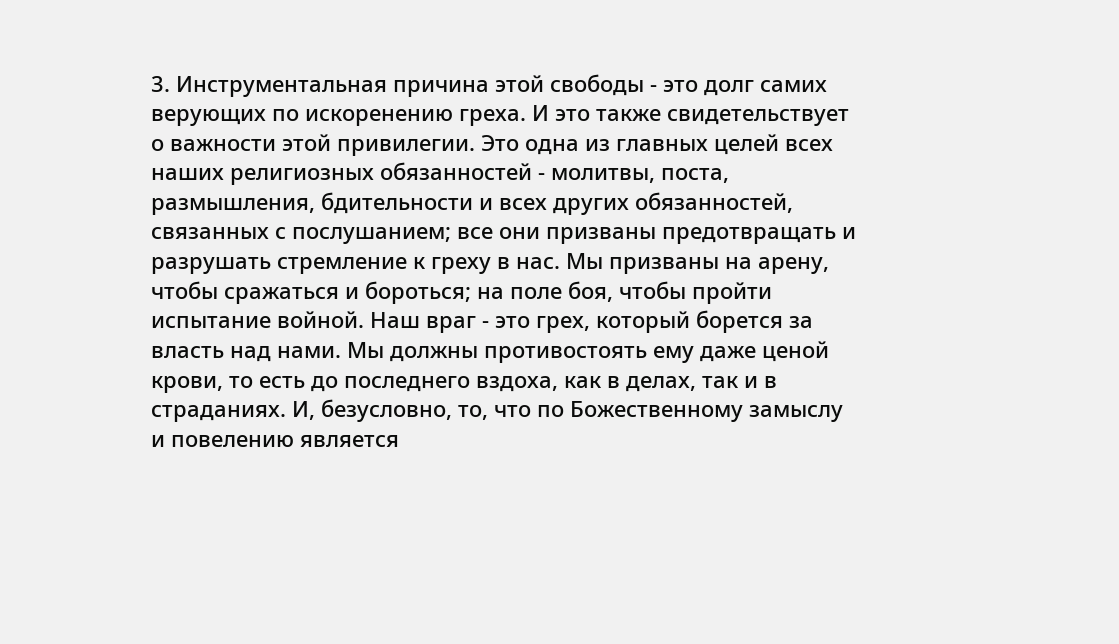3. Инструментальная причина этой свободы - это долг самих верующих по искоренению греха. И это также свидетельствует о важности этой привилегии. Это одна из главных целей всех наших религиозных обязанностей - молитвы, поста, размышления, бдительности и всех других обязанностей, связанных с послушанием; все они призваны предотвращать и разрушать стремление к греху в нас. Мы призваны на арену, чтобы сражаться и бороться; на поле боя, чтобы пройти испытание войной. Наш враг - это грех, который борется за власть над нами. Мы должны противостоять ему даже ценой крови, то есть до последнего вздоха, как в делах, так и в страданиях. И, безусловно, то, что по Божественному замыслу и повелению является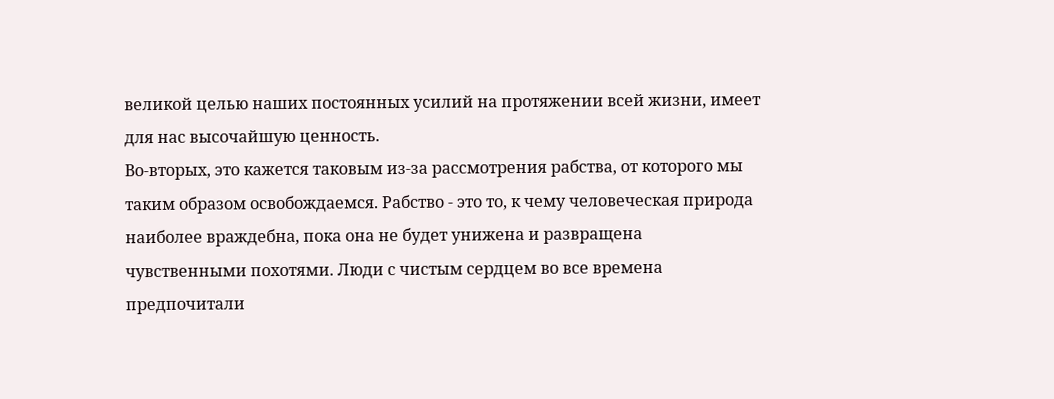великой целью наших постоянных усилий на протяжении всей жизни, имеет для нас высочайшую ценность.
Во-вторых, это кажется таковым из-за рассмотрения рабства, от которого мы таким образом освобождаемся. Рабство - это то, к чему человеческая природа наиболее враждебна, пока она не будет унижена и развращена чувственными похотями. Люди с чистым сердцем во все времена предпочитали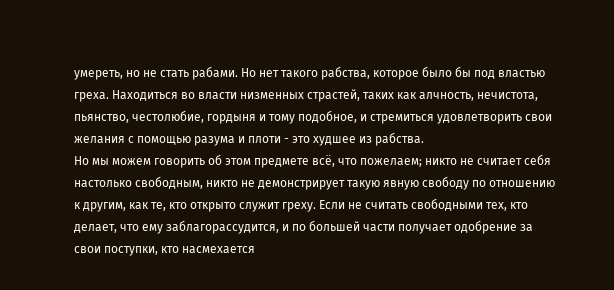умереть, но не стать рабами. Но нет такого рабства, которое было бы под властью греха. Находиться во власти низменных страстей, таких как алчность, нечистота, пьянство, честолюбие, гордыня и тому подобное, и стремиться удовлетворить свои желания с помощью разума и плоти - это худшее из рабства.
Но мы можем говорить об этом предмете всё, что пожелаем; никто не считает себя настолько свободным, никто не демонстрирует такую явную свободу по отношению к другим, как те, кто открыто служит греху. Если не считать свободными тех, кто делает, что ему заблагорассудится, и по большей части получает одобрение за свои поступки, кто насмехается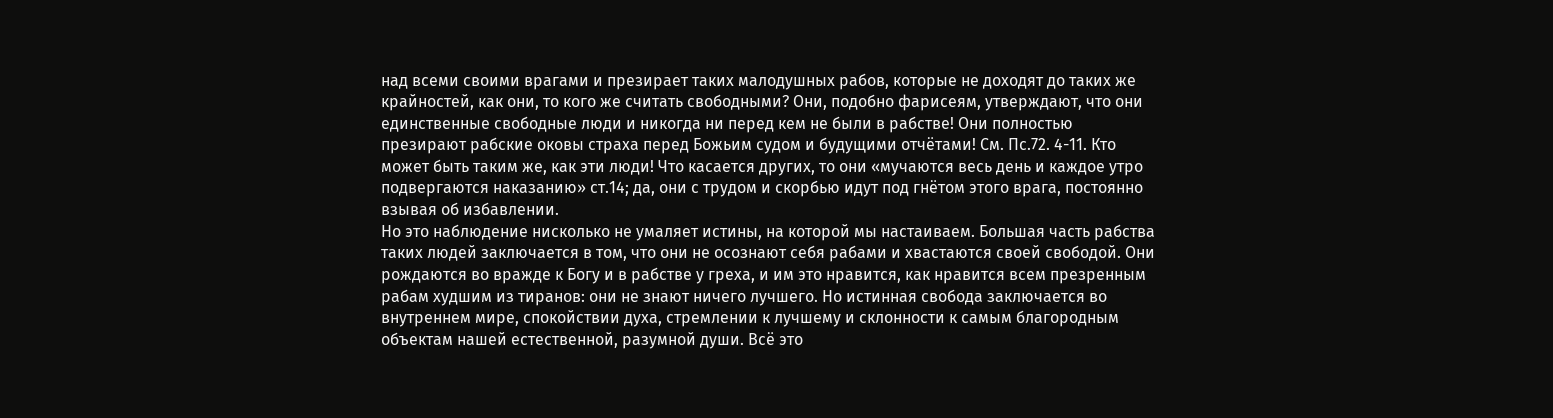над всеми своими врагами и презирает таких малодушных рабов, которые не доходят до таких же крайностей, как они, то кого же считать свободными? Они, подобно фарисеям, утверждают, что они единственные свободные люди и никогда ни перед кем не были в рабстве! Они полностью презирают рабские оковы страха перед Божьим судом и будущими отчётами! См. Пс.72. 4-11. Кто может быть таким же, как эти люди! Что касается других, то они «мучаются весь день и каждое утро подвергаются наказанию» ст.14; да, они с трудом и скорбью идут под гнётом этого врага, постоянно взывая об избавлении.
Но это наблюдение нисколько не умаляет истины, на которой мы настаиваем. Большая часть рабства таких людей заключается в том, что они не осознают себя рабами и хвастаются своей свободой. Они рождаются во вражде к Богу и в рабстве у греха, и им это нравится, как нравится всем презренным рабам худшим из тиранов: они не знают ничего лучшего. Но истинная свобода заключается во внутреннем мире, спокойствии духа, стремлении к лучшему и склонности к самым благородным объектам нашей естественной, разумной души. Всё это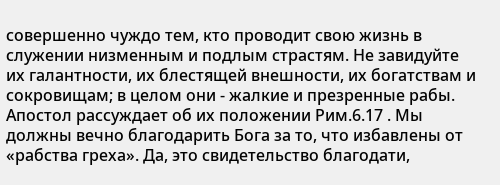совершенно чуждо тем, кто проводит свою жизнь в служении низменным и подлым страстям. Не завидуйте их галантности, их блестящей внешности, их богатствам и сокровищам; в целом они - жалкие и презренные рабы. Апостол рассуждает об их положении Рим.6.17 . Мы должны вечно благодарить Бога за то, что избавлены от «рабства греха». Да, это свидетельство благодати,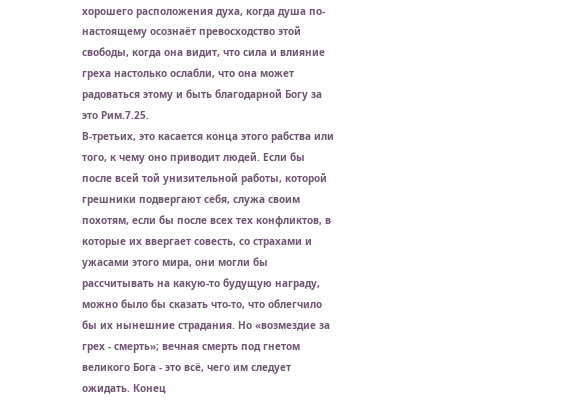хорошего расположения духа, когда душа по-настоящему осознаёт превосходство этой свободы, когда она видит, что сила и влияние греха настолько ослабли, что она может радоваться этому и быть благодарной Богу за это Рим.7.25.
В-третьих, это касается конца этого рабства или того, к чему оно приводит людей. Если бы после всей той унизительной работы, которой грешники подвергают себя, служа своим похотям, если бы после всех тех конфликтов, в которые их ввергает совесть, со страхами и ужасами этого мира, они могли бы рассчитывать на какую-то будущую награду, можно было бы сказать что-то, что облегчило бы их нынешние страдания. Но «возмездие за грех - смерть»; вечная смерть под гнетом великого Бога - это всё, чего им следует ожидать. Конец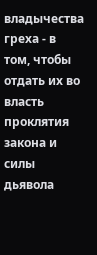владычества греха - в том, чтобы отдать их во власть проклятия закона и силы дьявола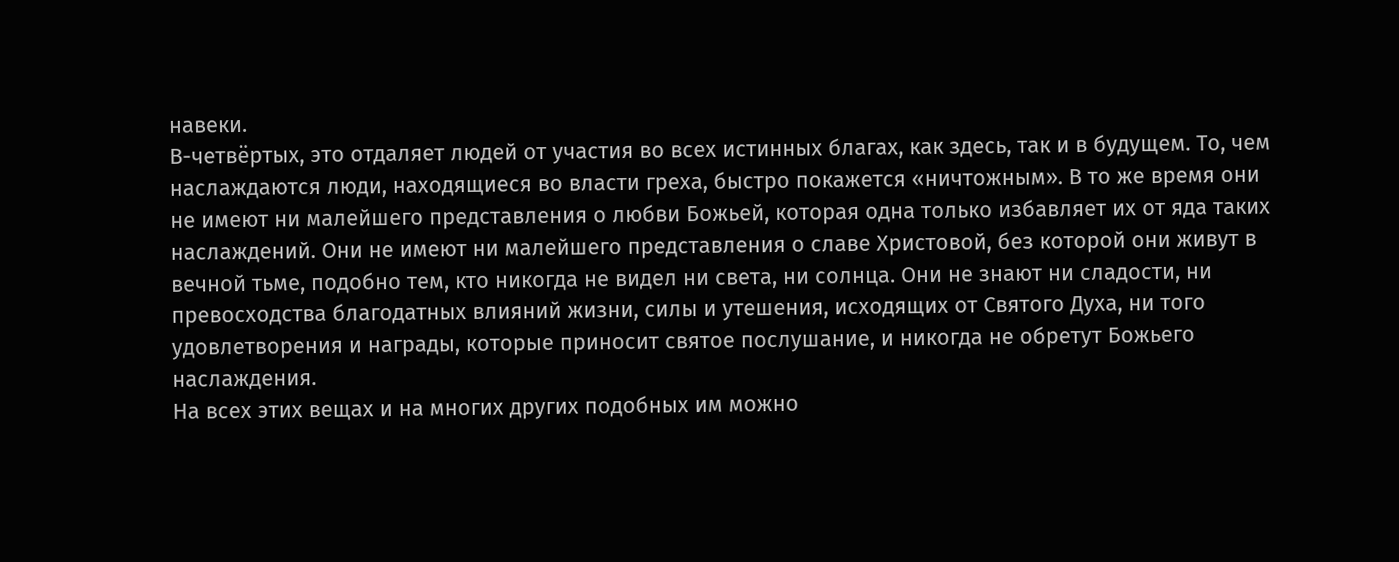навеки.
В-четвёртых, это отдаляет людей от участия во всех истинных благах, как здесь, так и в будущем. То, чем наслаждаются люди, находящиеся во власти греха, быстро покажется «ничтожным». В то же время они не имеют ни малейшего представления о любви Божьей, которая одна только избавляет их от яда таких наслаждений. Они не имеют ни малейшего представления о славе Христовой, без которой они живут в вечной тьме, подобно тем, кто никогда не видел ни света, ни солнца. Они не знают ни сладости, ни превосходства благодатных влияний жизни, силы и утешения, исходящих от Святого Духа, ни того удовлетворения и награды, которые приносит святое послушание, и никогда не обретут Божьего наслаждения.
На всех этих вещах и на многих других подобных им можно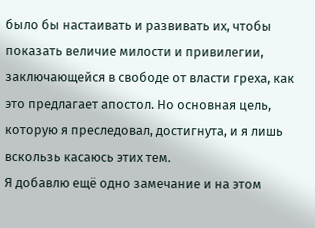было бы настаивать и развивать их, чтобы показать величие милости и привилегии, заключающейся в свободе от власти греха, как это предлагает апостол. Но основная цель, которую я преследовал, достигнута, и я лишь вскользь касаюсь этих тем.
Я добавлю ещё одно замечание и на этом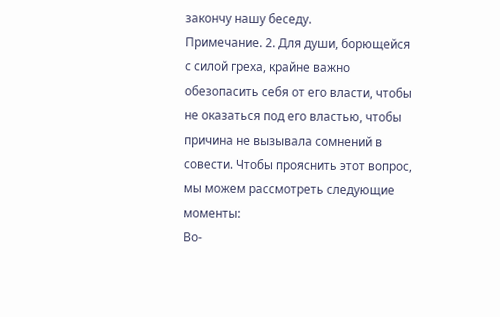закончу нашу беседу.
Примечание. 2. Для души, борющейся с силой греха, крайне важно обезопасить себя от его власти, чтобы не оказаться под его властью, чтобы причина не вызывала сомнений в совести. Чтобы прояснить этот вопрос, мы можем рассмотреть следующие моменты:
Во-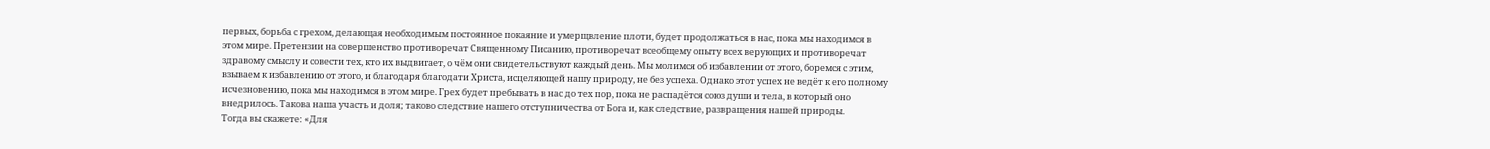первых, борьба с грехом, делающая необходимым постоянное покаяние и умерщвление плоти, будет продолжаться в нас, пока мы находимся в этом мире. Претензии на совершенство противоречат Священному Писанию, противоречат всеобщему опыту всех верующих и противоречат здравому смыслу и совести тех, кто их выдвигает, о чём они свидетельствуют каждый день. Мы молимся об избавлении от этого, боремся с этим, взываем к избавлению от этого, и благодаря благодати Христа, исцеляющей нашу природу, не без успеха. Однако этот успех не ведёт к его полному исчезновению, пока мы находимся в этом мире. Грех будет пребывать в нас до тех пор, пока не распадётся союз души и тела, в который оно внедрилось. Такова наша участь и доля; таково следствие нашего отступничества от Бога и, как следствие, развращения нашей природы.
Тогда вы скажете: «Для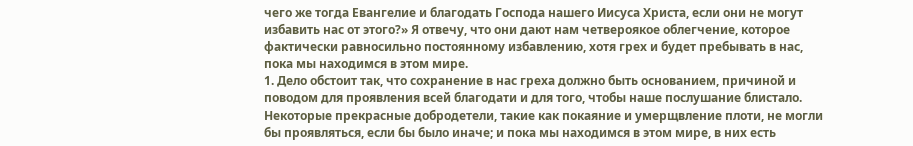чего же тогда Евангелие и благодать Господа нашего Иисуса Христа, если они не могут избавить нас от этого?» Я отвечу, что они дают нам четвероякое облегчение, которое фактически равносильно постоянному избавлению, хотя грех и будет пребывать в нас, пока мы находимся в этом мире.
1. Дело обстоит так, что сохранение в нас греха должно быть основанием, причиной и поводом для проявления всей благодати и для того, чтобы наше послушание блистало. Некоторые прекрасные добродетели, такие как покаяние и умерщвление плоти, не могли бы проявляться, если бы было иначе; и пока мы находимся в этом мире, в них есть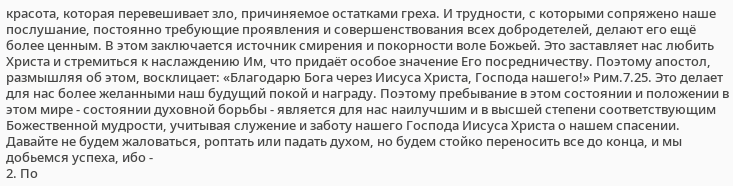красота, которая перевешивает зло, причиняемое остатками греха. И трудности, с которыми сопряжено наше послушание, постоянно требующие проявления и совершенствования всех добродетелей, делают его ещё более ценным. В этом заключается источник смирения и покорности воле Божьей. Это заставляет нас любить Христа и стремиться к наслаждению Им, что придаёт особое значение Его посредничеству. Поэтому апостол, размышляя об этом, восклицает: «Благодарю Бога через Иисуса Христа, Господа нашего!» Рим.7.25. Это делает для нас более желанными наш будущий покой и награду. Поэтому пребывание в этом состоянии и положении в этом мире - состоянии духовной борьбы - является для нас наилучшим и в высшей степени соответствующим Божественной мудрости, учитывая служение и заботу нашего Господа Иисуса Христа о нашем спасении. Давайте не будем жаловаться, роптать или падать духом, но будем стойко переносить все до конца, и мы добьемся успеха, ибо -
2. По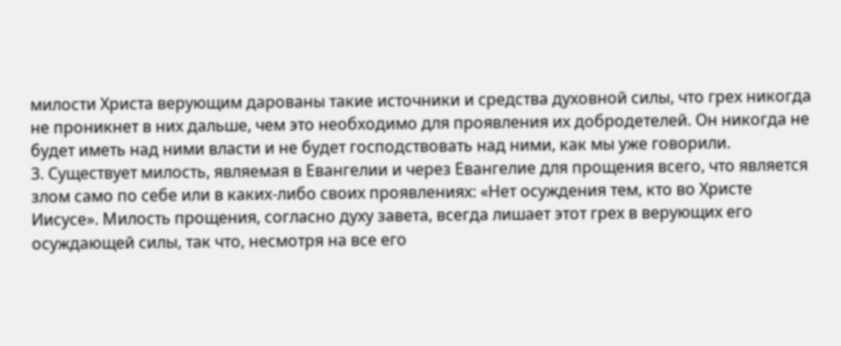милости Христа верующим дарованы такие источники и средства духовной силы, что грех никогда не проникнет в них дальше, чем это необходимо для проявления их добродетелей. Он никогда не будет иметь над ними власти и не будет господствовать над ними, как мы уже говорили.
3. Существует милость, являемая в Евангелии и через Евангелие для прощения всего, что является злом само по себе или в каких-либо своих проявлениях: «Нет осуждения тем, кто во Христе Иисусе». Милость прощения, согласно духу завета, всегда лишает этот грех в верующих его осуждающей силы, так что, несмотря на все его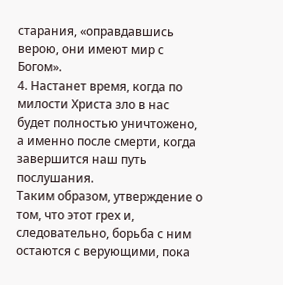старания, «оправдавшись верою, они имеют мир с Богом».
4. Настанет время, когда по милости Христа зло в нас будет полностью уничтожено, а именно после смерти, когда завершится наш путь послушания.
Таким образом, утверждение о том, что этот грех и, следовательно, борьба с ним остаются с верующими, пока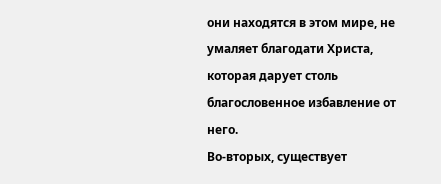они находятся в этом мире, не умаляет благодати Христа, которая дарует столь благословенное избавление от него.
Во-вторых, существует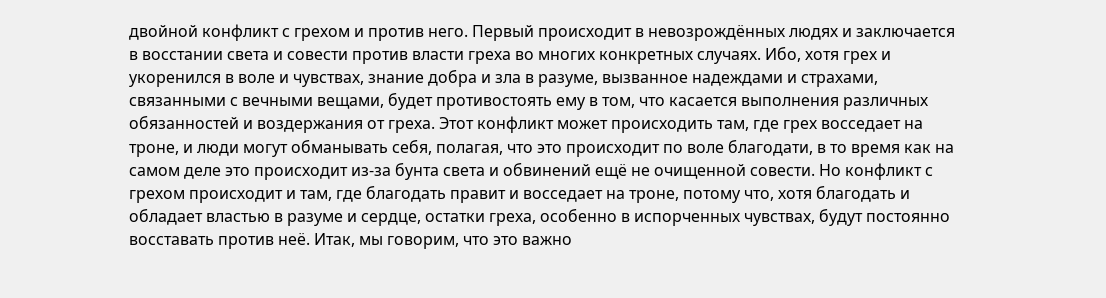двойной конфликт с грехом и против него. Первый происходит в невозрождённых людях и заключается в восстании света и совести против власти греха во многих конкретных случаях. Ибо, хотя грех и укоренился в воле и чувствах, знание добра и зла в разуме, вызванное надеждами и страхами, связанными с вечными вещами, будет противостоять ему в том, что касается выполнения различных обязанностей и воздержания от греха. Этот конфликт может происходить там, где грех восседает на троне, и люди могут обманывать себя, полагая, что это происходит по воле благодати, в то время как на самом деле это происходит из-за бунта света и обвинений ещё не очищенной совести. Но конфликт с грехом происходит и там, где благодать правит и восседает на троне, потому что, хотя благодать и обладает властью в разуме и сердце, остатки греха, особенно в испорченных чувствах, будут постоянно восставать против неё. Итак, мы говорим, что это важно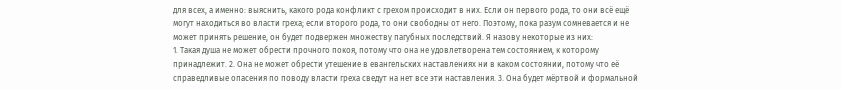для всех, а именно: выяснить, какого рода конфликт с грехом происходит в них. Если он первого рода, то они всё ещё могут находиться во власти греха; если второго рода, то они свободны от него. Поэтому, пока разум сомневается и не может принять решение, он будет подвержен множеству пагубных последствий. Я назову некоторые из них:
1. Такая душа не может обрести прочного покоя, потому что она не удовлетворена тем состоянием, к которому принадлежит. 2. Она не может обрести утешение в евангельских наставлениях ни в каком состоянии, потому что её справедливые опасения по поводу власти греха сведут на нет все эти наставления. 3. Она будет мёртвой и формальной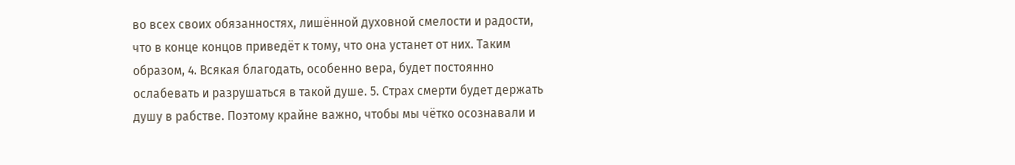во всех своих обязанностях, лишённой духовной смелости и радости, что в конце концов приведёт к тому, что она устанет от них. Таким образом, 4. Всякая благодать, особенно вера, будет постоянно ослабевать и разрушаться в такой душе. 5. Страх смерти будет держать душу в рабстве. Поэтому крайне важно, чтобы мы чётко осознавали и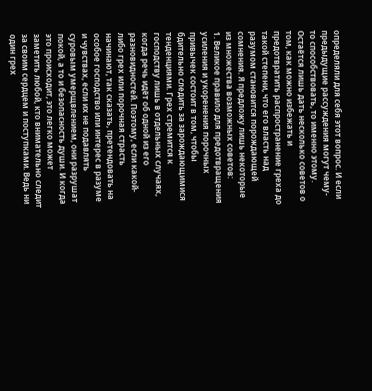определяли для себя этот вопрос. И если предыдущие рассуждения могут чему-то способствовать, то именно этому.
Остаётся лишь дать несколько советов о том, как можно избежать и предотвратить распространение греха до такой степени, что его власть над разумом становится порождающей сомнения. Я предложу лишь некоторые из множества возможных советов:
1. Великое правило для предотвращения усиления и укоренения порочных привычек состоит в том, чтобы бдительно следить за зарождающимися тенденциями. Грех стремится к господству лишь в отдельных случаях, когда речь идёт об одной из его разновидностей. Поэтому, если какой-либо грех или порочная страсть начинают, так сказать, претендовать на особое господство или интерес в разуме и чувствах, если их не подавлять суровым умерщвлением, они разрушат покой, а то и безопасность души. И когда это происходит, это легко может заметить любой, кто внимательно следит за своим сердцем и поступками. Ведь ни один грех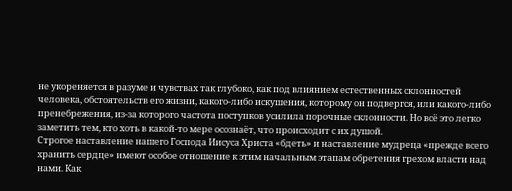не укореняется в разуме и чувствах так глубоко, как под влиянием естественных склонностей человека, обстоятельств его жизни, какого-либо искушения, которому он подвергся, или какого-либо пренебрежения, из-за которого частота поступков усилила порочные склонности. Но всё это легко заметить тем, кто хоть в какой-то мере осознаёт, что происходит с их душой.
Строгое наставление нашего Господа Иисуса Христа «бдеть» и наставление мудреца «прежде всего хранить сердце» имеют особое отношение к этим начальным этапам обретения грехом власти над нами. Как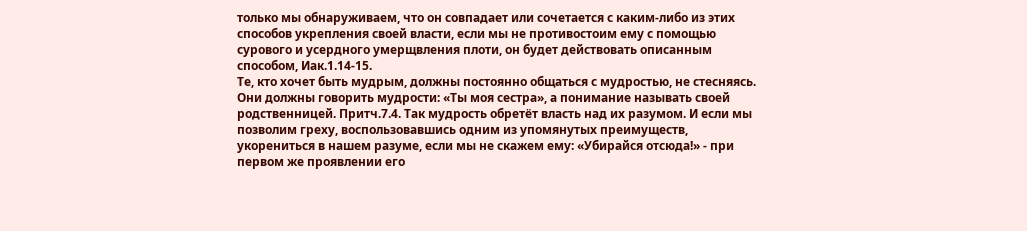только мы обнаруживаем, что он совпадает или сочетается с каким-либо из этих способов укрепления своей власти, если мы не противостоим ему с помощью сурового и усердного умерщвления плоти, он будет действовать описанным способом, Иак.1.14-15.
Те, кто хочет быть мудрым, должны постоянно общаться с мудростью, не стесняясь. Они должны говорить мудрости: «Ты моя сестра», а понимание называть своей родственницей. Притч.7.4. Так мудрость обретёт власть над их разумом. И если мы позволим греху, воспользовавшись одним из упомянутых преимуществ, укорениться в нашем разуме, если мы не скажем ему: «Убирайся отсюда!» - при первом же проявлении его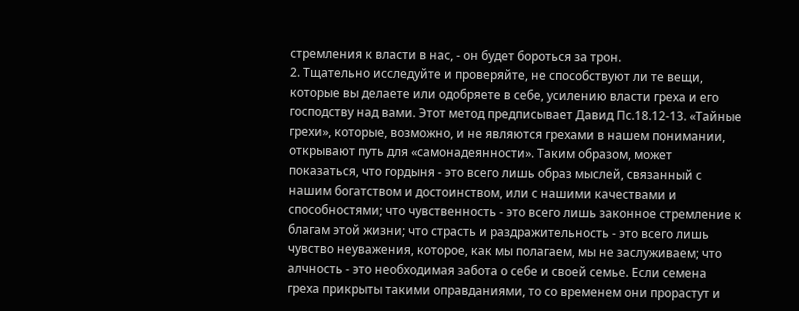стремления к власти в нас, - он будет бороться за трон.
2. Тщательно исследуйте и проверяйте, не способствуют ли те вещи, которые вы делаете или одобряете в себе, усилению власти греха и его господству над вами. Этот метод предписывает Давид Пс.18.12-13. «Тайные грехи», которые, возможно, и не являются грехами в нашем понимании, открывают путь для «самонадеянности». Таким образом, может показаться, что гордыня - это всего лишь образ мыслей, связанный с нашим богатством и достоинством, или с нашими качествами и способностями; что чувственность - это всего лишь законное стремление к благам этой жизни; что страсть и раздражительность - это всего лишь чувство неуважения, которое, как мы полагаем, мы не заслуживаем; что алчность - это необходимая забота о себе и своей семье. Если семена греха прикрыты такими оправданиями, то со временем они прорастут и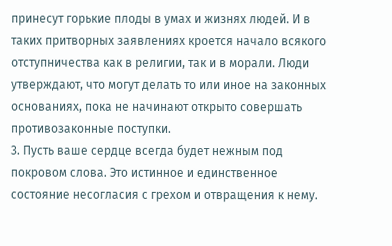принесут горькие плоды в умах и жизнях людей. И в таких притворных заявлениях кроется начало всякого отступничества как в религии, так и в морали. Люди утверждают, что могут делать то или иное на законных основаниях, пока не начинают открыто совершать противозаконные поступки.
3. Пусть ваше сердце всегда будет нежным под покровом слова. Это истинное и единственное состояние несогласия с грехом и отвращения к нему.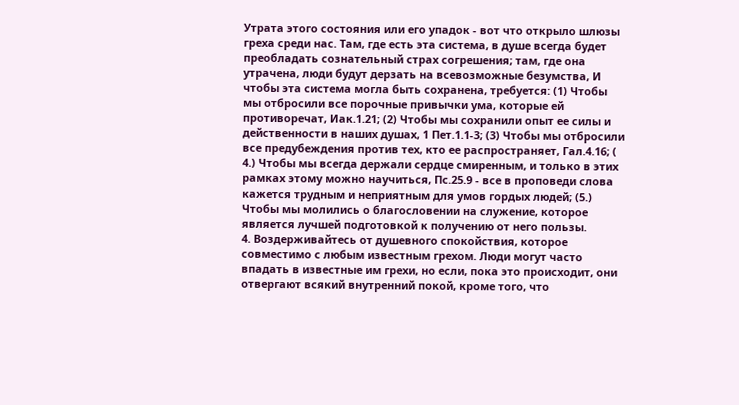Утрата этого состояния или его упадок - вот что открыло шлюзы греха среди нас. Там, где есть эта система, в душе всегда будет преобладать сознательный страх согрешения; там, где она утрачена, люди будут дерзать на всевозможные безумства, И чтобы эта система могла быть сохранена, требуется: (1) Чтобы мы отбросили все порочные привычки ума, которые ей противоречат, Иак.1.21; (2) Чтобы мы сохранили опыт ее силы и действенности в наших душах, 1 Пет.1.1-3; (3) Чтобы мы отбросили все предубеждения против тех, кто ее распространяет, Гал.4.16; ( 4.) Чтобы мы всегда держали сердце смиренным, и только в этих рамках этому можно научиться, Пс.25.9 - все в проповеди слова кажется трудным и неприятным для умов гордых людей; (5.) Чтобы мы молились о благословении на служение, которое является лучшей подготовкой к получению от него пользы.
4. Воздерживайтесь от душевного спокойствия, которое совместимо с любым известным грехом. Люди могут часто впадать в известные им грехи, но если, пока это происходит, они отвергают всякий внутренний покой, кроме того, что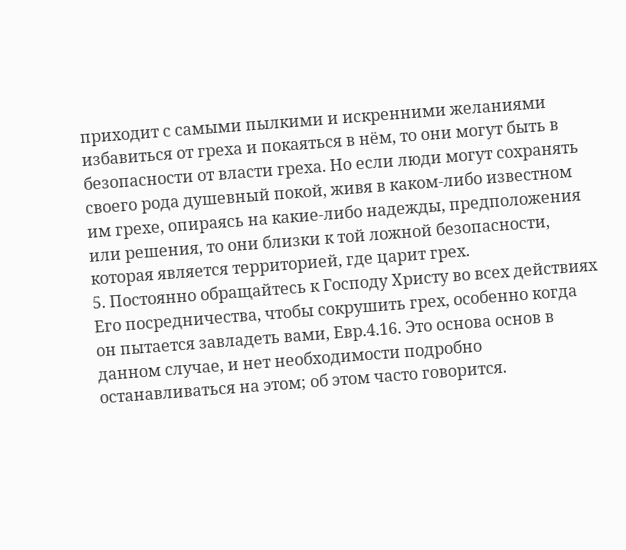приходит с самыми пылкими и искренними желаниями избавиться от греха и покаяться в нём, то они могут быть в безопасности от власти греха. Но если люди могут сохранять своего рода душевный покой, живя в каком-либо известном им грехе, опираясь на какие-либо надежды, предположения или решения, то они близки к той ложной безопасности, которая является территорией, где царит грех.
5. Постоянно обращайтесь к Господу Христу во всех действиях Его посредничества, чтобы сокрушить грех, особенно когда он пытается завладеть вами, Евр.4.16. Это основа основ в данном случае, и нет необходимости подробно останавливаться на этом; об этом часто говорится.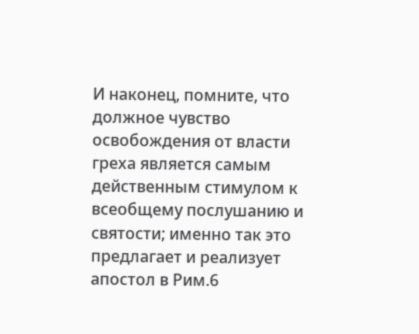И наконец, помните, что должное чувство освобождения от власти греха является самым действенным стимулом к всеобщему послушанию и святости; именно так это предлагает и реализует апостол в Рим.6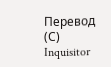Перевод (С) Inquisitor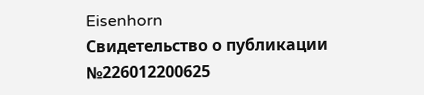Eisenhorn
Свидетельство о публикации №226012200625